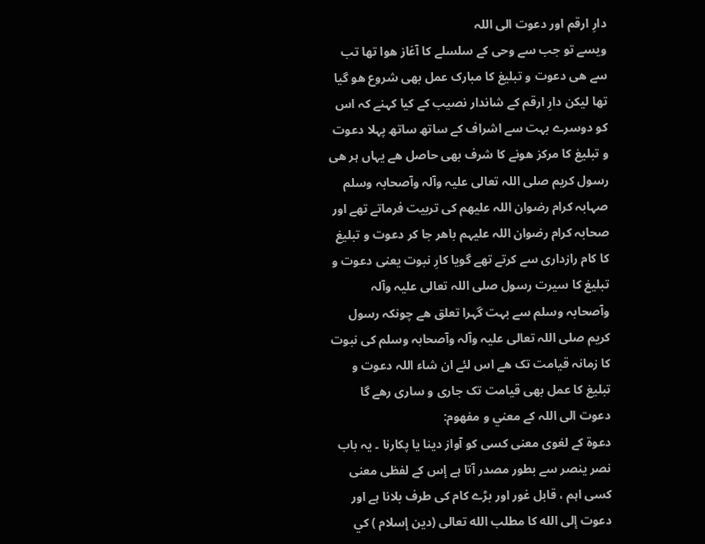دارِ ارقم اور دعوت الی اللہ
ویسے تو جب سے وحی کے سلسلے کا آغاز ھوا تھا تب سے ھی دعوت و تبلیغ کا مبارک عمل بھی شروع ھو گیا تھا لیکن دارِ ارقم کے شاندار نصیب کے کیا کہنے کہ اس کو دوسرے بہت سے اشراف کے ساتھ ساتھ پہلا دعوت و تبلیغ کا مرکز ھونے کا شرف بھی حاصل ھے یہاں ہر ھی رسول کریم صلی اللہ تعالی علیہ وآلہ وآصحابہ وسلم صہابہ کرام رضوان اللہ علیھم کی تربیت فرماتے تھے اور صحابہ کرام رضوان اللہ علیہم باھر جا کر دعوت و تبلیغ کا کام رازداری سے کرتے تھے گویا کارِ نبوت یعنی دعوت و تبلیغ کا سیرت رسول صلی اللہ تعالی علیہ وآلہ وآصحابہ وسلم سے بہت گہرا تعلق ھے چونکہ رسول کریم صلی اللہ تعالی علیہ وآلہ وآصحابہ وسلم کی نبوت کا زمانہ قیامت تک ھے اس لئے ان شاء اللہ دعوت و تبلیغ کا عمل بھی قیامت تک جاری و ساری رھے گا
دعوت الی اللہ كے معني و مفهوم:
دعوة کے لغوی معنی کسی کو آواز دینا یا پکارنا ۔ یہ باب نصر ینصر سے بطور مصدر آتا ہے إس کے لفظی معنی کسی اہم ، قابل غور اور بڑے کام کی طرف بلانا ہے اور دعوت إلى الله كا مطلب الله تعالى (دين إسلام ) كي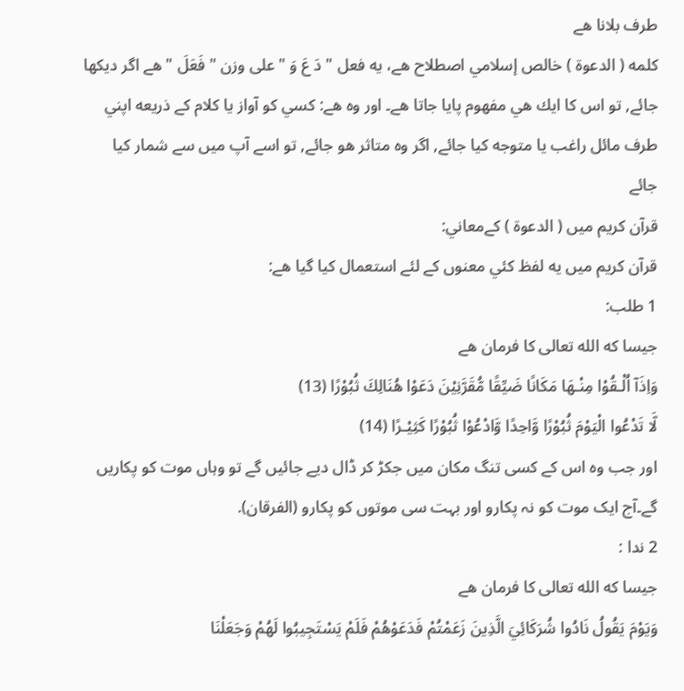طرف بلانا هے
كلمه ( الدعوة ) خالص إسلامي اصطلاح هے، يه فعل " دَ عَ وَ " على وزن " فَعَلَ " هے اگر ديكھا جائے, تو اس كا ايك هي مفهوم پايا جاتا هے۔ اور وه هے: كسي كو آواز يا كلام كے ذريعه اپني طرف مائل راغب يا متوجه كيا جائے, اگر وه متاثر هو جائے, تو اسے آپ ميں سے شمار كيا جائے
قرآن كريم ميں ( الدعوة ) كےمعاني:
قرآن كريم ميں يه لفظ كئي معنوں كے لئے استعمال كيا گيا هے:
1 طلب:
جيسا كه الله تعالى كا فرمان هے
وَاِذَآ اُلْـقُوْا مِنْـهَا مَكَانًا ضَيِّقًا مُّقَرَّنِيْنَ دَعَوْا هُنَالِكَ ثُبُوْرًا (13)
لَّا تَدْعُوا الْيَوْمَ ثُبُوْرًا وَّاحِدًا وَّادْعُوْا ثُبُوْرًا كَثِيْـرًا (14)
اور جب وہ اس کے کسی تنگ مکان میں جکڑ کر ڈال دیے جائیں گے تو وہاں موت کو پکاریں گے۔آج ایک موت کو نہ پکارو اور بہت سی موتوں کو پکارو (الفرقان).
2 ندا :
جيسا كه الله تعالى كا فرمان هے
وَيَوْمَ يَقُولُ نَادُوا شُرَكَائِيَ الَّذِينَ زَعَمْتُمْ فَدَعَوْهُمْ فَلَمْ يَسْتَجِيبُوا لَهُمْ وَجَعَلْنَا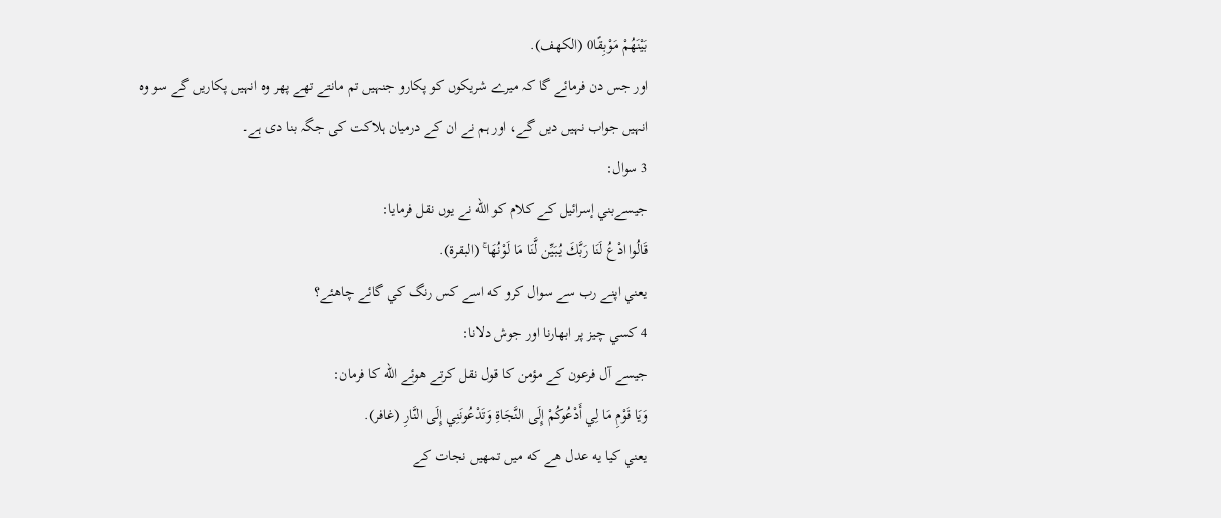بَيْنَهُمْ مَوْبِقًا0 (الكهف).
اور جس دن فرمائے گا کہ میرے شریکوں کو پکارو جنہیں تم مانتے تھے پھر وہ انہیں پکاریں گے سو وہ انہیں جواب نہیں دیں گے، اور ہم نے ان کے درمیان ہلاکت کی جگہ بنا دی ہے۔
3 سوال:
جيسےبني إسرائيل كے كلام كو الله نے يوں نقل فرمايا:
قَالُوا ادْعُ لَنَا رَبَّكَ يُبَيِّن لَّنَا مَا لَوْنُهَا ۚ (البقرة).
يعني اپنے رب سے سوال كرو كه اسے كس رنگ كي گائے چاهئے؟
4 كسي چيز پر ابھارنا اور جوش دلانا:
جيسے آل فرعون كے مؤمن كا قول نقل كرتے هوئے الله كا فرمان:
وَيَا قَوْمِ مَا لِي أَدْعُوكُمْ إِلَى النَّجَاةِ وَتَدْعُونَنِي إِلَى النَّارِ (غافر).
يعني كيا يه عدل هے كه ميں تمهيں نجات كے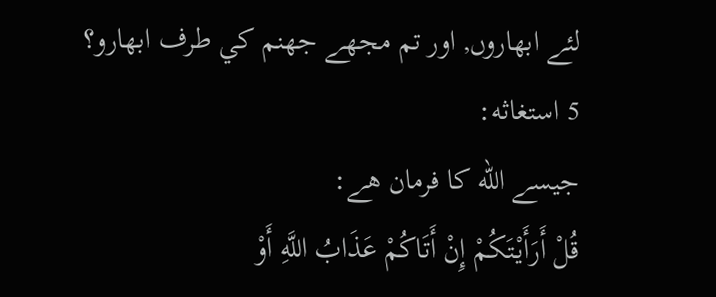لئے ابھاروں, اور تم مجھے جهنم كي طرف ابھارو؟
5 استغاثه:
جيسے الله كا فرمان هے:
قُلْ أَرَأَيْتَكُمْ إِنْ أَتَاكُمْ عَذَابُ اللَّهِ أَوْ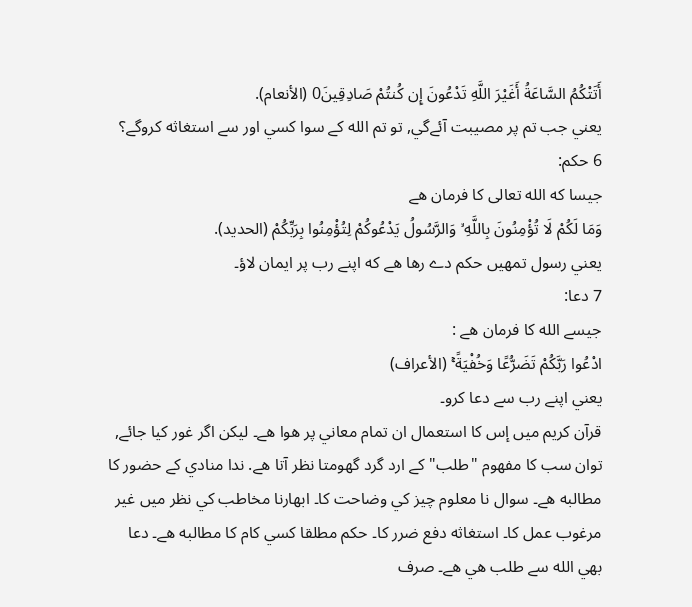أَتَتْكُمُ السَّاعَةُ أَغَيْرَ اللَّهِ تَدْعُونَ إِن كُنتُمْ صَادِقِينَ0 (الأنعام).
يعني جب تم پر مصيبت آئےگي, تو تم الله كے سوا كسي اور سے استغاثه كروگے؟
6 حكم:
جيسا كه الله تعالى كا فرمان هے
وَمَا لَكُمْ لَا تُؤْمِنُونَ بِاللَّهِ ۙ وَالرَّسُولُ يَدْعُوكُمْ لِتُؤْمِنُوا بِرَبِّكُمْ (الحديد).
يعني رسول تمهيں حكم دے رها هے كه اپنے رب پر ايمان لاؤ۔
7 دعا:
جيسے الله كا فرمان هے :
ادْعُوا رَبَّكُمْ تَضَرُّعًا وَخُفْيَةً ۚ (الأعراف)
يعني اپنے رب سے دعا كرو۔
قرآن كريم ميں إس كا استعمال ان تمام معاني پر هوا هے۔ ليكن اگر غور كيا جائے,
توان سب كا مفهوم "طلب" كے ارد گرد گھومتا نظر آتا هے. ندا منادي كے حضور كا مطالبه هے۔ سوال نا معلوم چيز كي وضاحت كا۔ ابھارنا مخاطب كي نظر ميں غير مرغوب عمل كا۔ استغاثه دفع ضرر كا۔ حكم مطلقا كسي كام كا مطالبه هے۔ دعا بھي الله سے طلب هي هے۔ صرف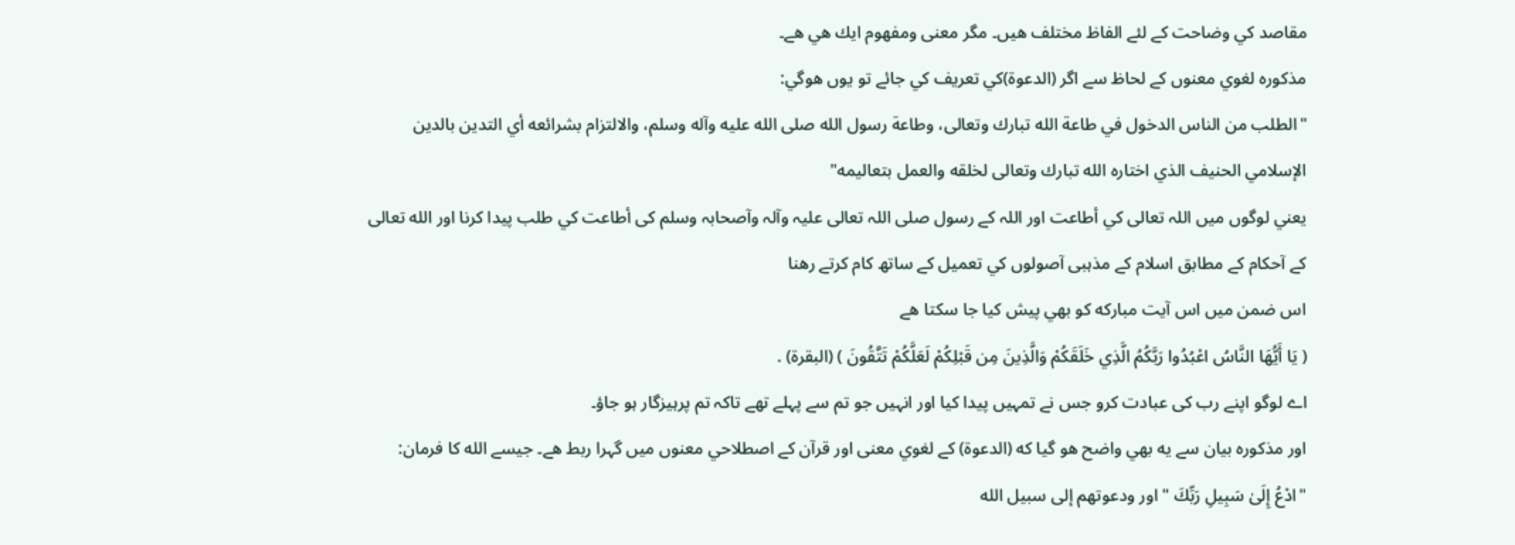مقاصد كي وضاحت كے لئے الفاظ مختلف هيں۔ مگر معنى ومفهوم ايك هي هے۔
مذكوره لغوي معنوں كے لحاظ سے اگر (الدعوة)كي تعريف كي جائے تو يوں هوگي:
"الطلب من الناس الدخول في طاعة الله تبارك وتعالى، وطاعة رسول الله صلى الله عليه وآله وسلم، والالتزام بشرائعه أي التدين بالدين الإسلامي الحنيف الذي اختاره الله تبارك وتعالى لخلقه والعمل بتعاليمه"
يعني لوگوں ميں اللہ تعالی کي أطاعت اور اللہ کے رسول صلی اللہ تعالی علیہ وآلہ وآصحابہ وسلم کی أطاعت كي طلب پيدا كرنا اور الله تعالى كے آحكام كے مطابق اسلام کے مذہبی آصولوں كي تعمیل کے ساتھ کام کرتے رهنا
اس ضمن ميں اس آيت مباركه كو بھي پيش کیا جا سکتا ھے
( يَا أَيُّهَا النَّاسُ اعْبُدُوا رَبَّكُمُ الَّذِي خَلَقَكُمْ وَالَّذِينَ مِن قَبْلِكُمْ لَعَلَّكُمْ تَتَّقُونَ ) (البقرة) .
اے لوگو اپنے رب کی عبادت کرو جس نے تمہیں پیدا کیا اور انہیں جو تم سے پہلے تھے تاکہ تم پرہیزگار ہو جاؤ۔
اور مذكوره بيان سے يه بھي واضح هو گيا كه (الدعوة) كے لغوي معنى اور قرآن كے اصطلاحي معنوں ميں گہرا ربط هے۔ جيسے الله كا فرمان:
"ادْعُ إِلَىٰ سَبِيلِ رَبِّكَ " اور ودعوتهم إلى سبيل الله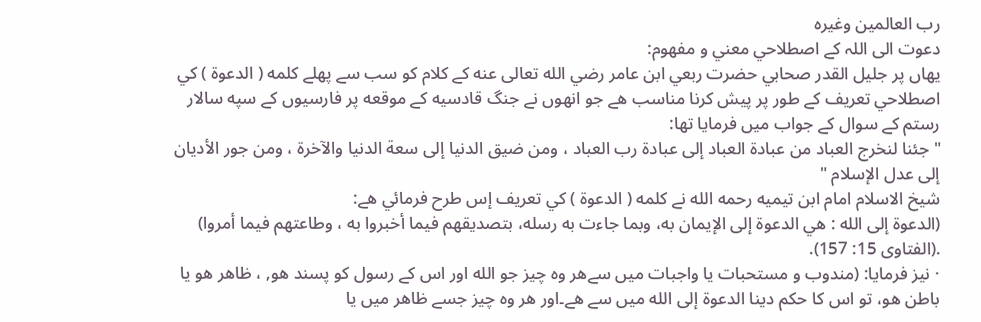رب العالمين وغيره
دعوت الی اللہ كے اصطلاحي معني و مفهوم:
يهاں پر جليل القدر صحابي حضرت ربعي ابن عامر رضي الله تعالى عنه كے كلام كو سب سے پهلے كلمه ( الدعوة ) كي اصطلاحي تعريف كے طور پر پيش كرنا مناسب هے جو انھوں نے جنگ قادسيه كے موقعه پر فارسيوں كے سپه سالار رستم كے سوال كے جواب ميں فرمايا تھا:
" جئنا لنخرج العباد من عبادة العباد إلى عبادة رب العباد ، ومن ضيق الدنيا إلى سعة الدنيا والآخرة ، ومن جور الأديان إلى عدل الإسلام "
شيخ الاسلام امام ابن تيميه رحمه الله نے كلمه ( الدعوة ) كي تعريف إس طرح فرمائي هے:
(الدعوة إلى الله : هي الدعوة إلى الإيمان به، وبما جاءت به رسله، بتصديقهم فيما أخبروا به ، وطاعتهم فيما أمروا) .(الفتاوى 15: 157).
· نيز فرمايا: (مندوب و مستحبات يا واجبات ميں سےهر وه چيز جو الله اور اس كے رسول كو پسند هو, ، ظاهر هو يا باطن هو، تو اس كا حكم دينا الدعوة إلى الله ميں سے هے۔اور هر وه چيز جسے ظاهر ميں يا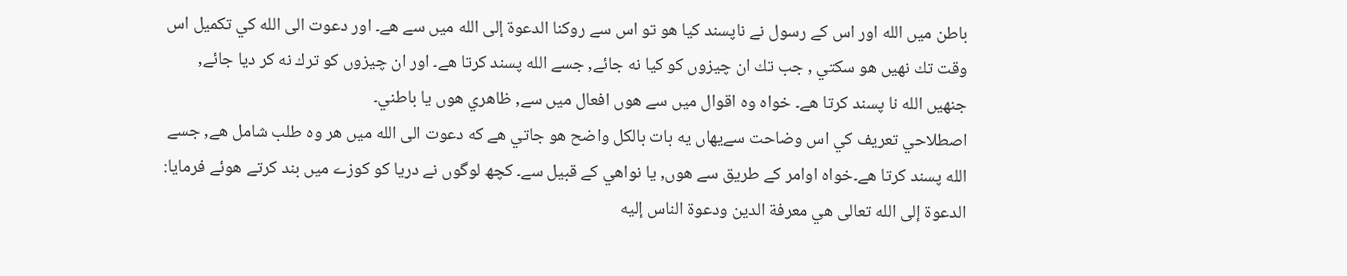باطن ميں الله اور اس كے رسول نے ناپسند كيا هو تو اس سے روكنا الدعوة إلى الله ميں سے هے۔ اور دعوت الى الله كي تكميل اس وقت تك نهيں هو سكتي , جب تك ان چيزوں كو كيا نه جائے, جسے الله پسند كرتا هے۔ اور ان چيزوں كو ترك نه كر ديا جائے, جنھيں الله نا پسند كرتا هے۔ خواه وه اقوال ميں سے هوں افعال ميں سے, ظاهري هوں يا باطني۔
اصطلاحي تعريف كي اس وضاحت سےيهاں يه بات بالكل واضح هو جاتي هے كه دعوت الى الله ميں هر وه طلب شامل هے, جسے الله پسند كرتا هے۔خواه اوامر كے طريق سے هوں, يا نواهي كے قبيل سے۔ كچھ لوگوں نے دريا كو كوزے ميں بند كرتے هوئے فرمايا:
الدعوة إلى الله تعالى هي معرفة الدين ودعوة الناس إليه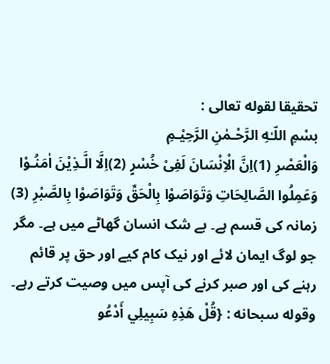تحقيقا لقوله تعالى :
بسْمِ اللّـٰهِ الرَّحْـمٰنِ الرَّحِيْـمِ
وَالْعَصْرِ (1)اِنَّ الْاِنْسَانَ لَفِىْ خُسْرٍ (2)اِلَّا الَّـذِيْنَ اٰمَنُـوْا وَعَمِلُوا الصَّالِحَاتِ وَتَوَاصَوْا بِالْحَقِّ وَتَوَاصَوْا بِالصَّبْرِ (3)
زمانہ کی قسم ہے۔ بے شک انسان گھاٹے میں ہے۔ مگر جو لوگ ایمان لائے اور نیک کام کیے اور حق پر قائم رہنے کی اور صبر کرنے کی آپس میں وصیت کرتے رہے۔
وقوله سبحانه : {قُلْ هَذِهِ سَبِيلِي أَدْعُو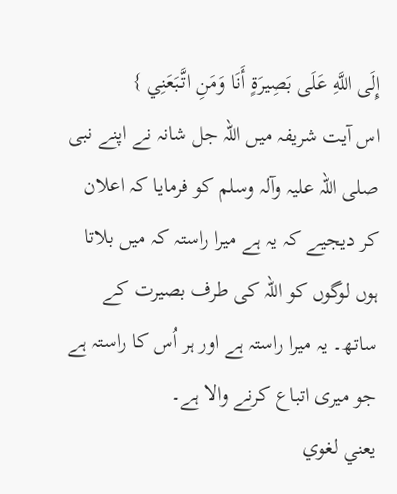إِلَى اللَّهِ عَلَى بَصِيرَةٍ أَنَا وَمَنِ اتَّبَعَنِي }
اس آیت شریفہ میں اللہ جل شانہ نے اپنے نبی صلی اللہ علیہ وآلہ وسلم کو فرمایا کہ اعلان کر دیجیے کہ یہ ہے میرا راستہ کہ میں بلاتا ہوں لوگوں کو اللہ کی طرف بصیرت کے ساتھ۔ یہ میرا راستہ ہے اور ہر اُس کا راستہ ہے جو میری اتباع کرنے والا ہے۔
يعني لغوي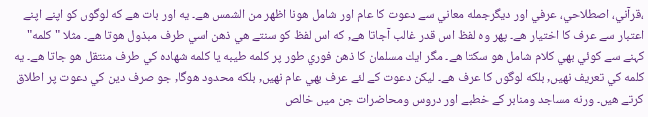،قرآني، اصطلاحي، عرفي اور ديگرجمله معاني سے دعوت كا عام اور شامل هونا اظهر من الشمس هے۔ يه اور بات هے كه لوگوں كو اپنے اپنے اعتبار سے عرف كا اختيار هے۔ پھر وه لفظ اس قدر غالب آجاتا هے, كه اس لفظ كو سنتے هي ذهن اسي طرف مبذول هوتا هے۔ مثلا "كلمه" كہنے سے كوئي بھي كلام شامل هو سكتا هے۔ مگر ايك مسلمان كا ذهن فوري طور پر كلمه طيبه يا كلمه شهاده كي طرف منتقل هو جاتا هے۔ يه كلمه كي تعريف نهيں, بلكه لوگوں كا عرف هے۔ ليكن دعوت كے لئے عرف بھي عام نهيں, بلكه محدود هوگا, جو صرف دين كي دعوت پر اطلاق كرتے هيں۔ ورنه مساجد ومنابر كے خطبے اور دروس ومحاضرات جن ميں خالص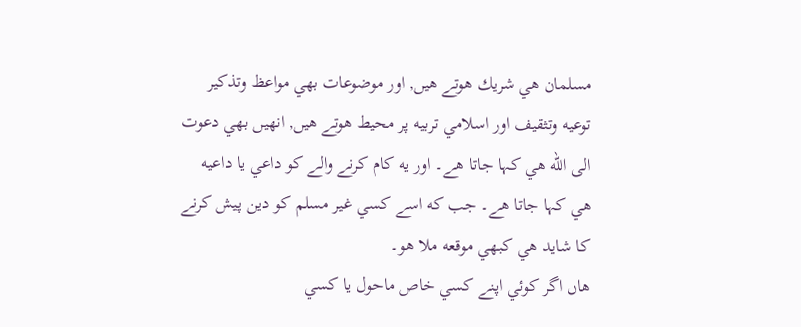مسلمان هي شريك هوتے هيں, اور موضوعات بھي مواعظ وتذكير توعيه وتثقيف اور اسلامي تربيه پر محيط هوتے هيں, انھيں بھي دعوت الى الله هي كہا جاتا هے۔ اور يه كام كرنے والے كو داعي يا داعيه هي كہا جاتا هے۔ جب كه اسے كسي غير مسلم كو دين پيش كرنے كا شايد هي كبھي موقعه ملا هو۔
هاں اگر كوئي اپنے كسي خاص ماحول يا كسي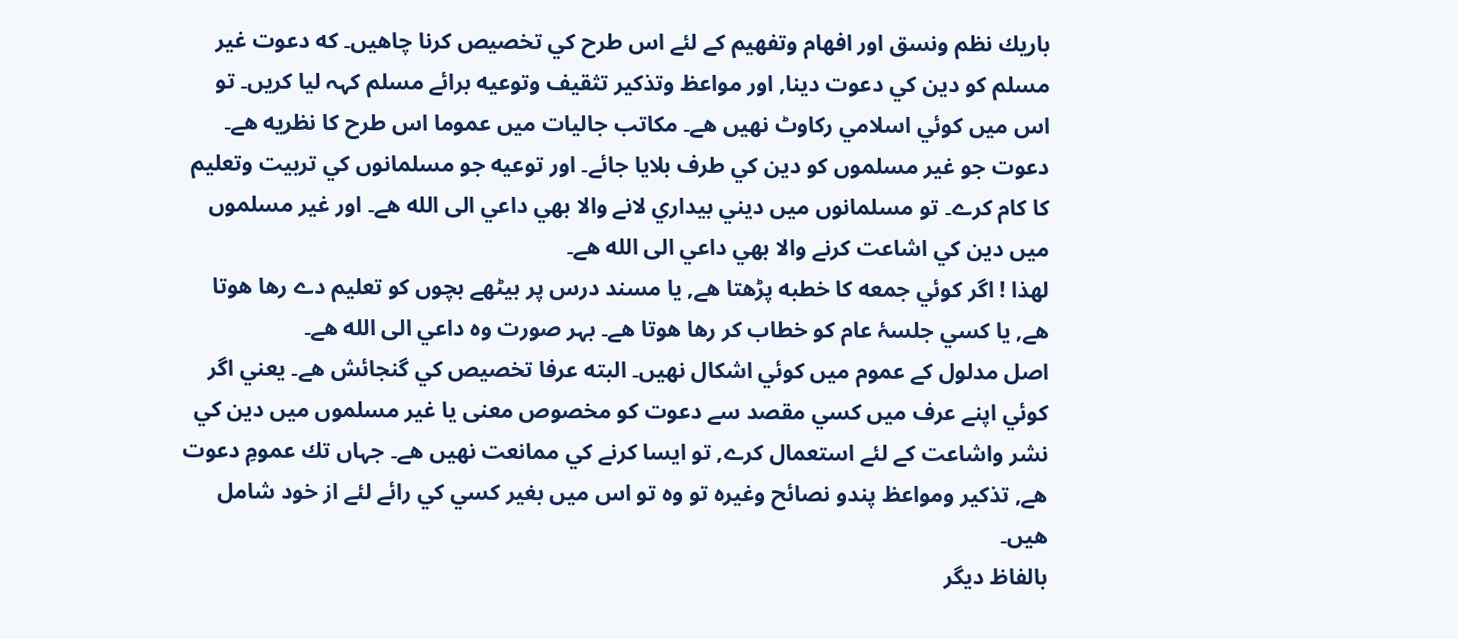باريك نظم ونسق اور افهام وتفهيم كے لئے اس طرح كي تخصيص كرنا چاهيں۔ كه دعوت غير مسلم كو دين كي دعوت دينا, اور مواعظ وتذكير تثقيف وتوعيه برائے مسلم كہہ ليا كريں۔ تو اس ميں كوئي اسلامي ركاوٹ نهيں هے۔ مكاتب جاليات ميں عموما اس طرح كا نظريه هے۔ دعوت جو غير مسلموں كو دين كي طرف بلايا جائے۔ اور توعيه جو مسلمانوں كي تربيت وتعليم كا كام كرے۔ تو مسلمانوں ميں ديني بيداري لانے والا بھي داعي الى الله هے۔ اور غير مسلموں ميں دين كي اشاعت كرنے والا بھي داعي الى الله هے۔
لهذا ! اگر كوئي جمعه كا خطبه پڑھتا هے, يا مسند درس پر بيٹھے بچوں كو تعليم دے رها هوتا هے, يا كسي جلسۂ عام كو خطاب كر رها هوتا هے۔ بہر صورت وه داعي الى الله هے۔
اصل مدلول كے عموم ميں كوئي اشكال نهيں۔ البته عرفا تخصيص كي گنجائش هے۔ يعني اگر كوئي اپنے عرف ميں كسي مقصد سے دعوت كو مخصوص معنى يا غير مسلموں ميں دين كي نشر واشاعت كے لئے استعمال كرے, تو ايسا كرنے كي ممانعت نهيں هے۔ جہاں تك عمومِ دعوت هے, تذكير ومواعظ پندو نصائح وغيره تو وه تو اس ميں بغير كسي كي رائے لئے از خود شامل هيں۔
بالفاظ ديگر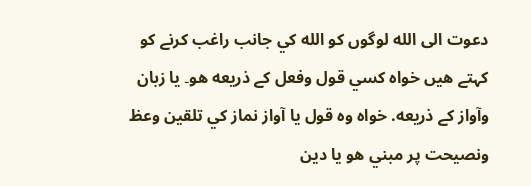دعوت الى الله لوگوں کو الله كي جانب راغب كرنے كو كہتے هيں خواه كسي قول وفعل كے ذريعه هو۔ يا زبان وآواز كے ذريعه. خواه وه قول يا آواز نماز كي تلقين وعظ ونصيحت پر مبني هو يا دين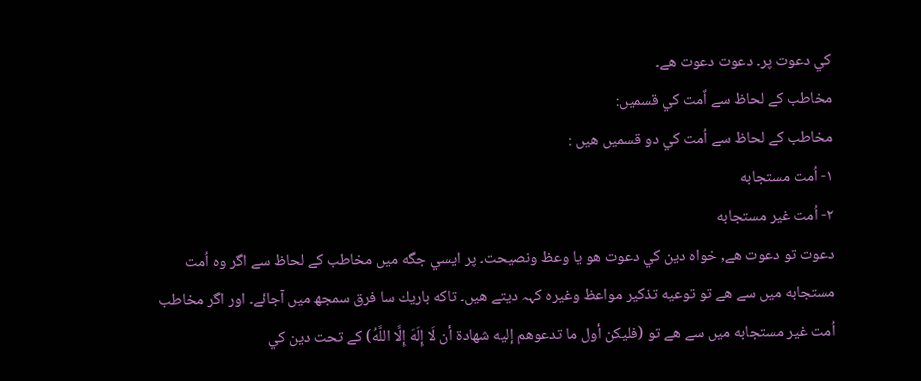كي دعوت پر۔ دعوت دعوت هے۔
مخاطب كے لحاظ سے اٌمت كي قسميں:
مخاطب كے لحاظ سے اُمت كي دو قسميں هيں :
۱- اُمت مستجابه
۲- اُمت غير مستجابه
دعوت تو دعوت هے, خواه دين كي دعوت هو يا وعظ ونصيحت۔ پر ايسي جگه ميں مخاطب كے لحاظ سے اگر وه اُمت مستجابه ميں سے هے تو توعيه تذكير مواعظ وغيره كہہ ديتے هيں۔ تاكه باريك سا فرق سمجھ ميں آجائے۔ اور اگر مخاطب اُمت غير مستجابه ميں سے هے تو (فليكن أول ما تدعوهم إليه شهادة أن لَا إِلَهَ إِلَّا اللَّهُ) كے تحت دين كي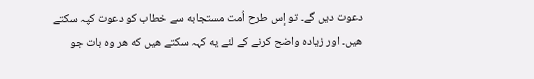دعوت ديں گے۔ تو إس طرح اُمت مستجابه سے خطاب كو دعوت كپہ سكتے هيں۔ اور زياده واضح كرنے كے لئے يه كہہ سكتے هيں كه هر وه بات جو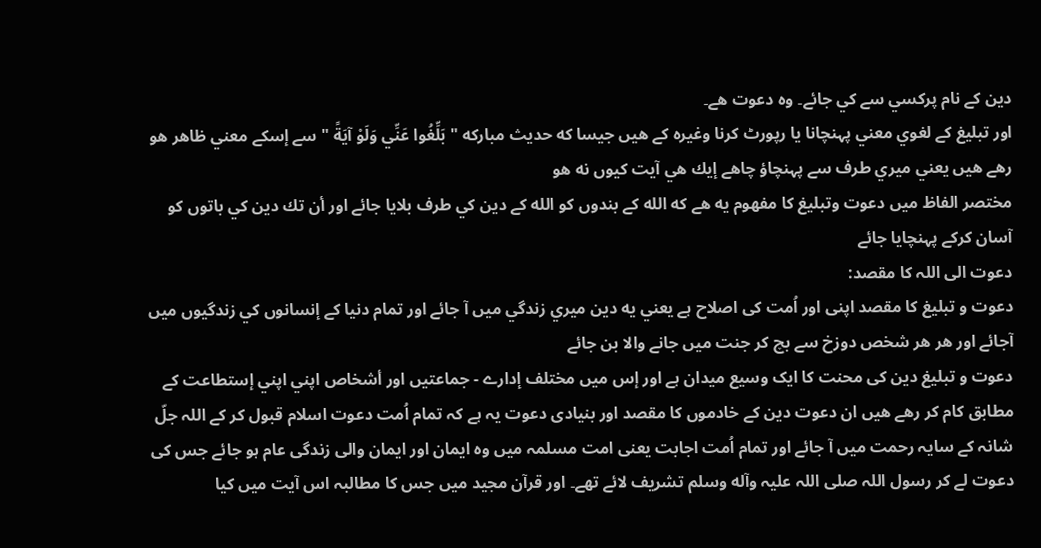دين كے نام پركسي سے كي جائے۔ وه دعوت هے۔
اور تبليغ كے لغوي معني پہنچانا يا رپورٹ كرنا وغيره كے هيں جيسا كه حديث مباركه " بَلِّغُوا عَنِّي وَلَوْ آيَةً " سے إسكے معني ظاهر هو رهے هيں يعني ميري طرف سے پہنچاؤ چاهے إيك هي آيت كيوں نه هو
مختصر الفاظ ميں دعوت وتبليغ كا مفهوم يه هے كه الله كے بندوں كو الله كے دين كي طرف بلايا جائے اور أن تك دين كي باتوں كو آسان كركے پہنچایا جائے
دعوت الی اللہ کا مقصد:
دعوت و تبلیغ کا مقصد اپنی اور اُمت کی اصلاح ہے يعني يه دين ميري زندگي ميں آ جائے اور تمام دنيا كے إنسانوں كي زندگيوں ميں آجائے اور هر هر شخص دوزخ سے بچ كر جنت ميں جانے والا بن جائے
دعوت و تبلیغ دین کی محنت کا ایک وسیع میدان ہے اور إس ميں مختلف إدارے - جماعتيں اور أشخاص اپني اپني إستطاعت كے مطابق كام كر رهے هيں ان دعوت دین کے خادموں کا مقصد اور بنیادی دعوت یہ ہے کہ تمام اُمت دعوت اسلام قبول کر کے اللہ جلّ شانہ کے سایہ رحمت میں آ جائے اور تمام اُمت اجابت یعنی امت مسلمہ میں وہ ایمان اور ایمان والی زندگی عام ہو جائے جس کی دعوت لے کر رسول اللہ صلی اللہ علیہ وآله وسلم تشریف لائے تھے۔ اور قرآن مجید میں جس کا مطالبہ اس آیت میں کیا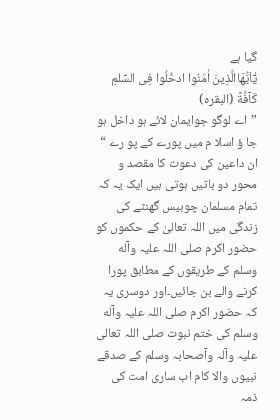گیا ہے
یٰٓاَیُّھَاالَّذِینَ اٰمَنُوا ادخُلُوا فِی السِّلمِ کَآفَّةً (البقرہ)
”اے لوگو جوایمان لائے ہو داخل ہو جا ؤ اسلا م میں پورے کے پو رے “
ان داعین کی دعوت کا مقصد و محور دو باتیں ہوتی ہیں ایک یہ کہ تمام مسلمان چوبیس گھنٹے کی زندگی میں اللہ تعالیٰ کے حکموں کو حضور اکرم صلی اللہ علیہ وآله وسلم کے طریقوں کے مطابق پورا کرنے والے بن جائیں۔اور دوسری یہ کہ حضور اکرم صلی اللہ علیہ وآله وسلم کی ختم نبوت صلی اللہ تعالی علیہ وآلہ وآصحابہ وسلم کے صدقے نبیوں والا کام اب ساری امت کی ذمہ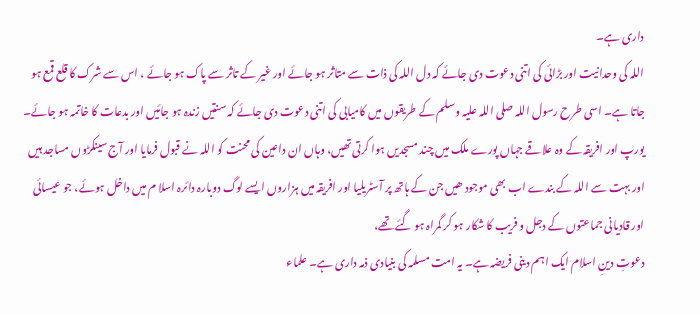داری ہے۔
اللہ کی وحدانیت اور بڑائی کی اتنی دعوت دی جائے کہ دل اللہ کی ذات سے متاثر ہو جائے اور غیر کے تاثر سے پاک ہو جائے ، اس سے شرک کا قلع قمع ہو جاتا ہے۔ اسی طرح رسول اللہ صلی اللہ علیہ وسلم کے طریقوں میں کامیابی کی اتنی دعوت دی جائے کہ سنتیں زندہ ہو جائیں اور بدعات کا خاتمہ ہو جائے۔
یورپ اور افریقہ کے وہ علاقے جہاں پورے ملک میں چند مسجدیں ہوا کرتی تھیں، وہاں ان داعین کی محنت کو اللہ نے قبول فرمایا اور آج سینکڑوں مساجد ہیں اور بہت سے اللہ کے بندے اب بھی موجود ھیں جن کے ہاتھ پر آسٹریلیا اور افریقہ میں ہزاروں ایسے لوگ دوبارہ دائرہ اسلا م میں داخل ہوئے، جو عیسائی اور قادیانی جماعتوں کے دجل و فریب کا شکار ہو کر گمراہ ہو گئے تھے،
دعوتِ دینِ اسلام ایک اہم دینی فریضہ ہے۔ یہ امت مسلمہ کی بنیادی ذمہ داری ہے۔ علماء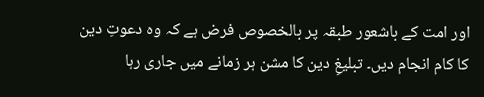اور امت کے باشعور طبقہ پر بالخصوص فرض ہے کہ وہ دعوتِ دین کا کام انجام دیں۔ تبلیغِ دین کا مشن ہر زمانے میں جاری رہا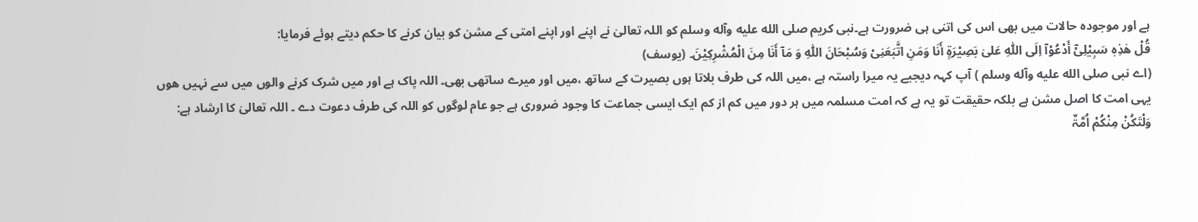ہے اور موجودہ حالات میں بھی اس کی اتنی ہی ضرورت ہے۔نبی کریم صلى الله عليه وآله وسلم کو اللہ تعالیٰ نے اپنے اور اپنے امتی کے مشن کو بیان کرنے کا حکم دیتے ہوئے فرمایا:
قُلْ ھٰذِہٖ سَبِیْلِیْٓ أَدْعُوْآ اِلَی اللّٰہِ عَلیٰ بَصِیْرَۃٍ أَنَا وَمَنِ اتَّبَعَنِیْ وَسُبْحَانَ اللّٰہِ وَ مَآ أَنَا مِنَ الْمُشْرِکِیْنَ۔ (یوسف)
(اے نبی صلى الله عليه وآله وسلم ) آپ کہہ دیجیے یہ میرا راستہ ہے ،میں اللہ کی طرف بلاتا ہوں بصیرت کے ساتھ ،میں اور میرے ساتھی بھی۔ اللہ پاک ہے اور ميں شرک کرنے والوں ميں سے نہیں هوں
یہی امت کا اصل مشن ہے بلکہ حقیقت تو یہ ہے کہ امت مسلمہ میں ہر دور میں کم از کم ایک ایسی جماعت کا وجود ضروری ہے جو عام لوگوں کو اللہ کی طرف دعوت دے ۔ اللہ تعالیٰ کا ارشاد ہے:
وَلْتَکُنْ مِنْکُمْ اُمَّۃٌ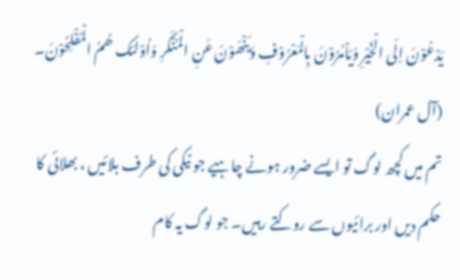یَدْعُوْنَ اِلَی الْخَیْرِ وَیَاْمُرُوْنَ بِالْمَعْرُوْفِ وَیَنْھَوْنَ عَنِ الْمُنْکَرِ وَاُوْلٰئک ھُمُ الْمُفْلِحُوْنَ۔ (آل عمران)
تم میں کچھ لوگ تو ایسے ضرور ہونے چاہیے جو نیکی کی طرف بلائیں ، بھلائی کا حکم دیں اور برائیوں سے روکتے رہیں۔ جو لوگ یہ کام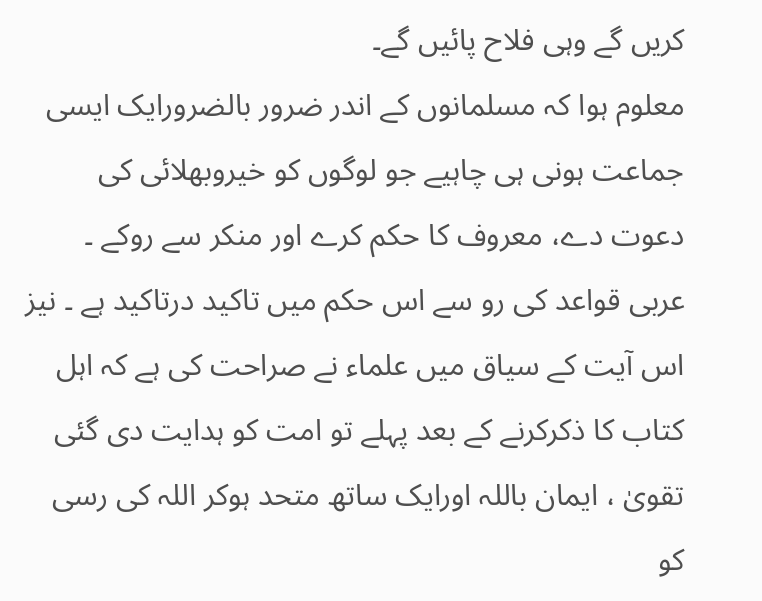کریں گے وہی فلاح پائیں گے۔
معلوم ہوا کہ مسلمانوں کے اندر ضرور بالضرورایک ایسی جماعت ہونی ہی چاہیے جو لوگوں کو خیروبھلائی کی دعوت دے، معروف کا حکم کرے اور منکر سے روکے ۔ عربی قواعد کی رو سے اس حکم میں تاکید درتاکید ہے ۔ نیز اس آیت کے سیاق میں علماء نے صراحت کی ہے کہ اہل کتاب کا ذکرکرنے کے بعد پہلے تو امت کو ہدایت دی گئی تقویٰ ، ایمان باللہ اورایک ساتھ متحد ہوکر اللہ کی رسی کو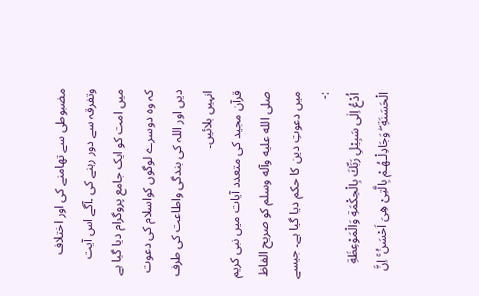مضبوطی سے تھامنے کی اور اختلاف وتفرقہ سے دور رہنے کی ۔آگے اس آیت میں امت کو ایک جامع پروگرام دیا گیا ہے کہ وہ دوسرے لوگوں کواسلام کی دعوت دیں اور اللہ کی بندگی واطاعت کی طرف انہیں بلائیں۔
قرآن مجید کی متعدد آیات میں نبی كريم صلى الله عليه وآله وسلم کو صریح الفاظ میں دعوتِ دین کا حکم دیا گیا ہے۔ جیسے :-
اُدْعُ اِلٰى سَبِيْلِ رَبِّكَ بِالْحِكْمَةِ وَالْمَوْعِظَةِ الْحَسَنَةِ ۖ وَجَادِلْـهُـمْ بِالَّتِىْ هِىَ اَحْسَنُ ۚ اِنَّ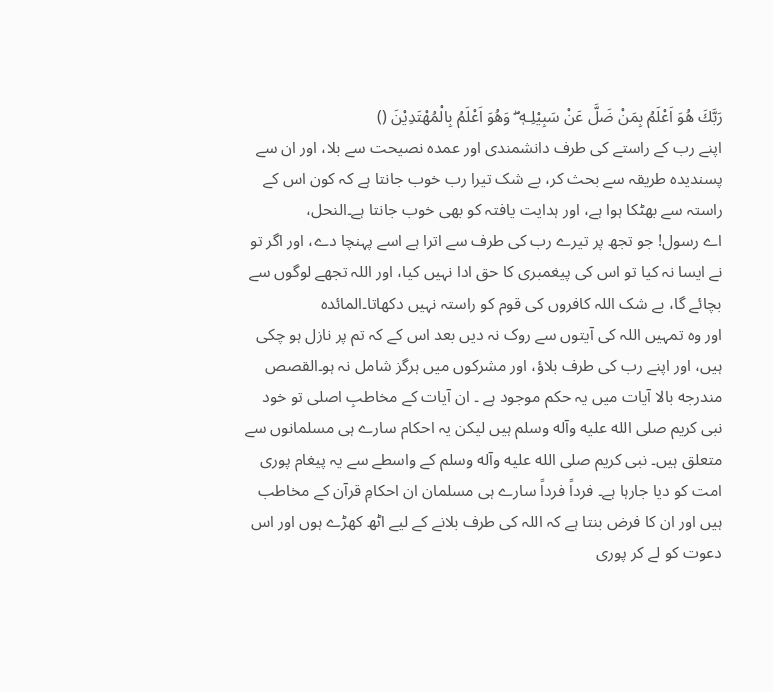رَبَّكَ هُوَ اَعْلَمُ بِمَنْ ضَلَّ عَنْ سَبِيْلِـهٖ ۖ وَهُوَ اَعْلَمُ بِالْمُهْتَدِيْنَ ()
اپنے رب کے راستے کی طرف دانشمندی اور عمدہ نصیحت سے بلا، اور ان سے پسندیدہ طریقہ سے بحث کر، بے شک تیرا رب خوب جانتا ہے کہ کون اس کے راستہ سے بھٹکا ہوا ہے، اور ہدایت یافتہ کو بھی خوب جانتا ہے۔النحل،
اے رسول! جو تجھ پر تیرے رب کی طرف سے اترا ہے اسے پہنچا دے، اور اگر تو نے ایسا نہ کیا تو اس کی پیغمبری کا حق ادا نہیں کیا، اور اللہ تجھے لوگوں سے بچائے گا، بے شک اللہ کافروں کی قوم کو راستہ نہیں دکھاتا۔المائدہ
اور وہ تمہیں اللہ کی آیتوں سے روک نہ دیں بعد اس کے کہ تم پر نازل ہو چکی ہیں، اور اپنے رب کی طرف بلاؤ، اور مشرکوں میں ہرگز شامل نہ ہو۔القصص
مندرجه بالا آيات میں یہ حکم موجود ہے ۔ ان آیات کے مخاطبِ اصلی تو خود نبی كريم صلى الله عليه وآله وسلم ہیں لیکن یہ احکام سارے ہی مسلمانوں سے متعلق ہیں۔ نبی كريم صلى الله عليه وآله وسلم کے واسطے سے یہ پیغام پوری امت کو دیا جارہا ہے۔ فرداً فرداً سارے ہی مسلمان ان احکامِ قرآن کے مخاطب ہیں اور ان کا فرض بنتا ہے کہ اللہ کی طرف بلانے کے لیے اٹھ کھڑے ہوں اور اس دعوت کو لے کر پوری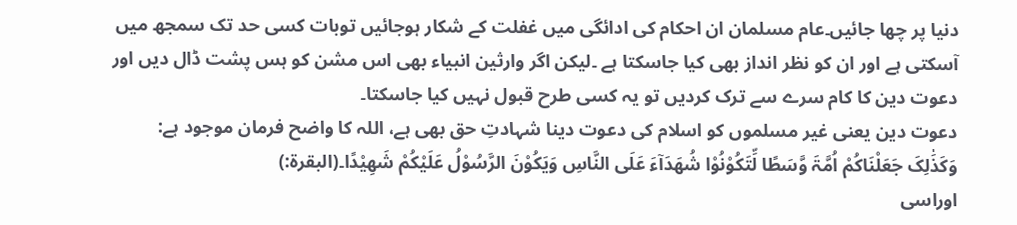دنیا پر چھا جائیں۔عام مسلمان ان احکام کی ادائگی میں غفلت کے شکار ہوجائیں توبات کسی حد تک سمجھ میں آسکتی ہے اور ان کو نظر انداز بھی کیا جاسکتا ہے ۔لیکن اگر وارثین انبیاء بھی اس مشن کو ہس پشت ڈال دیں اور دعوت دین کا کام سرے سے ترک کردیں تو یہ کسی طرح قبول نہیں کیا جاسکتا۔
دعوت دین یعنی غیر مسلموں کو اسلام کی دعوت دینا شہادتِ حق بھی ہے، اللہ کا واضح فرمان موجود ہے:
وَکَذَٰلِکَ جَعَلْنَاکُمْ اُمَّۃَ وَّسَطًا لِّتَکُوْنُوْا شُھَدَآءَ عَلَی النَّاسِ وَیَکُوْنَ الرَّسُوْلُ عَلَیْکُمْ شَھِیْدًا۔(البقرۃ:)
اوراسی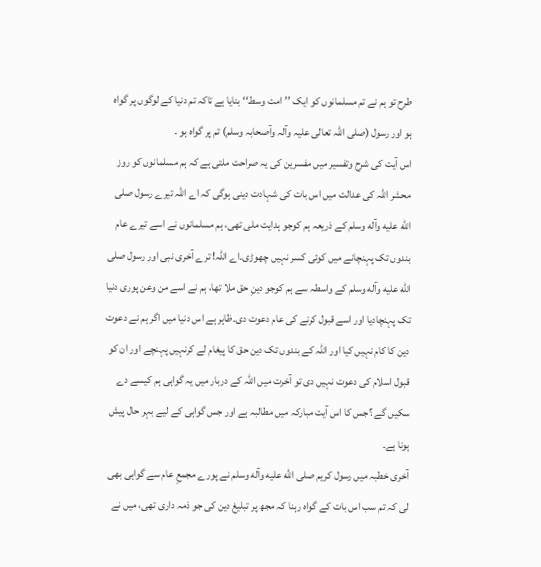طرح تو ہم نے تم مسلمانوں کو ایک ’’امت وسط‘‘ بنایا ہے تاکہ تم دنیا کے لوگوں پر گواہ ہو اور رسول (صلی اللہ تعالی علیہ وآلہ وآصحابہ وسلم) تم پر گواہ ہو ۔
اس آیت کی شرح وتفسیر میں مفسرین کی یہ صراحت ملتی ہے کہ ہم مسلمانوں کو روز محشر اللہ کی عدالت میں اس بات کی شہادت دینی ہوگی کہ اے اللہ تیرے رسول صلى الله عليه وآله وسلم کے ذریعہ ہم کوجو ہدایت ملی تھی، ہم مسلمانوں نے اسے تیرے عام بندوں تک پہنچانے میں کوئی کسر نہیں چھوڑی۔اے اللہ! ترے آخری نبی اور رسول صلى الله عليه وآله وسلم کے واسطہ سے ہم کوجو دینِ حق ملا تھا، ہم نے اسے من وعن پوری دنیا تک پہنچادیا اور اسے قبول کرنے کی عام دعوت دی۔ظاہر ہے اس دنیا میں اگر ہم نے دعوت دین کا کام نہیں کیا اور اللہ کے بندوں تک دین حق کا پیغام لے کرنہیں پہنچے اور ان کو قبول اسلام کی دعوت نہیں دی تو آخرت میں اللہ کے دربار میں یہ گواہی ہم کیسے دے سکیں گے ؟جس کا اس آیت مبارکہ میں مطالبہ ہے اور جس گواہی کے لیے بہر حال پیش ہونا ہے۔
آخری خطبہ میں رسول كريم صلى الله عليه وآله وسلم نے پورے مجمعِ عام سے گواہی بھی لی کہ تم سب اس بات کے گواہ رہنا کہ مجھ پر تبلیغ دین کی جو ذمہ داری تھی، میں نے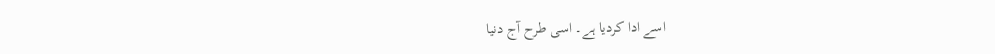اسے ادا کردیا ہے۔ اسی طرح آج دنیا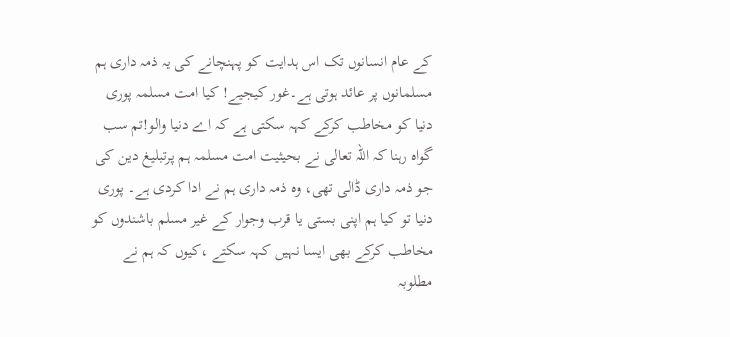کے عام انسانوں تک اس ہدایت کو پہنچانے کی یہ ذمہ داری ہم مسلمانوں پر عائد ہوتی ہے۔غور کیجیے! کیا امت مسلمہ پوری دنیا کو مخاطب کرکے کہہ سکتی ہے کہ اے دنیا والو!تم سب گواہ رہنا کہ اللہ تعالی نے بحیثیت امت مسلمہ ہم پرتبلیغ دین کی جو ذمہ داری ڈالی تھی، وہ ذمہ داری ہم نے ادا کردی ہے۔ پوری دنیا تو کیا ہم اپنی بستی یا قرب وجوار کے غیر مسلم باشندوں کو مخاطب کرکے بھی ایسا نہیں کہہ سکتے ،کیوں کہ ہم نے مطلوبہ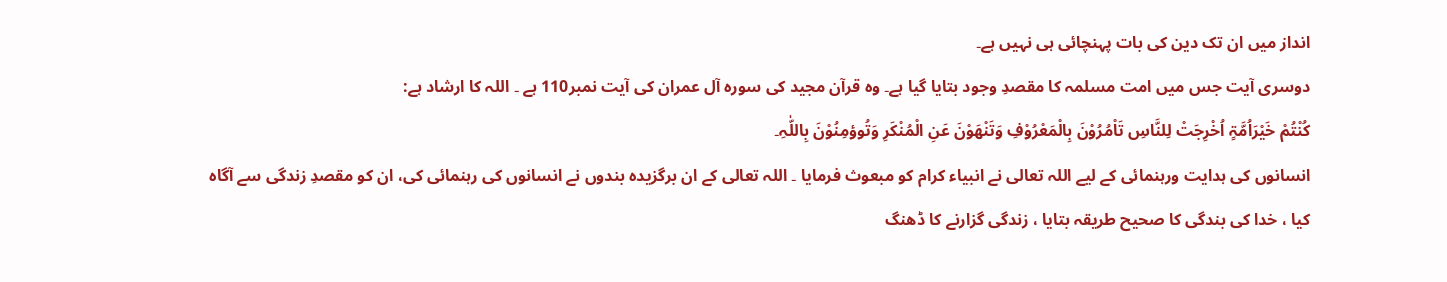انداز میں ان تک دین کی بات پہنچائی ہی نہیں ہے۔
دوسری آیت جس میں امت مسلمہ کا مقصدِ وجود بتایا گیا ہے۔ وہ قرآن مجید کی سورہ آل عمران کی آیت نمبر110 ہے ۔ اللہ کا ارشاد ہے:
کُنْتُمْ خَیْرَاُمَّۃٍ اُخْرِجَتْ لِلنَّاسِ تَاْمُرُوْنَ بِالْمَعْرُوْفِ وَتَنْھَوْنَ عَنِ الْمُنْکَرِ وَتُوؤمِنُوْنَ بِاللّٰہِ۔
انسانوں کی ہدایت ورہنمائی کے لیے اللہ تعالی نے انبیاء كرام کو مبعوث فرمایا ۔ اللہ تعالى کے ان برگزیدہ بندوں نے انسانوں کی رہنمائی کی، ان کو مقصدِ زندگی سے آگاہ کیا ، خدا کی بندگی کا صحیح طریقہ بتایا ، زندگی گزارنے کا ڈھنگ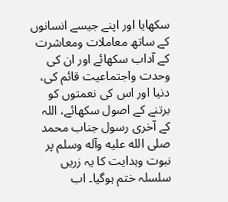سکھایا اور اپنے جیسے انسانوں کے ساتھ معاملات ومعاشرت کے آداب سکھائے اور ان کی وحدت واجتماعیت قائم کی، دنیا اور اس کی نعمتوں کو برتنے کے اصول سکھائے، اللہ کے آخری رسول جناب محمد صلى الله عليه وآله وسلم پر نبوت وہدایت کا یہ زریں سلسلہ ختم ہوگیا۔ اب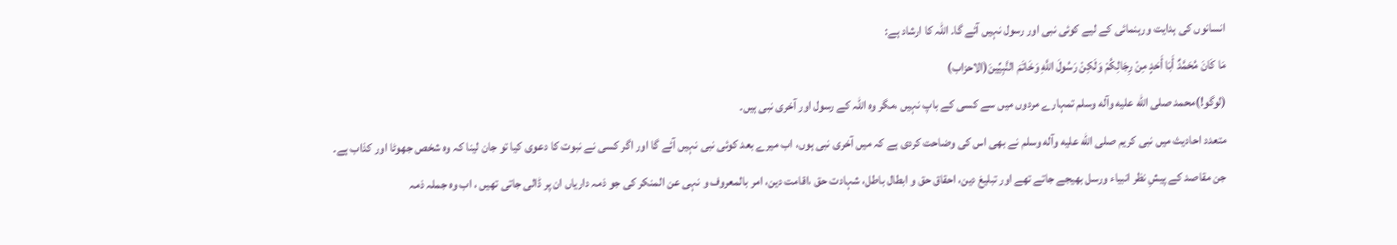انسانوں کی ہدایت ورہنمائی کے لیے کوئی نبی اور رسول نہیں آئے گا۔ اللہ کا ارشاد ہے:
مَا كَانَ مُحَمَّدٌ أَبَا أَحَدٍ مِنْ رِجَالِكُمْ وَلَكِنْ رَسُولَ اللَّهِ وَخَاتَمَ النَّبِيِّينَ(الاحزاب)
(لوگو!)محمد صلى الله عليه وآله وسلم تمہارے مردوں میں سے کسی کے باپ نہیں ،مگر وہ اللہ کے رسول اور آخری نبی ہیں۔
متعدد احادیث میں نبی کریم صلى الله عليه وآله وسلم نے بھی اس کی وضاحت کردی ہے کہ میں آخری نبی ہوں، اب میرے بعد کوئی نبی نہیں آئے گا اور اگر کسی نے نبوت کا دعوی کیا تو جان لینا کہ وہ شخص جھوٹا اور کذاب ہے۔
جن مقاصد کے پیشِ نظر انبیاء ورسل بھیجے جاتے تھے اور تبلیغ دین، احقاق حق و ابطال باطل، شہادت حق ،اقامت دین، امر بالمعروف و نہی عن المنکر کی جو ذمہ داریاں ان پر ڈالی جاتی تھیں ، اب وہ جملہ ذمہ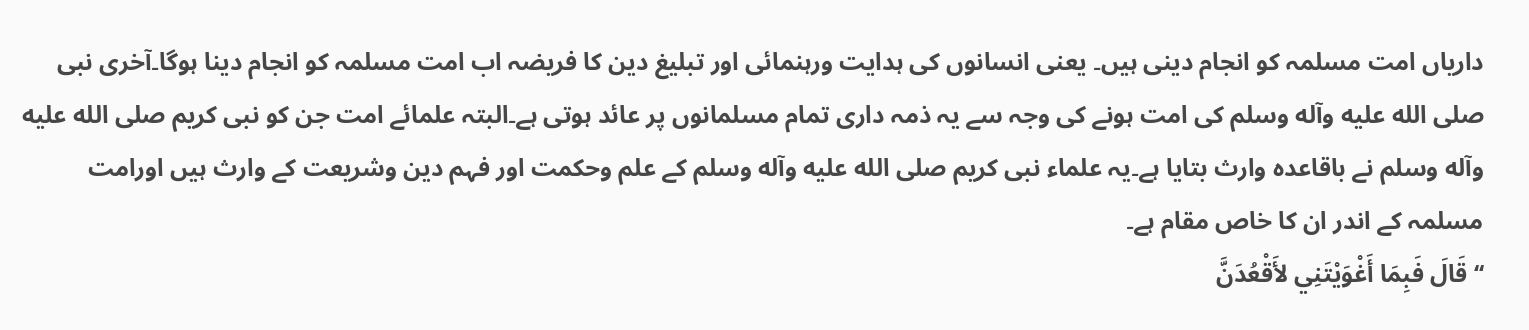داریاں امت مسلمہ کو انجام دینی ہیں۔ یعنی انسانوں کی ہدایت ورہنمائی اور تبلیغ دین کا فریضہ اب امت مسلمہ کو انجام دینا ہوگا۔آخری نبی صلى الله عليه وآله وسلم کی امت ہونے کی وجہ سے یہ ذمہ داری تمام مسلمانوں پر عائد ہوتی ہے۔البتہ علمائے امت جن کو نبی كريم صلى الله عليه وآله وسلم نے باقاعدہ وارث بتایا ہے۔یہ علماء نبی كريم صلى الله عليه وآله وسلم کے علم وحکمت اور فہم دین وشریعت کے وارث ہیں اورامت مسلمہ کے اندر ان کا خاص مقام ہے۔
‘‘قَالَ فَبِمَا أَغْوَيْتَنِي لأَقْعُدَنَّ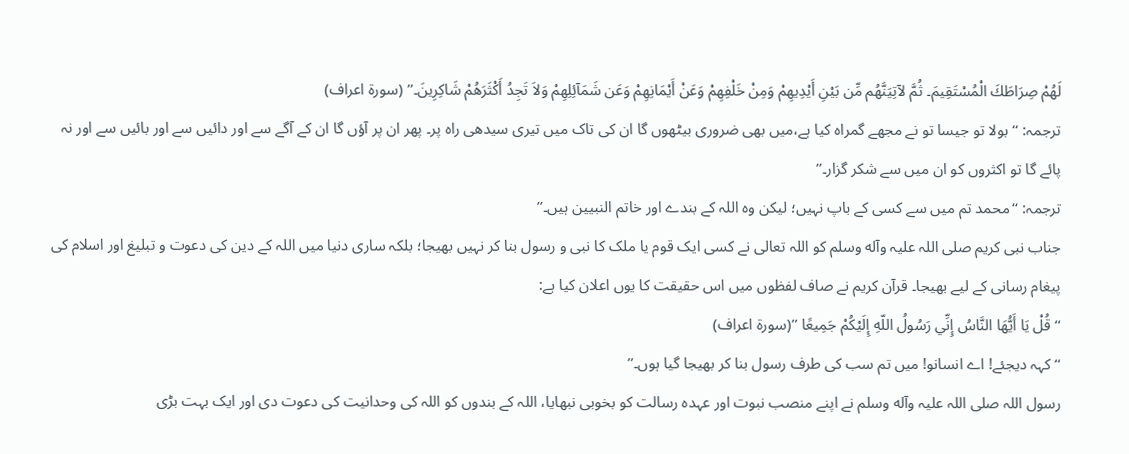لَهُمْ صِرَاطَكَ الْمُسْتَقِيمَ۔ ثُمَّ لآتِيَنَّهُم مِّن بَيْنِ أَيْدِيهِمْ وَمِنْ خَلْفِهِمْ وَعَنْ أَيْمَانِهِمْ وَعَن شَمَآئِلِهِمْ وَلاَ تَجِدُ أَكْثَرَهُمْ شَاكِرِينَ۔’’ (سورۃ اعراف)
ترجمہ: ‘‘بولا تو جیسا تو نے مجھے گمراہ کیا ہے،میں بھی ضروری بیٹھوں گا ان کی تاک میں تیری سیدھی راہ پر۔ پھر ان پر آؤں گا ان کے آگے سے اور دائیں سے اور بائیں سے اور نہ پائے گا تو اکثروں کو ان میں سے شکر گزار۔’’
ترجمہ: ‘‘محمد تم میں سے کسی کے باپ نہیں؛ لیکن وہ اللہ کے بندے اور خاتم النبیین ہیں۔’’
جناب نبی کریم صلی اللہ علیہ وآله وسلم کو اللہ تعالی نے کسی ایک قوم یا ملک کا نبی و رسول بنا کر نہیں بھیجا؛ بلکہ ساری دنیا میں اللہ کے دین کی دعوت و تبلیغ اور اسلام کی پیغام رسانی کے لیے بھیجا۔ قرآن کریم نے صاف لفظوں میں اس حقیقت کا یوں اعلان کیا ہے:
‘‘قُلْ يَا أَيُّهَا النَّاسُ إِنِّي رَسُولُ اللّهِ إِلَيْكُمْ جَمِيعًا ’’(سورۃ اعراف)
‘‘کہہ دیجئے! اے انسانو! میں تم سب کی طرف رسول بنا کر بھیجا گیا ہوں۔’’
رسول اللہ صلی اللہ علیہ وآله وسلم نے اپنے منصب نبوت اور عہدہ رسالت کو بخوبی نبھایا، اللہ کے بندوں کو اللہ کی وحدانیت کی دعوت دی اور ایک بہت بڑی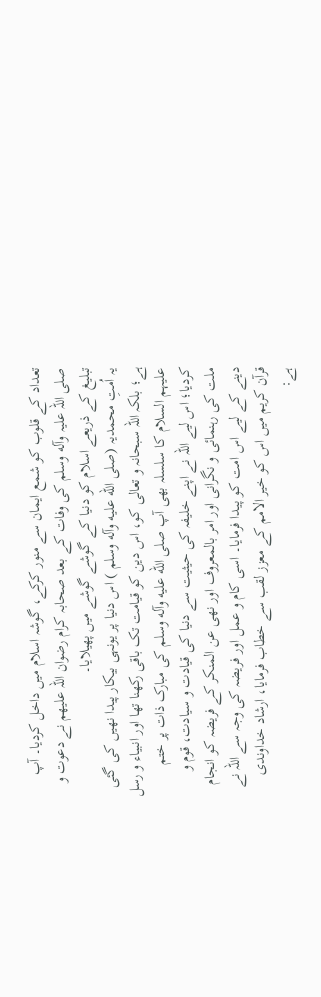تعداد کے قلوب کو شمع ایمان سے منور کرکے، گوشہ اسلام میں داخل کردیا۔ آپ صلی اللہ علیہ وآله وسلم کی وفات کے بعد صحابہ کرام رضوان اللہ عليهم نے دعوت و تبلیغ کے ذریعے اسلام کو دنیا کے گوشے گوشے میں پھیلایا۔
یہ اُمتِ محمدیہ (صلى الله عليه وآله وسلم ) اس دنيا پر یونہی بيكار پیدا نهيں کی گئی ہے؛ بلکہ اللہ سبحانہ و تعالی کو، اس دین کو قیامت تک باقی رکھنا تھا اور انبیاء و رسل علیہم السلام کا سلسلہ بھی آپ صلى الله عليه وآله وسلم کی مبارک ذات پر ختم کردیا؛ اس لیے اللہ نے اپنے خلیفہ کی حیثیت سے دنیا کی قیادت و سیادت، قوم و ملت کی رہنمائی و نگرانی اور امر بالمعروف اور نھی عن المنکر کے فريضہ کو انجام دینے کے لیے اس امت کو پیدا فرمایا۔ اسی کام و عمل اور فريضہ کی وجہ سے اللہ نے قرآن کریم میں اس کو خیر الامم کے معزز لقب سے خطاب فرمایا، ارشاد خداوندی ہے: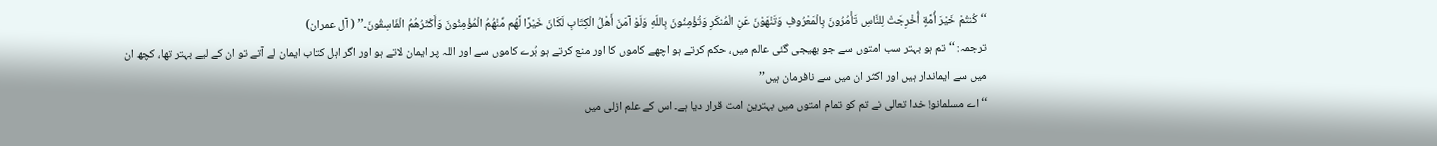‘‘کُنتُمْ خَيْرَ أُمَّةٍ أُخْرِجَتْ لِلنَّاسِ تَأْمُرُونَ بِالْمَعْرُوفِ وَتَنْهَوْنَ عَنِ الْمُنكَرِ وَتُؤْمِنُونَ بِاللّهِ وَلَوْ آمَنَ أَهْلُ الْكِتَابِ لَكَانَ خَيْرًا لَّهُم مِّنْهُمُ الْمُؤْمِنُونَ وَأَكْثَرُهُمُ الْفَاسِقُونَ۔’’ ( آل عمران)
ترجمہ: ‘‘تم ہو بہتر سب امتوں سے جو بھیجی گئی عالم میں، حکم کرتے ہو اچھے کاموں کا اور منع کرتے ہو بُرے کاموں سے اور اللہ پر ایمان لاتے ہو اور اگر اہل کتاب ایمان لے آتے تو ان کے لیے بہتر تھا، کچھ ان میں سے ایماندار ہیں اور اکثر ان میں سے نافرمان ہیں’’
‘‘اے مسلمانو! خدا تعالی نے تم کو تمام امتوں میں بہترین امت قرار دیا ہے۔ اس کے علم ازلی میں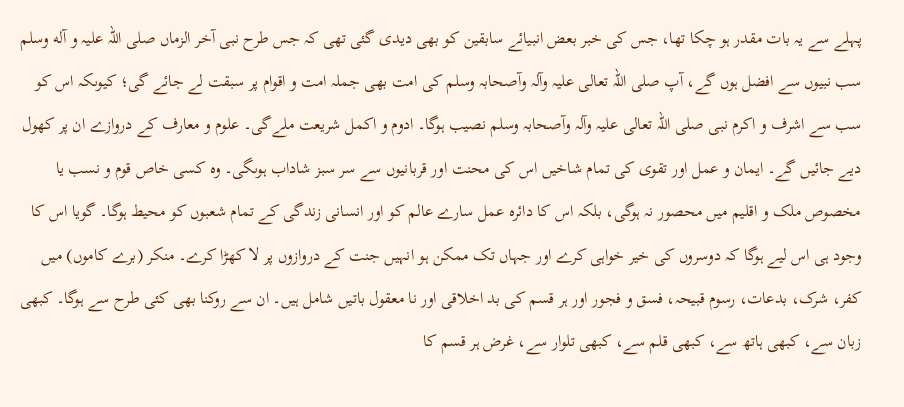پہلے سے یہ بات مقدر ہو چکا تھا، جس کی خبر بعض انبیائے سابقین کو بھی دیدی گئی تھی کہ جس طرح نبی آخر الزماں صلی اللہ علیہ و آله وسلم سب نبیوں سے افضل ہوں گے، آپ صلی اللہ تعالی علیہ وآلہ وآصحابہ وسلم کی امت بھی جملہ امت و اقوام پر سبقت لے جائے گی؛ کیوںکہ اس کو سب سے اشرف و اکرم نبی صلی اللہ تعالی علیہ وآلہ وآصحابہ وسلم نصیب ہوگا۔ ادوم و اکمل شریعت ملےگی۔ علوم و معارف کے دروازے ان پر کھول دیے جائیں گے۔ ایمان و عمل اور تقوی کی تمام شاخیں اس کی محنت اور قربانیوں سے سر سبز شاداب ہوںگی۔ وہ کسی خاص قوم و نسب یا مخصوص ملک و اقلیم میں محصور نہ ہوگی، بلکہ اس کا دائرہ عمل سارے عالم کو اور انسانی زندگی کے تمام شعبوں کو محیط ہوگا۔ گویا اس کا وجود ہی اس لیے ہوگا کہ دوسروں کی خیر خواہی کرے اور جہاں تک ممکن ہو انہیں جنت کے دروازوں پر لا كھڑا کرے۔ منکر (برے کاموں) میں کفر، شرک، بدعات، رسوم قبیحہ، فسق و فجور اور ہر قسم کی بد اخلاقی اور نا معقول باتیں شامل ہیں۔ ان سے روکنا بھی کئی طرح سے ہوگا۔ کبھی زبان سے، کبھی ہاتھ سے، کبھی قلم سے، کبھی تلوار سے، غرض ہر قسم کا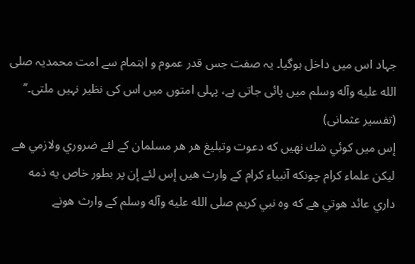جہاد اس میں داخل ہوگیا۔ یہ صفت جس قدر عموم و اہتمام سے امت محمدیہ صلى الله عليه وآله وسلم میں پائی جاتی ہے، پہلی امتوں میں اس کی نظیر نہیں ملتی۔’’ (تفسیر عثمانی)
إس ميں كوئي شك نهيں كه دعوت وتبليغ هر هر مسلمان كے لئے ضروري ولازمي هے ليكن علماء كرام چونكه آنبياء كرام كے وارث هيں إس لئے إن پر بطور خاص يه ذمه داري عائد هوتي هے كه وه نبي كريم صلى الله عليه وآله وسلم كے وارث هونے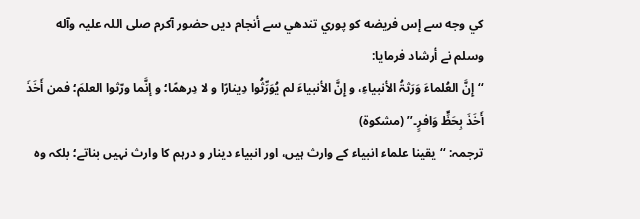كي وجه سے إس فريضه كو پوري تندهي سے أنجام ديں حضور آكرم صلی اللہ علیہ وآله وسلم نے أرشاد فرمایا:
‘‘إِنَّ العُلماءَ وَرَثۃُ الأنبیاءِ، و إِنَّ الأنبیاءَ لم یُوَرِّثُوا دِینارًا و لا دِرھمًا؛ و إنَّما ورّثوا العلمَ؛ فمن أَخَذَ أَخَذَ بِحَظٍّ وَافرٍ۔’’ (مشکوۃ)
ترجمہ: ‘‘یقینا علماء انبیاء کے وارث ہیں، اور انبیاء دینار و درہم کا وارث نہیں بناتے؛ بلکہ وہ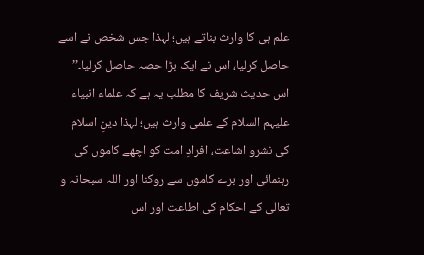علم ہی کا وارث بناتے ہیں؛ لہذا جس شخص نے اسے حاصل کرلیا، اس نے ایک بڑا حصہ حاصل کرلیا۔’’
اس حدیث شریف کا مطلب یہ ہے کہ علماء انبیاء علیہم السلام کے علمی وارث ہیں؛ لہذا دینِ اسلام کی نشرو اشاعت، افرادِ امت کو اچھے کاموں کی رہنمائی اور برے کاموں سے روکنا اور اللہ سبحانہ و تعالى کے احکام کی اطاعت اور اس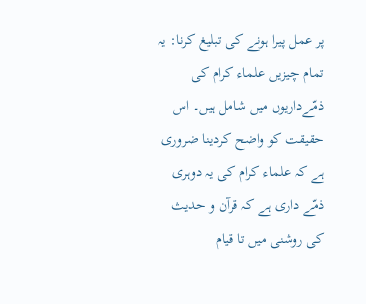پر عمل پیرا ہونے کی تبلیغ کرنا: یہ تمام چیزیں علماء کرام کی ذمّےداریوں میں شامل ہیں۔ اس حقیقت کو واضح کردینا ضروری ہے کہ علماء کرام کی یہ دوہری ذمّے داری ہے کہ قرآن و حدیث کی روشنی میں تا قیام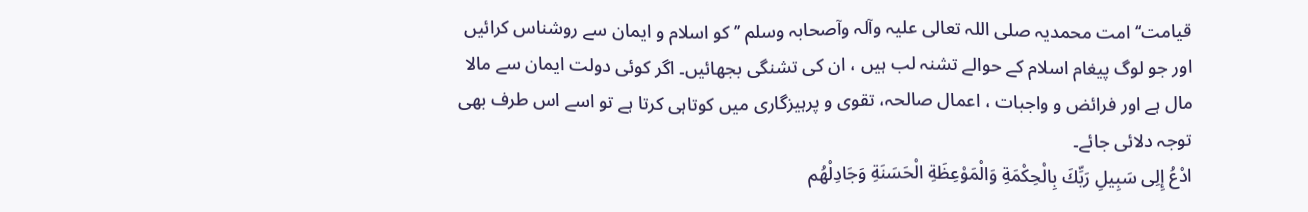قیامت‘‘امت محمدیہ صلی اللہ تعالی علیہ وآلہ وآصحابہ وسلم ’’ کو اسلام و ایمان سے روشناس کرائیں اور جو لوگ پیغام اسلام کے حوالے تشنہ لب ہیں ، ان کی تشنگی بجھائیں۔ اگر کوئی دولت ایمان سے مالا مال ہے اور فرائض و واجبات ، اعمال صالحہ، تقوی و پرہیزگاری میں کوتاہی کرتا ہے تو اسے اس طرف بھی توجہ دلائی جائے۔
ادْعُ إِلِى سَبِيلِ رَبِّكَ بِالْحِكْمَةِ وَالْمَوْعِظَةِ الْحَسَنَةِ وَجَادِلْهُم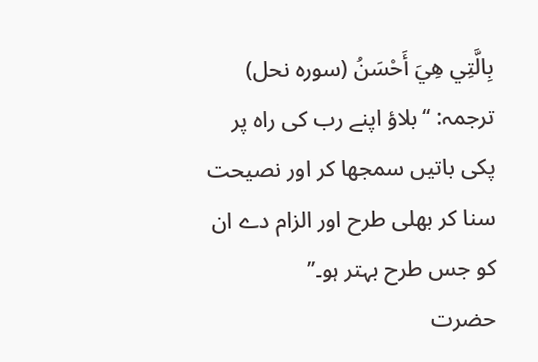بِالَّتِي هِيَ أَحْسَنُ (سورہ نحل)
ترجمہ: ‘‘بلاؤ اپنے رب کی راہ پر پکی باتیں سمجھا کر اور نصیحت سنا کر بھلی طرح اور الزام دے ان کو جس طرح بہتر ہو۔’’
حضرت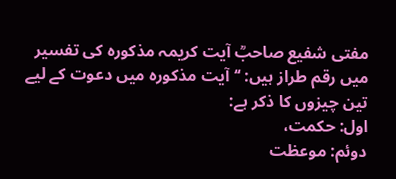مفتی شفیع صاحبؒ آیت کریمہ مذکورہ کی تفسیر میں رقم طراز ہیں: ‘‘آیت مذکورہ میں دعوت کے لیے تین چیزوں کا ذکر ہے:
اول: حکمت،
دوئم: موعظت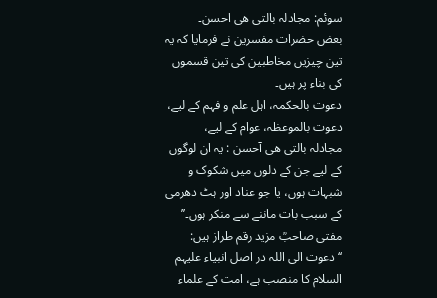سوئم: مجادلہ بالتی ھی احسن۔
بعض حضرات مفسرین نے فرمایا کہ یہ تین چیزیں مخاطبین کی تین قسموں کی بناء پر ہیں۔
دعوت بالحکمہ، اہل علم و فہم کے لیے،
دعوت بالموعظہ، عوام کے لیے،
مجادلہ بالتی ھی آحسن : یہ ان لوگوں کے لیے جن کے دلوں میں شکوک و شبہات ہوں، یا جو عناد اور ہٹ دھرمی کے سبب بات ماننے سے منکر ہوں۔’’ مفتی صاحبؒ مزید رقم طراز ہیں: ‘‘دعوت الی اللہ در اصل انبیاء علیہم السلام کا منصب ہے، امت کے علماء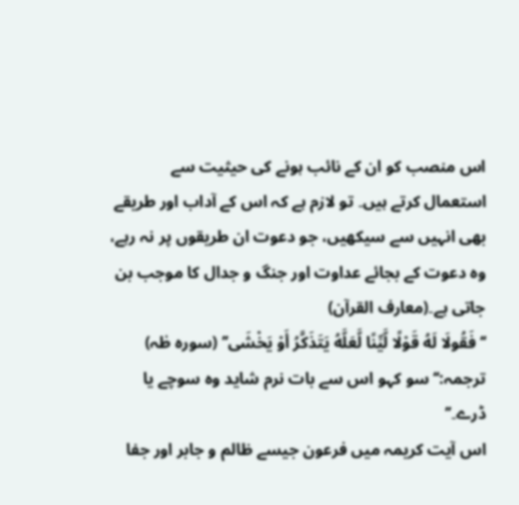اس منصب کو ان کے نائب ہونے کی حیثیت سے استعمال کرتے ہیں۔ تو لازم ہے کہ اس کے آداب اور طریقے بھی انہیں سے سیکھیں، جو دعوت ان طریقوں پر نہ رہے، وہ دعوت کے بجائے عداوت اور جنگ و جدال کا موجب بن جاتی ہے۔(معارف القرآن)
‘‘فَقُولَا لَهُ قَوْلًا لَّيِّنًا لَّعَلَّهُ يَتَذَكَّرُ أَوْ يَخْشَى’’ (سورہ طٰہ)
ترجمہ:‘‘سو کہو اس سے بات نرم شاید وہ سوچے یا ڈرے۔’’
اس آیت کریمہ میں فرعون جیسے ظالم و جابر اور جفا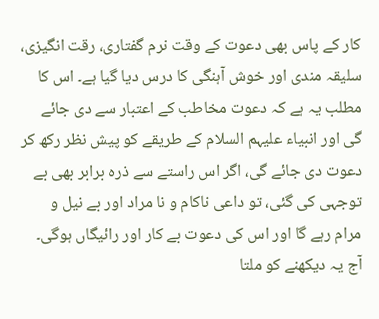کار کے پاس بھی دعوت کے وقت نرم گفتاری، رقت انگیزی، سلیقہ مندی اور خوش آہنگی کا درس دیا گیا ہے۔ اس کا مطلب یہ ہے کہ دعوت مخاطب کے اعتبار سے دی جائے گی اور انبیاء علیہم السلام کے طریقے کو پیش نظر رکھ کر دعوت دی جائے گی، اگر اس راستے سے ذرہ برابر بھی بے توجہی کی گئی، تو داعی ناکام و نا مراد اور بے نیل و مرام رہے گا اور اس کی دعوت بے کار اور رائیگاں ہوگی۔
آج یہ دیکھنے کو ملتا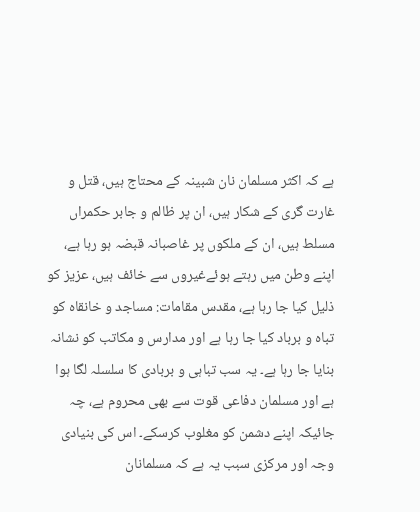ہے کہ اکثر مسلمان نان شبینہ کے محتاج ہیں، قتل و غارت گری کے شکار ہیں، ان پر ظالم و جابر حکمراں مسلط ہیں، ان کے ملکوں پر غاصبانہ قبضہ ہو رہا ہے، اپنے وطن میں رہتے ہوئےغیروں سے خائف ہیں، عزیز کو ذلیل کیا جا رہا ہے، مقدس مقامات: مساجد و خانقاہ کو تباہ و برباد کیا جا رہا ہے اور مدارس و مکاتب کو نشانہ بنایا جا رہا ہے۔ یہ سب تباہی و بربادی کا سلسلہ لگا ہوا ہے اور مسلمان دفاعی قوت سے بھی محروم ہے، چہ جائيکہ اپنے دشمن کو مغلوب کرسکے۔ اس کی بنیادی وجہ اور مرکزی سبب یہ ہے کہ مسلمانان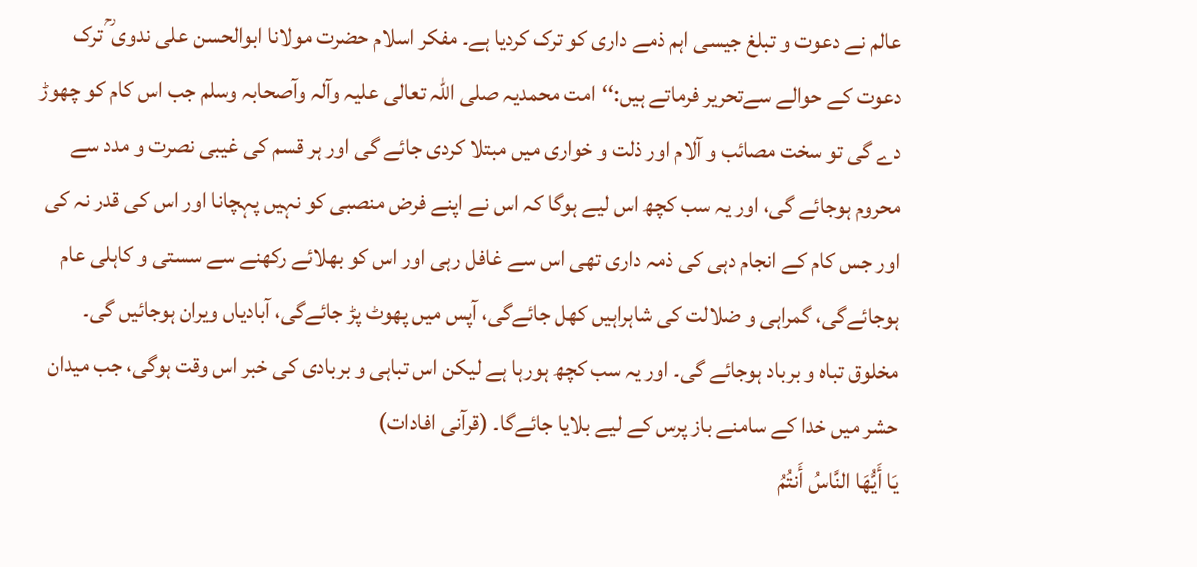عالم نے دعوت و تبلغ جیسی اہم ذمے داری کو ترک کردیا ہے۔ مفکر اسلام حضرت مولانا ابوالحسن علی ندوی ؒ ترک دعوت کے حوالے سےتحریر فرماتے ہیں:‘‘امت محمدیہ صلی اللہ تعالی علیہ وآلہ وآصحابہ وسلم جب اس کام کو چھوڑ دے گی تو سخت مصائب و آلام اور ذلت و خواری میں مبتلا کردی جائے گی اور ہر قسم کی غیبی نصرت و مدد سے محروم ہوجائے گی، اور یہ سب کچھ اس لیے ہوگا کہ اس نے اپنے فرض منصبی کو نہیں پہچانا اور اس کی قدر نہ کی اور جس کام کے انجام دہی کی ذمہ داری تھی اس سے غافل رہی اور اس کو بھلائے رکھنے سے سستی و کاہلی عام ہوجائےگی، گمراہی و ضلالت کی شاہراہیں کھل جائےگی، آپس میں پھوٹ پڑ جائےگی، آبادیاں ویران ہوجائیں گی۔ مخلوق تباہ و برباد ہوجائے گی۔ اور یہ سب کچھ ہورہا ہے لیکن اس تباہی و بربادی کی خبر اس وقت ہوگی، جب میدان حشر میں خدا کے سامنے باز پرس کے لیے بلايا جائےگا۔ (قرآنی افادات)
يَا أَيُّهَا النَّاسُ أَنتُمُ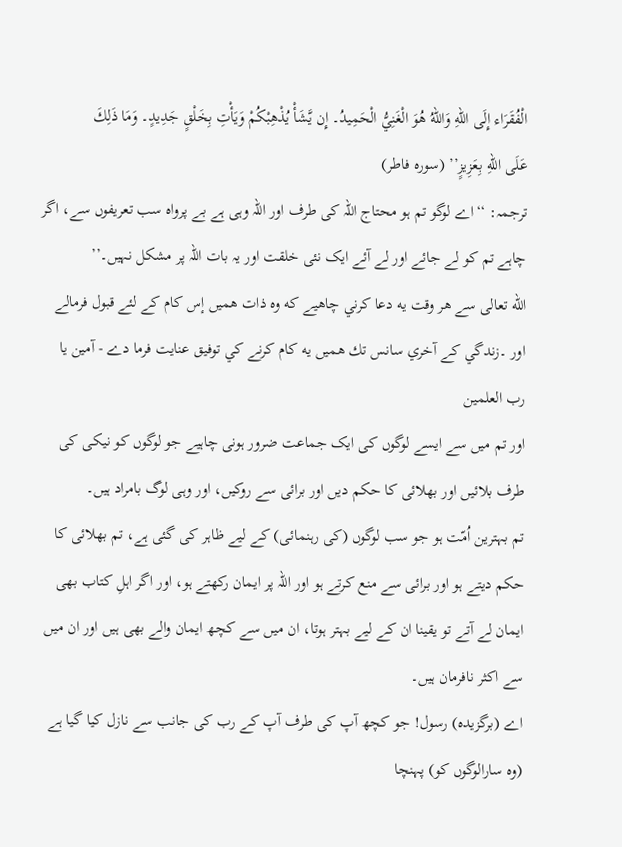الْفُقَرَاء إِلَى اللهِ وَاللهُ هُوَ الْغَنِيُّ الْحَمِيدُ۔ إِن يَّشَأْ يُذْهِبْكُمْ وَيَأْتِ بِخَلْقٍ جَدِيدٍ۔ وَمَا ذَلِكَ
عَلَى اللهِ بِعَزِيزٍ’’ (سورہ فاطر)
ترجمہ: ‘‘اے لوگو تم ہو محتاج اللہ کی طرف اور اللہ وہی ہے بے پرواه سب تعریفوں سے، اگر چاہے تم کو لے جائے اور لے آئے ایک نئی خلقت اور یہ بات اللہ پر مشکل نہیں۔’’
الله تعالى سے هر وقت يه دعا كرني چاهيے كه وه ذات هميں إس كام كے لئے قبول فرمالے اور ۔زندگي كے آخري سانس تك هميں يه كام كرنے كي توفيق عنايت فرما دے - آمين يا رب العلمين
اور تم میں سے ایسے لوگوں کی ایک جماعت ضرور ہونی چاہیے جو لوگوں کو نیکی کی طرف بلائیں اور بھلائی کا حکم دیں اور برائی سے روکیں، اور وہی لوگ بامراد ہیں۔
تم بہترین اُمّت ہو جو سب لوگوں (کی رہنمائی) کے لیے ظاہر کی گئی ہے، تم بھلائی کا حکم دیتے ہو اور برائی سے منع کرتے ہو اور اللہ پر ایمان رکھتے ہو، اور اگر اہلِ کتاب بھی ایمان لے آتے تو یقینا ان کے لیے بہتر ہوتا، ان میں سے کچھ ایمان والے بھی ہیں اور ان میں سے اکثر نافرمان ہیں۔
اے (برگزیدہ) رسول! جو کچھ آپ کی طرف آپ کے رب کی جانب سے نازل کیا گیا ہے (وہ سارالوگوں کو) پہنچا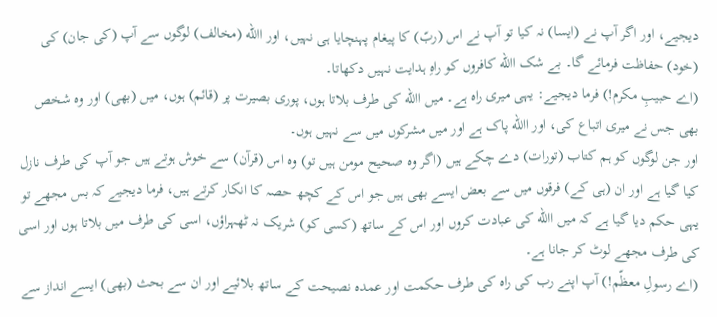دیجیے، اور اگر آپ نے (ایسا) نہ کیا تو آپ نے اس (ربّ) کا پیغام پہنچایا ہی نہیں، اور االله (مخالف) لوگوں سے آپ (کی جان) کی (خود) حفاظت فرمائے گا۔ بے شک االله کافروں کو راهِ ہدایت نہیں دکھاتا۔
(اے حبیبِ مکرم!) فرما دیجیے: یہی میری راہ ہے۔ میں االله کی طرف بلاتا ہوں، پوری بصیرت پر (قائم) ہوں، میں (بھی) اور وہ شخص بھی جس نے میری اتباع کی، اور االله پاک ہے اور میں مشرکوں میں سے نہیں ہوں۔
اور جن لوگوں کو ہم کتاب (تورات) دے چکے ہیں (اگر وہ صحیح مومن ہیں تو) وہ اس (قرآن) سے خوش ہوتے ہیں جو آپ کی طرف نازل کیا گیا ہے اور ان (ہی کے) فرقوں میں سے بعض ایسے بھی ہیں جو اس کے کچھ حصہ کا انکار کرتے ہیں، فرما دیجیے کہ بس مجھے تو یہی حکم دیا گیا ہے کہ میں االله کی عبادت کروں اور اس کے ساتھ (کسی کو) شریک نہ ٹھہراؤں، اسی کی طرف میں بلاتا ہوں اور اسی کی طرف مجھے لوٹ کر جانا ہے۔
(اے رسولِ معظّم!) آپ اپنے رب کی راہ کی طرف حکمت اور عمدہ نصیحت کے ساتھ بلائیے اور ان سے بحث (بھی) ایسے انداز سے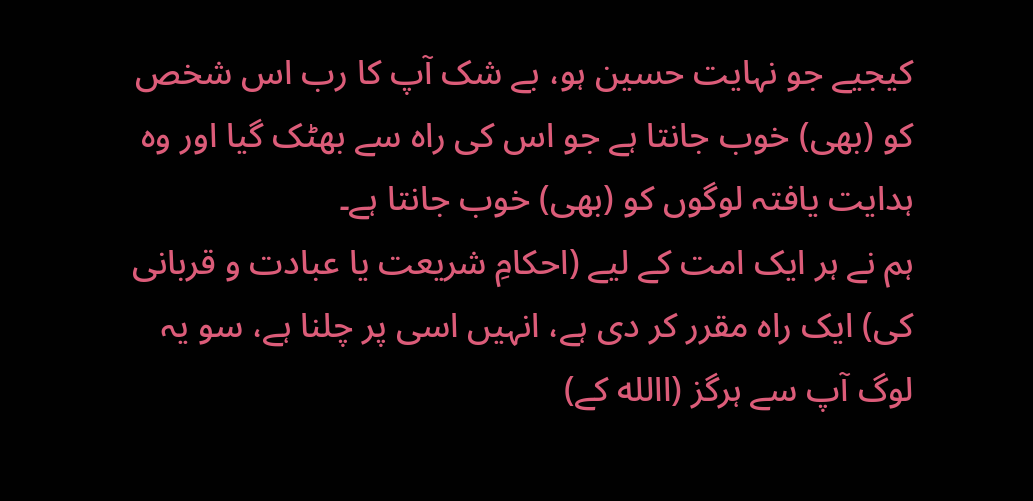کیجیے جو نہایت حسین ہو، بے شک آپ کا رب اس شخص کو (بھی) خوب جانتا ہے جو اس کی راہ سے بھٹک گیا اور وہ ہدایت یافتہ لوگوں کو (بھی) خوب جانتا ہے۔
ہم نے ہر ایک امت کے لیے (احکامِ شریعت یا عبادت و قربانی کی) ایک راہ مقرر کر دی ہے، انہیں اسی پر چلنا ہے، سو یہ لوگ آپ سے ہرگز (االله کے)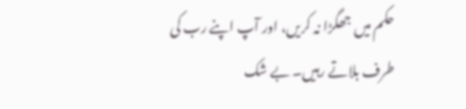حکم میں جھگڑا نہ کریں، اور آپ اپنے رب کی طرف بلاتے رہیں۔ بے شک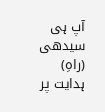آپ ہی سیدھی (راہِ) ہدایت پر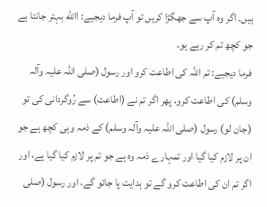ہیں۔ اگر وہ آپ سے جھگڑا کریں تو آپ فرما دیجیے: االله بہتر جانتا ہے جو کچھ تم کر رہے ہو۔
فرما دیجیے: تم اللہ کی اطاعت کرو اور رسول (صلی اللہ علیہ وآلہ وسلم) کی اطاعت کرو، پھر اگر تم نے (اطاعت) سے رُوگردانی کی تو (جان لو) رسول (صلی اللہ علیہ وآلہ وسلم) کے ذمہ وہی کچھ ہے جو ان پر لازم کیا گیا اور تمہارے ذمہ وہ ہے جو تم پر لازم کیا گیا ہے، اور اگر تم ان کی اطاعت کرو گے تو ہدایت پا جائو گے، اور رسول (صلی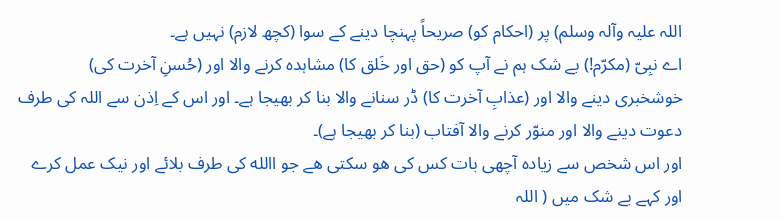اللہ علیہ وآلہ وسلم) پر (احکام کو) صریحاً پہنچا دینے کے سوا (کچھ لازم) نہیں ہے۔
اے نبِیّ (مکرّم!) بے شک ہم نے آپ کو (حق اور خَلق کا) مشاہدہ کرنے والا اور (حُسنِ آخرت کی) خوشخبری دینے والا اور (عذابِ آخرت کا) ڈر سنانے والا بنا کر بھیجا ہے۔ اور اس کے اِذن سے اللہ کی طرف دعوت دینے والا اور منوّر کرنے والا آفتاب (بنا کر بھیجا ہے)۔
اور اس شخص سے زیادہ آچھی بات کس کی ھو سکتی ھے جو االله کی طرف بلائے اور نیک عمل کرے اور کہے بے شک میں ( اللہ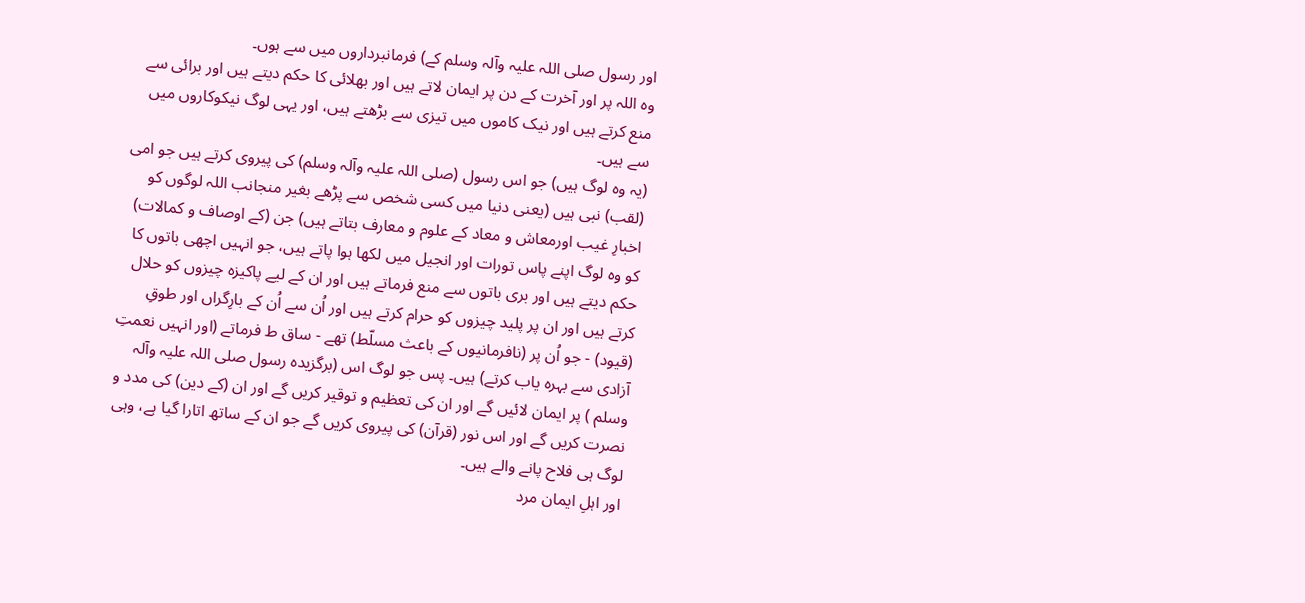اور رسول صلی اللہ علیہ وآلہ وسلم کے) فرمانبرداروں میں سے ہوں۔
وہ اللہ پر اور آخرت کے دن پر ایمان لاتے ہیں اور بھلائی کا حکم دیتے ہیں اور برائی سے منع کرتے ہیں اور نیک کاموں میں تیزی سے بڑھتے ہیں، اور یہی لوگ نیکوکاروں میں سے ہیں۔
(یہ وہ لوگ ہیں) جو اس رسول (صلی اللہ علیہ وآلہ وسلم) کی پیروی کرتے ہیں جو امی (لقب) نبی ہیں (یعنی دنیا میں کسی شخص سے پڑھے بغیر منجانب اللہ لوگوں کو اخبارِ غیب اورمعاش و معاد کے علوم و معارف بتاتے ہیں) جن (کے اوصاف و کمالات) کو وہ لوگ اپنے پاس تورات اور انجیل میں لکھا ہوا پاتے ہیں، جو انہیں اچھی باتوں کا حکم دیتے ہیں اور بری باتوں سے منع فرماتے ہیں اور ان کے لیے پاکیزہ چیزوں کو حلال کرتے ہیں اور ان پر پلید چیزوں کو حرام کرتے ہیں اور اُن سے اُن کے بارِگراں اور طوقِ (قیود) - جو اُن پر (نافرمانیوں کے باعث مسلّط) تھے - ساق ط فرماتے (اور انہیں نعمتِ آزادی سے بہرہ یاب کرتے) ہیں۔ پس جو لوگ اس (برگزیدہ رسول صلی اللہ علیہ وآلہ وسلم ) پر ایمان لائیں گے اور ان کی تعظیم و توقیر کریں گے اور ان (کے دین) کی مدد و نصرت کریں گے اور اس نور (قرآن) کی پیروی کریں گے جو ان کے ساتھ اتارا گیا ہے، وہی لوگ ہی فلاح پانے والے ہیں۔
اور اہلِ ایمان مرد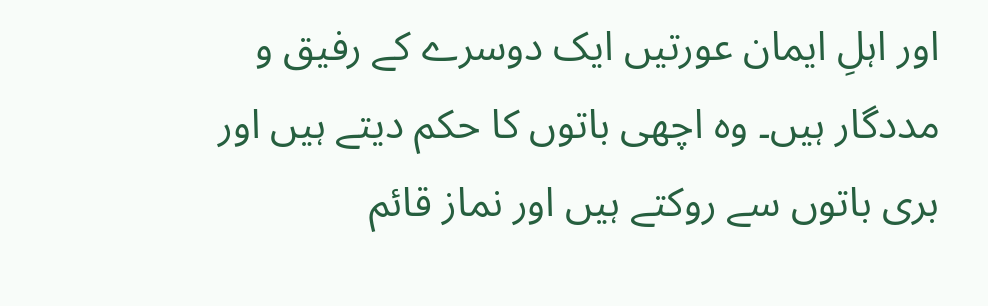اور اہلِ ایمان عورتیں ایک دوسرے کے رفیق و مددگار ہیں۔ وہ اچھی باتوں کا حکم دیتے ہیں اور بری باتوں سے روکتے ہیں اور نماز قائم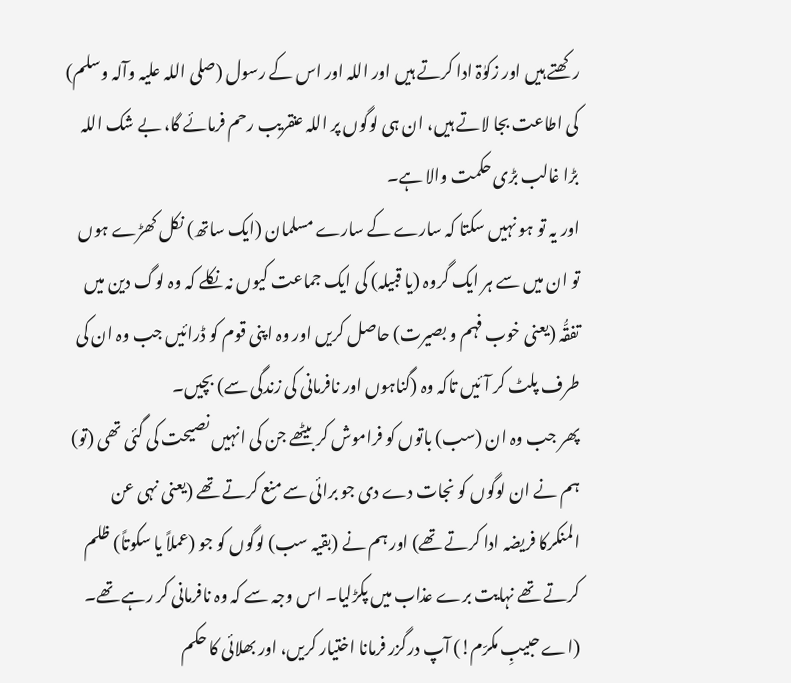رکھتے ہیں اور زکوٰۃ ادا کرتے ہیں اور اللہ اور اس کے رسول (صلی اللہ علیہ وآلہ وسلم) کی اطاعت بجا لاتے ہیں، ان ہی لوگوں پر اللہ عنقریب رحم فرمائے گا، بے شک اللہ بڑا غالب بڑی حکمت والا ہے۔
اور یہ تو ہو نہیں سکتا کہ سارے کے سارے مسلمان (ایک ساتھ) نکل کھڑے ہوں تو ان میں سے ہر ایک گروہ (یا قبیلہ) کی ایک جماعت کیوں نہ نکلے کہ وہ لوگ دین میں تفقُّہ (یعنی خوب فہم و بصیرت) حاصل کریں اور وہ اپنی قوم کو ڈرائیں جب وہ ان کی طرف پلٹ کر آئیں تاکہ وہ (گناہوں اور نافرمانی کی زندگی سے) بچیں۔
پھر جب وہ ان (سب) باتوں کو فراموش کر بیٹھے جن کی انہیں نصیحت کی گئی تھی (تو) ہم نے ان لوگوں کو نجات دے دی جو برائی سے منع کرتے تھے (یعنی نہی عن المنکرکا فریضہ ادا کرتے تھے) اور ہم نے (بقیہ سب) لوگوں کو جو (عملاً یا سکوتاً) ظلم کرتے تھے نہایت برے عذاب میں پکڑلیا۔ اس وجہ سے کہ وہ نافرمانی کر رہے تھے۔
(اے حبیبِ مکرّم!) آپ درگزر فرمانا اختیار کریں، اور بھلائی کا حکم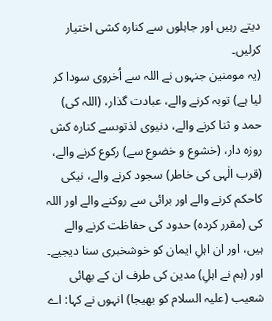دیتے رہیں اور جاہلوں سے کنارہ کشی اختیار کرلیں۔
(یہ مومنین جنہوں نے اللہ سے اُخروی سودا کر لیا ہے) توبہ کرنے والے، عبادت گذار، (اللہ کی) حمد و ثنا کرنے والے، دنیوی لذتوںسے کنارہ کش روزہ دار، (خشوع و خضوع سے) رکوع کرنے والے، (قرب الٰہی کی خاطر) سجود کرنے والے، نیکی کاحکم کرنے والے اور برائی سے روکنے والے اور اللہ کی (مقرر کردہ) حدود کی حفاظت کرنے والے ہیں، اور ان اہلِ ایمان کو خوشخبری سنا دیجیے۔
اور (ہم نے اہلِ) مدین کی طرف ان کے بھائی شعیب (علیہ السلام کو بھیجا) انہوں نے کہا: اے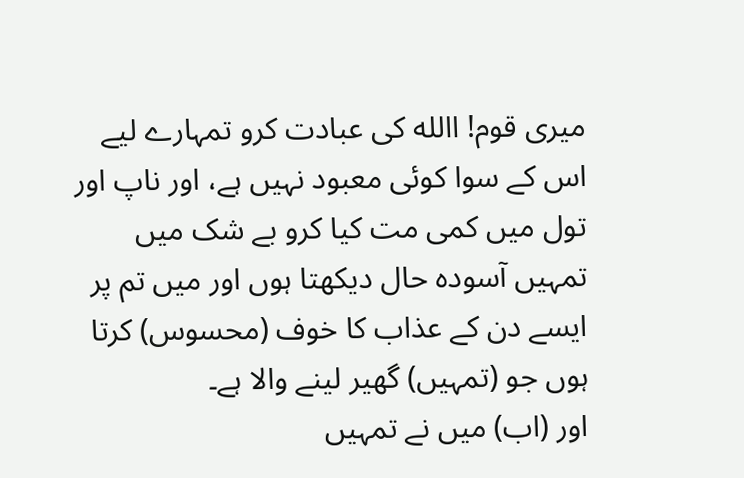میری قوم! االله کی عبادت کرو تمہارے لیے اس کے سوا کوئی معبود نہیں ہے، اور ناپ اور تول میں کمی مت کیا کرو بے شک میں تمہیں آسودہ حال دیکھتا ہوں اور میں تم پر ایسے دن کے عذاب کا خوف (محسوس) کرتا ہوں جو (تمہیں) گھیر لینے والا ہے۔
اور (اب) میں نے تمہیں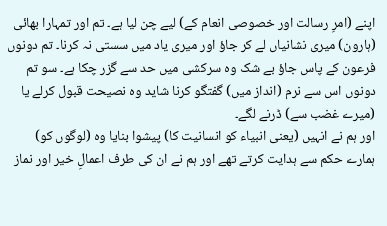اپنے (امرِ رسالت اور خصوصی انعام کے) لیے چن لیا ہے۔ تم اور تمہارا بھائی (ہارون) میری نشانیاں لے کر جاؤ اور میری یاد میں سستی نہ کرنا۔ تم دونوں فرعون کے پاس جاؤ بے شک وہ سرکشی میں حد سے گزر چکا ہے۔ سو تم دونوں اس سے نرم (انداز میں) گفتگو کرنا شاید وہ نصیحت قبول کرلے یا (میرے غضب سے) ڈرنے لگے۔
اور ہم نے انہیں (یعنی انبیاء کو انسانیت کا) پیشوا بنایا وہ (لوگوں کو) ہمارے حکم سے ہدایت کرتے تھے اور ہم نے ان کی طرف اعمالِ خیر اور نماز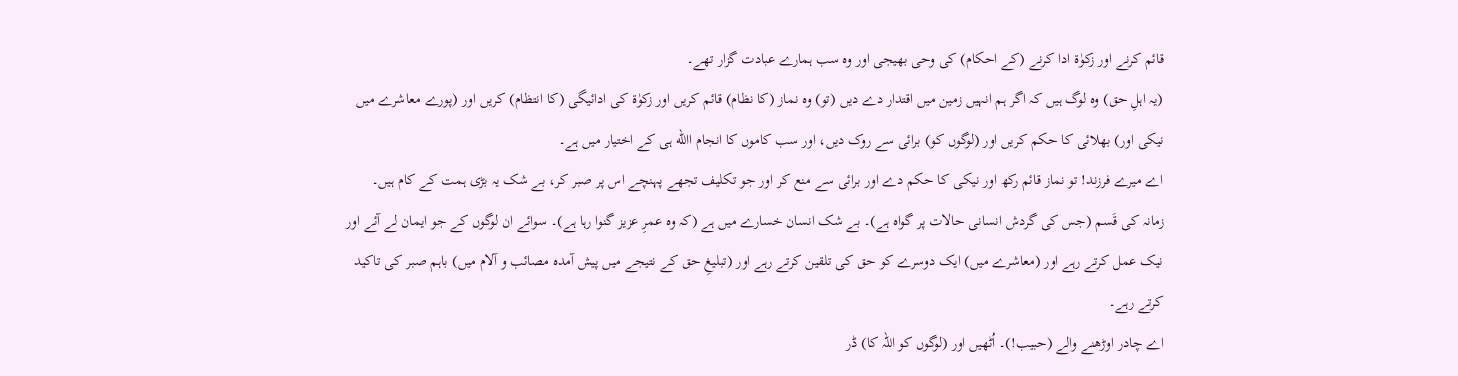قائم کرنے اور زکوٰۃ ادا کرنے (کے احکام) کی وحی بھیجی اور وہ سب ہمارے عبادت گزار تھے۔
(یہ اہلِ حق) وہ لوگ ہیں کہ اگر ہم انہیں زمین میں اقتدار دے دیں (تو) وہ نماز (کا نظام) قائم کریں اور زکوٰۃ کی ادائیگی (کا انتظام) کریں اور (پورے معاشرے میں نیکی اور) بھلائی کا حکم کریں اور (لوگوں کو) برائی سے روک دیں، اور سب کاموں کا انجام االله ہی کے اختیار میں ہے۔
اے میرے فرزند! تو نماز قائم رکھ اور نیکی کا حکم دے اور برائی سے منع کر اور جو تکلیف تجھے پہنچے اس پر صبر کر، بے شک یہ بڑی ہمت کے کام ہیں۔
زمانہ کی قَسم (جس کی گردش انسانی حالات پر گواہ ہے)۔ بے شک انسان خسارے میں ہے (کہ وہ عمرِ عزیز گنوا رہا ہے)۔ سوائے ان لوگوں کے جو ایمان لے آئے اور نیک عمل کرتے رہے اور (معاشرے میں) ایک دوسرے کو حق کی تلقین کرتے رہے اور (تبلیغِ حق کے نتیجے میں پیش آمدہ مصائب و آلام میں) باہم صبر کی تاکید کرتے رہے۔
اے چادر اوڑھنے والے (حبیب!)۔ اُٹھیں اور (لوگوں کو اللہ کا) ڈر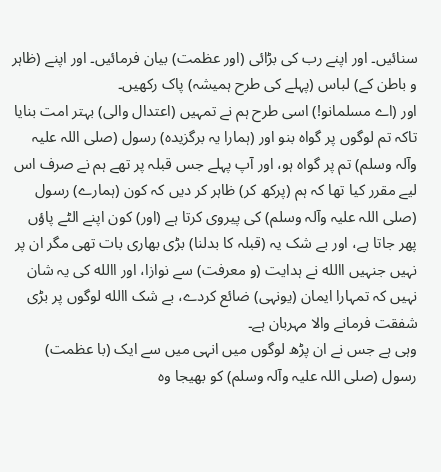سنائیں۔ اور اپنے رب کی بڑائی (اور عظمت) بیان فرمائیں۔ اور اپنے (ظاہر و باطن کے) لباس (پہلے کی طرح ہمیشہ) پاک رکھیں۔
اور (اے مسلمانو!) اسی طرح ہم نے تمہیں (اعتدال والی) بہتر امت بنایا تاکہ تم لوگوں پر گواہ بنو اور (ہمارا یہ برگزیدہ) رسول (صلی اللہ علیہ وآلہ وسلم) تم پر گواہ ہو، اور آپ پہلے جس قبلہ پر تھے ہم نے صرف اس لیے مقرر کیا تھا کہ ہم (پرکھ کر) ظاہر کر دیں کہ کون (ہمارے) رسول (صلی اللہ علیہ وآلہ وسلم) کی پیروی کرتا ہے (اور) کون اپنے الٹے پاؤں پھر جاتا ہے، اور بے شک یہ (قبلہ کا بدلنا) بڑی بھاری بات تھی مگر ان پر نہیں جنہیں االله نے ہدایت (و معرفت) سے نوازا، اور االله کی یہ شان نہیں کہ تمہارا ایمان (یونہی) ضائع کردے، بے شک االله لوگوں پر بڑی شفقت فرمانے والا مہربان ہے۔
وہی ہے جس نے ان پڑھ لوگوں میں انہی میں سے ایک (با عظمت) رسول (صلی اللہ علیہ وآلہ وسلم) کو بھیجا وہ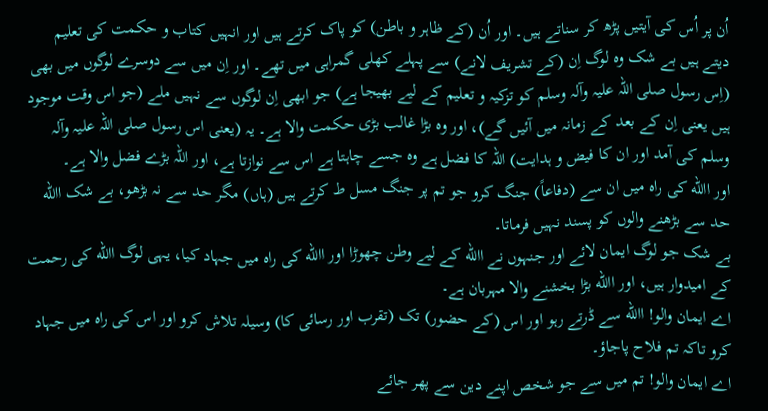اُن پر اُس کی آیتیں پڑھ کر سناتے ہیں۔ اور اُن (کے ظاہر و باطن) کو پاک کرتے ہیں اور انہیں کتاب و حکمت کی تعلیم دیتے ہیں بے شک وہ لوگ اِن (کے تشریف لانے) سے پہلے کھلی گمراہی میں تھے۔ اور اِن میں سے دوسرے لوگوں میں بھی (اِس رسول صلی اللہ علیہ وآلہ وسلم کو تزکیہ و تعلیم کے لیے بھیجا ہے) جو ابھی اِن لوگوں سے نہیں ملے (جو اس وقت موجود ہیں یعنی اِن کے بعد کے زمانہ میں آئیں گے)، اور وہ بڑا غالب بڑی حکمت والا ہے۔ یہ (یعنی اس رسول صلی اللہ علیہ وآلہ وسلم کی آمد اور ان کا فیض و ہدایت) اللہ کا فضل ہے وہ جسے چاہتا ہے اس سے نوازتا ہے، اور اللہ بڑے فضل والا ہے۔
اور االله کی راہ میں ان سے (دفاعاً) جنگ کرو جو تم پر جنگ مسل ط کرتے ہیں (ہاں) مگر حد سے نہ بڑھو، بے شک االله حد سے بڑھنے والوں کو پسند نہیں فرماتا۔
بے شک جو لوگ ایمان لائے اور جنہوں نے االله کے لیے وطن چھوڑا اور االله کی راہ میں جہاد کیا، یہی لوگ االله کی رحمت کے امیدوار ہیں، اور االله بڑا بخشنے والا مہربان ہے۔
اے ایمان والو! االله سے ڈرتے رہو اور اس (کے حضور) تک (تقرب اور رسائی کا) وسیلہ تلاش کرو اور اس کی راہ میں جہاد کرو تاکہ تم فلاح پاجاؤ۔
اے ایمان والو! تم میں سے جو شخص اپنے دین سے پھر جائے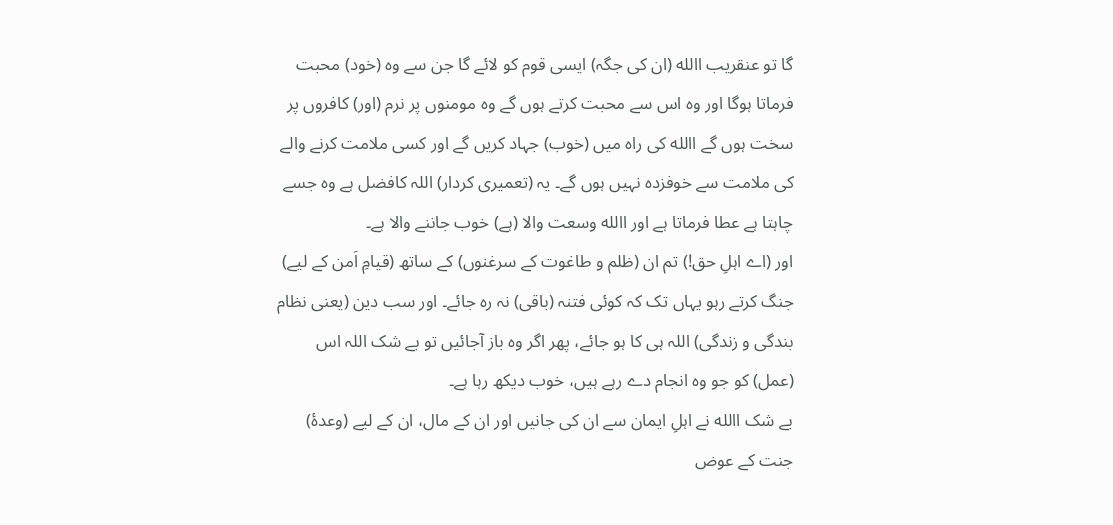گا تو عنقریب االله (ان کی جگہ) ایسی قوم کو لائے گا جن سے وہ (خود) محبت فرماتا ہوگا اور وہ اس سے محبت کرتے ہوں گے وہ مومنوں پر نرم (اور) کافروں پر سخت ہوں گے االله کی راہ میں (خوب) جہاد کریں گے اور کسی ملامت کرنے والے کی ملامت سے خوفزدہ نہیں ہوں گے۔ یہ (تعمیری کردار) اللہ کافضل ہے وہ جسے چاہتا ہے عطا فرماتا ہے اور االله وسعت والا (ہے) خوب جاننے والا ہے۔
اور (اے اہلِ حق!) تم ان (ظلم و طاغوت کے سرغنوں) کے ساتھ (قیامِ اَمن کے لیے) جنگ کرتے رہو یہاں تک کہ کوئی فتنہ (باقی) نہ رہ جائے۔ اور سب دین (یعنی نظام بندگی و زندگی) اللہ ہی کا ہو جائے، پھر اگر وہ باز آجائیں تو بے شک اللہ اس (عمل) کو جو وہ انجام دے رہے ہیں، خوب دیکھ رہا ہے۔
بے شک االله نے اہلِ ایمان سے ان کی جانیں اور ان کے مال، ان کے لیے (وعدۂ) جنت کے عوض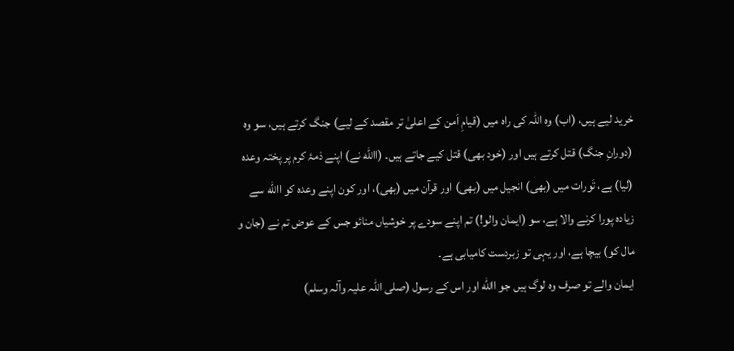خرید لیے ہیں، (اب) وہ اللہ کی راہ میں (قیامِ اَمن کے اعلیٰ تر مقصد کے لیے) جنگ کرتے ہیں، سو وہ (دورانِ جنگ) قتل کرتے ہیں اور (خود بھی) قتل کیے جاتے ہیں۔ (االله نے) اپنے ذمۂ کرم پر پختہ وعدہ (لیا) ہے، تَورات میں (بھی) انجیل میں (بھی) اور قرآن میں (بھی)، اور کون اپنے وعدہ کو االله سے زیادہ پورا کرنے والا ہے، سو (ایمان والو!) تم اپنے سودے پر خوشیاں منائو جس کے عوض تم نے (جان و مال کو) بیچا ہے، اور یہی تو زبردست کامیابی ہے۔
ایمان والے تو صرف وہ لوگ ہیں جو االله اور اس کے رسول (صلی اللہ علیہ وآلہ وسلم)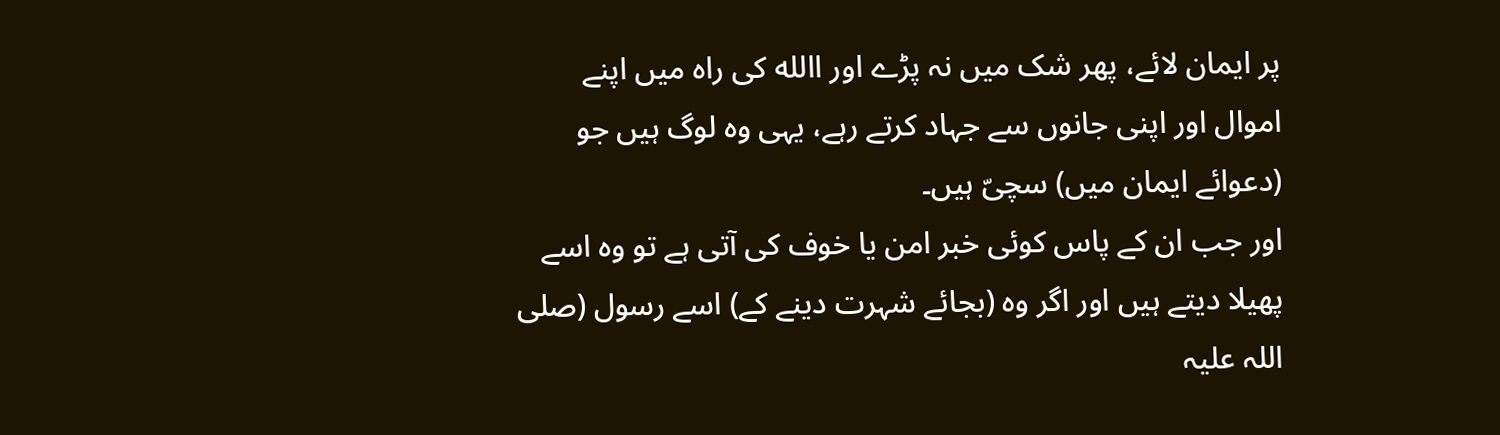پر ایمان لائے، پھر شک میں نہ پڑے اور االله کی راہ میں اپنے اموال اور اپنی جانوں سے جہاد کرتے رہے، یہی وہ لوگ ہیں جو (دعوائے ایمان میں) سچیّ ہیں۔
اور جب ان کے پاس کوئی خبر امن یا خوف کی آتی ہے تو وہ اسے پھیلا دیتے ہیں اور اگر وہ (بجائے شہرت دینے کے) اسے رسول (صلی اللہ علیہ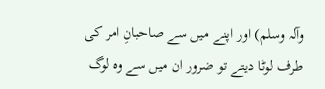وآلہ وسلم) اور اپنے میں سے صاحبانِ امر کی طرف لوٹا دیتے تو ضرور ان میں سے وہ لوگ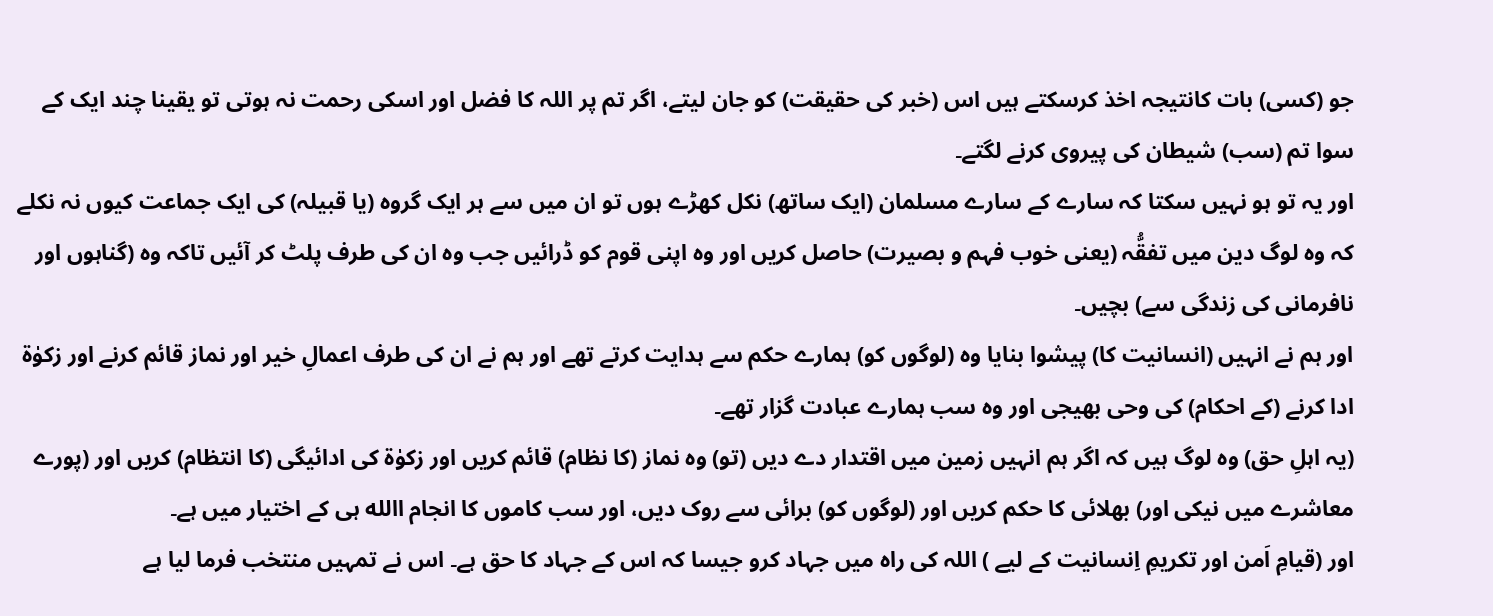جو (کسی) بات کانتیجہ اخذ کرسکتے ہیں اس (خبر کی حقیقت) کو جان لیتے، اگر تم پر اللہ کا فضل اور اسکی رحمت نہ ہوتی تو یقینا چند ایک کے سوا تم (سب) شیطان کی پیروی کرنے لگتے۔
اور یہ تو ہو نہیں سکتا کہ سارے کے سارے مسلمان (ایک ساتھ) نکل کھڑے ہوں تو ان میں سے ہر ایک گروہ (یا قبیلہ) کی ایک جماعت کیوں نہ نکلے کہ وہ لوگ دین میں تفقُّہ (یعنی خوب فہم و بصیرت) حاصل کریں اور وہ اپنی قوم کو ڈرائیں جب وہ ان کی طرف پلٹ کر آئیں تاکہ وہ (گناہوں اور نافرمانی کی زندگی سے) بچیں۔
اور ہم نے انہیں (انسانیت کا) پیشوا بنایا وہ (لوگوں کو) ہمارے حکم سے ہدایت کرتے تھے اور ہم نے ان کی طرف اعمالِ خیر اور نماز قائم کرنے اور زکوٰۃ ادا کرنے (کے احکام) کی وحی بھیجی اور وہ سب ہمارے عبادت گزار تھے۔
(یہ اہلِ حق) وہ لوگ ہیں کہ اگر ہم انہیں زمین میں اقتدار دے دیں (تو) وہ نماز (کا نظام) قائم کریں اور زکوٰۃ کی ادائیگی (کا انتظام) کریں اور (پورے معاشرے میں نیکی اور) بھلائی کا حکم کریں اور (لوگوں کو) برائی سے روک دیں، اور سب کاموں کا انجام االله ہی کے اختیار میں ہے۔
اور (قیامِ اَمن اور تکریمِ اِنسانیت کے لیے ) اللہ کی راہ میں جہاد کرو جیسا کہ اس کے جہاد کا حق ہے۔ اس نے تمہیں منتخب فرما لیا ہے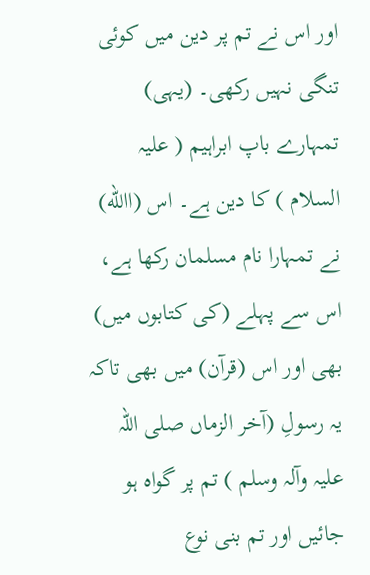اور اس نے تم پر دین میں کوئی تنگی نہیں رکھی۔ (یہی) تمہارے باپ ابراہیم ( علیہ السلام ) کا دین ہے۔ اس (االله) نے تمہارا نام مسلمان رکھا ہے، اس سے پہلے (کی کتابوں میں) بھی اور اس (قرآن) میں بھی تاکہ یہ رسولِ (آخر الزماں صلی اللہ علیہ وآلہ وسلم ) تم پر گواہ ہو جائیں اور تم بنی نوع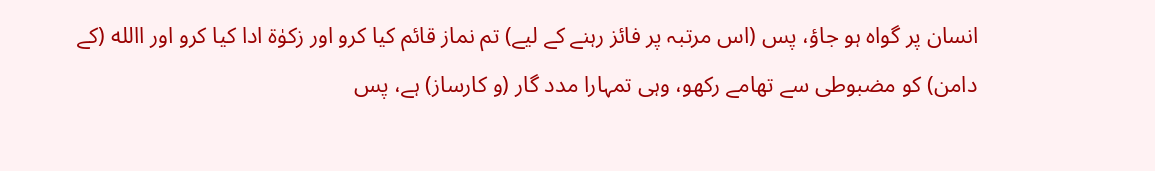انسان پر گواہ ہو جاؤ، پس (اس مرتبہ پر فائز رہنے کے لیے) تم نماز قائم کیا کرو اور زکوٰۃ ادا کیا کرو اور االله (کے دامن) کو مضبوطی سے تھامے رکھو، وہی تمہارا مدد گار (و کارساز) ہے، پس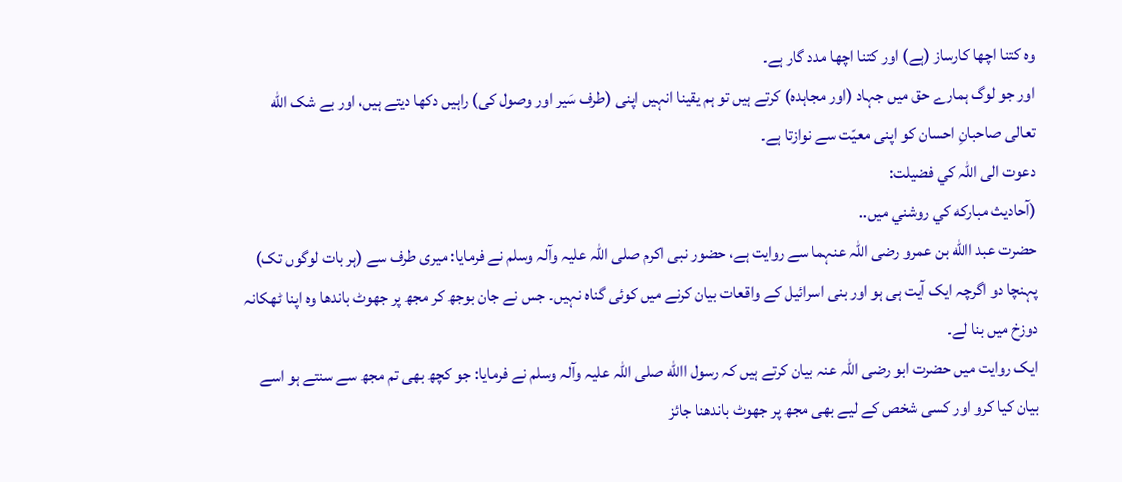وہ کتنا اچھا کارساز (ہے) اور کتنا اچھا مدد گار ہے۔
اور جو لوگ ہمارے حق میں جہاد (اور مجاہدہ) کرتے ہیں تو ہم یقینا انہیں اپنی (طرف سَیر اور وصول کی) راہیں دکھا دیتے ہیں، اور بے شک الله تعالى صاحبانِ احسان کو اپنی معیّت سے نوازتا ہے۔
دعوت الی اللہ كي فضيلت:
(آحاديث مباركه كي روشني میں..
حضرت عبد االله بن عمرو رضی اللہ عنہما سے روایت ہے، حضور نبی اکرم صلی اللہ علیہ وآلہ وسلم نے فرمایا: میری طرف سے (ہر بات لوگوں تک) پہنچا دو اگرچہ ایک آیت ہی ہو اور بنی اسرائیل کے واقعات بیان کرنے میں کوئی گناہ نہیں۔ جس نے جان بوجھ کر مجھ پر جھوٹ باندھا وہ اپنا ٹھکانہ دوزخ میں بنا لے۔
ایک روایت میں حضرت ابو رضی اللہ عنہ بیان کرتے ہیں کہ رسول االله صلی اللہ علیہ وآلہ وسلم نے فرمایا: جو کچھ بھی تم مجھ سے سنتے ہو اسے بیان کیا کرو اور کسی شخص کے لیے بھی مجھ پر جھوٹ باندھنا جائز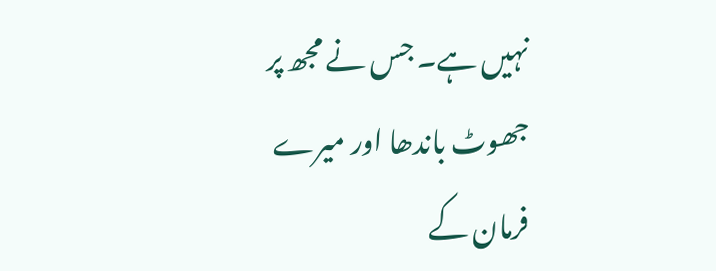نہیں ہے۔ جس نے مجھ پر جھوٹ باندھا اور میرے فرمان کے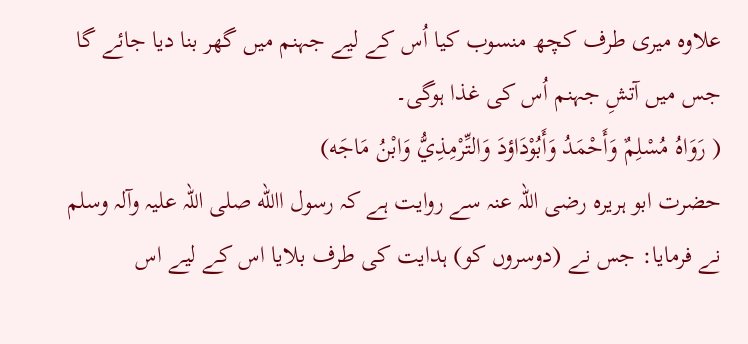علاوہ میری طرف کچھ منسوب کیا اُس کے لیے جہنم میں گھر بنا دیا جائے گا جس میں آتشِ جہنم اُس کی غذا ہوگی۔
( رَوَاهُ مُسْلِمٌ وَأَحْمَدُ وَأَبُوْدَاؤدَ وَالتِّرْمِذِيُّ وَابْنُ مَاجَه)
حضرت ابو ہریرہ رضی اللہ عنہ سے روایت ہے کہ رسول االله صلی اللہ علیہ وآلہ وسلم نے فرمایا: جس نے (دوسروں کو) ہدایت کی طرف بلایا اس کے لیے اس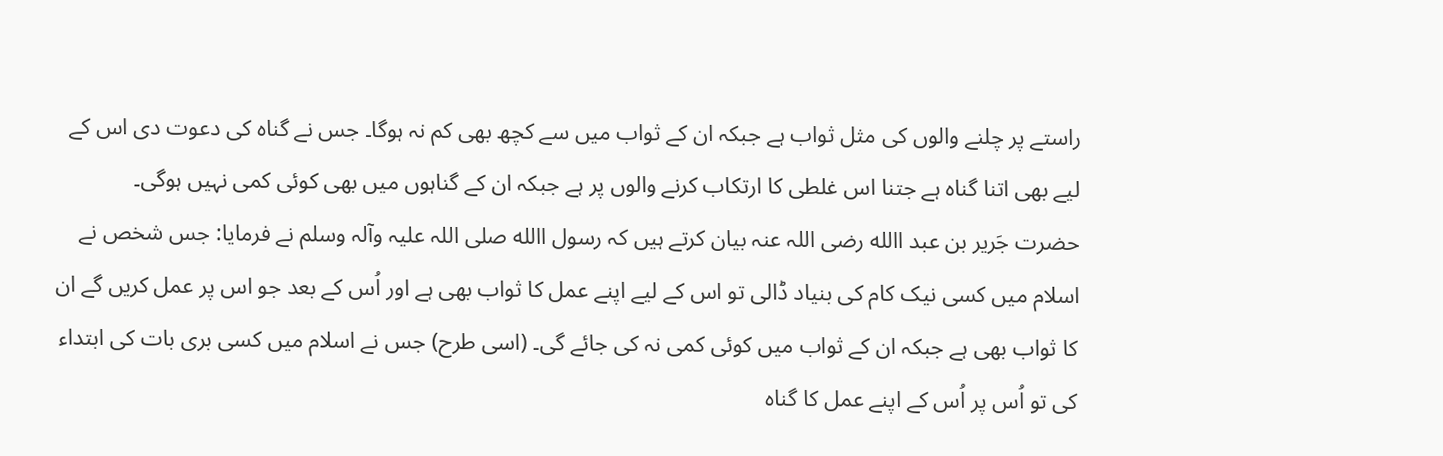راستے پر چلنے والوں کی مثل ثواب ہے جبکہ ان کے ثواب میں سے کچھ بھی کم نہ ہوگا۔ جس نے گناہ کی دعوت دی اس کے لیے بھی اتنا گناہ ہے جتنا اس غلطی کا ارتکاب کرنے والوں پر ہے جبکہ ان کے گناہوں میں بھی کوئی کمی نہیں ہوگی۔
حضرت جَریر بن عبد االله رضی اللہ عنہ بیان کرتے ہیں کہ رسول االله صلی اللہ علیہ وآلہ وسلم نے فرمایا: جس شخص نے اسلام میں کسی نیک کام کی بنیاد ڈالی تو اس کے لیے اپنے عمل کا ثواب بھی ہے اور اُس کے بعد جو اس پر عمل کریں گے ان کا ثواب بھی ہے جبکہ ان کے ثواب میں کوئی کمی نہ کی جائے گی۔ (اسی طرح) جس نے اسلام میں کسی بری بات کی ابتداء کی تو اُس پر اُس کے اپنے عمل کا گناہ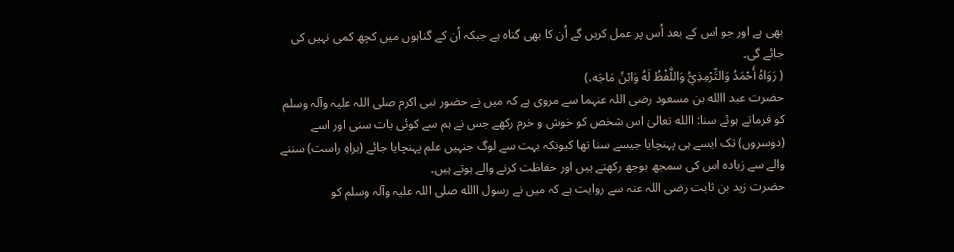بھی ہے اور جو اس کے بعد اُس پر عمل کریں گے اُن کا بھی گناہ ہے جبکہ اُن کے گناہوں میں کچھ کمی نہیں کی جائے گی۔
( رَوَاهُ أَحْمَدُ وَالتِّرْمِذِيُّ وَاللَّفْظُ لَهُ وَابْنُ مَاجَه،)
حضرت عبد االله بن مسعود رضی اللہ عنہما سے مروی ہے کہ میں نے حضور نبی اکرم صلی اللہ علیہ وآلہ وسلم کو فرماتے ہوئے سنا: االله تعالیٰ اس شخص کو خوش و خرم رکھے جس نے ہم سے کوئی بات سنی اور اسے (دوسروں) تک ایسے ہی پہنچایا جیسے سنا تھا کیونکہ بہت سے لوگ جنہیں علم پہنچایا جائے (براہِ راست) سننے والے سے زیادہ اس کی سمجھ بوجھ رکھتے ہیں اور حفاظت کرنے والے ہوتے ہیں۔
حضرت زید بن ثابت رضی اللہ عنہ سے روایت ہے کہ میں نے رسول االله صلی اللہ علیہ وآلہ وسلم کو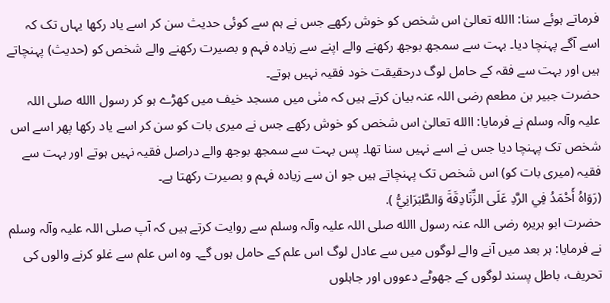فرماتے ہوئے سنا: االله تعالیٰ اس شخص کو خوش رکھے جس نے ہم سے کوئی حدیث سن کر اسے یاد رکھا یہاں تک کہ اسے آگے پہنچا دیا۔ بہت سے سمجھ بوجھ رکھنے والے اپنے سے زیادہ فہم و بصیرت رکھنے والے شخص کو (حدیث) پہنچاتے ہیں اور بہت سے فقہ کے حامل لوگ درحقیقت خود فقیہ نہیں ہوتے۔
حضرت جبیر بن مطعم رضی اللہ عنہ بیان کرتے ہیں کہ منٰی میں مسجد خیف میں کھڑے ہو کر رسول االله صلی اللہ علیہ وآلہ وسلم نے فرمایا: االله تعالیٰ اس شخص کو خوش رکھے جس نے میری بات کو سن کر اسے یاد رکھا پھر اسے اس شخص تک پہنچا دیا جس نے اسے نہیں سنا تھا۔ پس بہت سے سمجھ بوجھ والے دراصل فقیہ نہیں ہوتے اور بہت سے فقیہ (میری بات کو) اس شخص تک پہنچاتے ہیں جو ان سے زیادہ فہم و بصیرت رکھتا ہے۔
(رَوَاهُ أَحْمَدُ فِي الرَّدِ عَلَی الزِّنَادِقَةَ وَالطَّبَرَانِيُّ ).
حضرت ابو ہریرہ رضی اللہ عنہ رسول االله صلی اللہ علیہ وآلہ وسلم سے روایت کرتے ہیں کہ آپ صلی اللہ علیہ وآلہ وسلم نے فرمایا: ہر بعد میں آنے والے لوگوں میں سے عادل لوگ اس علم کے حامل ہوں گے۔ وہ اس علم سے غلو کرنے والوں کی تحریف، باطل پسند لوگوں کے جھوٹے دعووں اور جاہلوں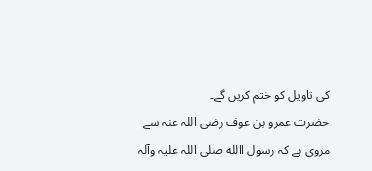کی تاویل کو ختم کریں گے۔
حضرت عمرو بن عوف رضی اللہ عنہ سے مروی ہے کہ رسول االله صلی اللہ علیہ وآلہ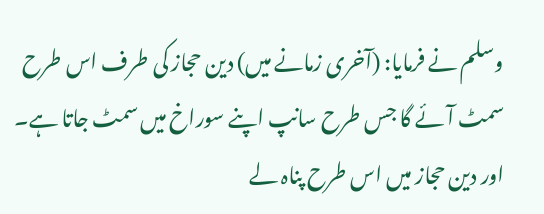وسلم نے فرمایا: (آخری زمانے میں) دین حجاز کی طرف اس طرح سمٹ آئے گا جس طرح سانپ اپنے سوراخ میں سمٹ جاتا ہے۔ اور دین حجاز میں اس طرح پناہ لے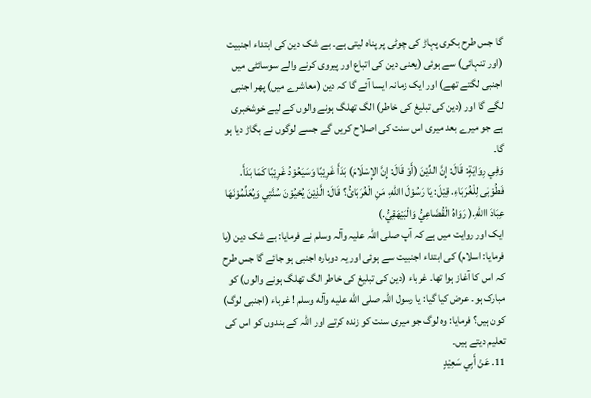گا جس طرح بکری پہاڑ کی چوٹی پر پناہ لیتی ہے۔ بے شک دین کی ابتداء اجنبیت (اور تنہائی) سے ہوئی (یعنی دین کی اتباع اور پیروی کرنے والے سوسائٹی میں اجنبی لگتے تھے) اور ایک زمانہ ایسا آئے گا کہ دین (معاشرے میں) پھر اجنبی لگے گا اور (دین کی تبلیغ کی خاطر) الگ تھلگ ہونے والوں کے لیے خوشخبری ہے جو میرے بعد میری اس سنت کی اصلاح کریں گے جسے لوگوں نے بگاڑ دیا ہو گا۔
وَفِي رِوَايَةٍ: قَالَ: إِنَّ الدِّيْنَ (أَوْ قَالَ: إِنَّ الإِسْلَامَ) بَدَأَ غَرِيْبًا وَسَيَعُوْدُ غَرِيْبًا کَمَا بَدَأَ. فَطُوْبٰی لِلْغُرَبَاءِ. قِيْلَ: يَا رَسُوْلَ االلهِ، مَنِ الْغُرَبَائُ؟ قَالَ: الَّذِيْنَ يُحْيُوْنَ سُنَّتِي وَيُعَلِّمُوْنَهَا عِبَادَ االلهِ.( رَوَاهُ الْقُضَاعِيُّ وَالْبَيْهَقِيُّ.)
ایک اور روایت میں ہے کہ آپ صلی اللہ علیہ وآلہ وسلم نے فرمایا: بے شک دین (یا فرمایا: اسلام) کی ابتداء اجنبیت سے ہوئی اور یہ دوبارہ اجنبی ہو جائے گا جس طرح کہ اس کا آغاز ہوا تھا۔ غرباء (دین کی تبلیغ کی خاطر الگ تھلگ ہونے والوں) کو مبارک ہو۔ عرض کیا گیا: یا رسول اللہ صلى الله عليه وآله وسلم ! غرباء (اجنبی لوگ) کون ہیں؟ فرمایا: وہ لوگ جو میری سنت کو زندہ کرتے اور اللہ کے بندوں کو اس کی تعلیم دیتے ہیں۔
11. عَنْ أَبِي سَعِيْدٍ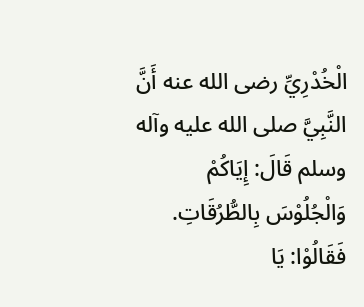الْخُدْرِيِّ رضی الله عنه أَنَّ النَّبِيَّ صلی الله عليه وآله وسلم قَالَ: إِيَاکُمْ وَالْجُلُوْسَ بِالطُّرُقَاتِ. فَقَالُوْا: يَا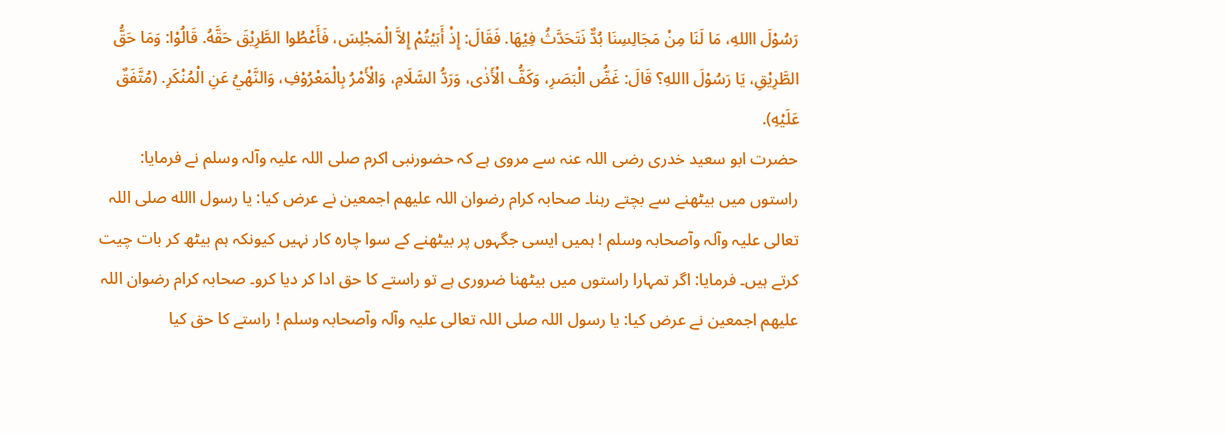رَسُوْلَ االلهِ، مَا لَنَا مِنْ مَجَالِسِنَا بُدٌّ نَتَحَدَّثُ فِيْهَا. فَقَالَ: إِذْ أَبَيْتُمْ إِلاَّ الْمَجْلِسَ، فَأَعْطُوا الطَّرِيْقَ حَقَّهُ. قَالُوْا: وَمَا حَقُّ الطَّرِيْقِ، يَا رَسُوْلَ االلهِ؟ قَالَ: غَضُّ الْبَصَرِ، وَکَفُّ الْأَذٰی، وَرَدُّ السَّلَامِ، وَالْأَمْرُ بِالْمَعْرُوْفِ، وَالنَّهْيُ عَنِ الْمُنْکَرِ. (مُتَّفَقٌ عَلَيْهِ).
حضرت ابو سعید خدری رضی اللہ عنہ سے مروی ہے کہ حضورنبی اکرم صلی اللہ علیہ وآلہ وسلم نے فرمایا: راستوں میں بیٹھنے سے بچتے رہنا۔ صحابہ کرام رضوان اللہ علیھم اجمعین نے عرض کیا: یا رسول االله صلی اللہ تعالی علیہ وآلہ وآصحابہ وسلم ! ہمیں ایسی جگہوں پر بیٹھنے کے سوا چارہ کار نہیں کیونکہ ہم بیٹھ کر بات چیت کرتے ہیں۔ فرمایا: اگر تمہارا راستوں میں بیٹھنا ضروری ہے تو راستے کا حق ادا کر دیا کرو۔ صحابہ کرام رضوان اللہ علیھم اجمعین نے عرض کیا: یا رسول اللہ صلی اللہ تعالی علیہ وآلہ وآصحابہ وسلم ! راستے کا حق کیا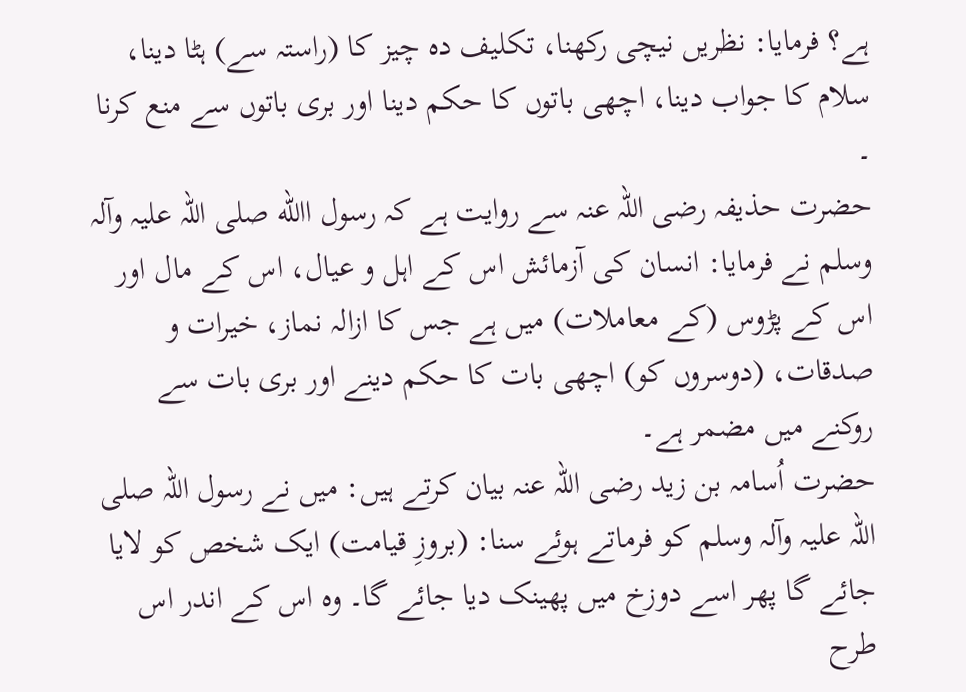ہے؟ فرمایا: نظریں نیچی رکھنا، تکلیف دہ چیز کا (راستہ سے) ہٹا دینا، سلام کا جواب دینا، اچھی باتوں کا حکم دینا اور بری باتوں سے منع کرنا ۔
حضرت حذیفہ رضی اللہ عنہ سے روایت ہے کہ رسول االله صلی اللہ علیہ وآلہ وسلم نے فرمایا: انسان کی آزمائش اس کے اہل و عیال، اس کے مال اور اس کے پڑوس (کے معاملات) میں ہے جس کا ازالہ نماز، خیرات و صدقات، (دوسروں کو) اچھی بات کا حکم دینے اور بری بات سے روکنے میں مضمر ہے۔
حضرت اُسامہ بن زید رضی اللہ عنہ بیان کرتے ہیں: میں نے رسول اللہ صلی اللہ علیہ وآلہ وسلم کو فرماتے ہوئے سنا: (بروزِ قیامت) ایک شخص کو لایا جائے گا پھر اسے دوزخ میں پھینک دیا جائے گا۔ وہ اس کے اندر اس طرح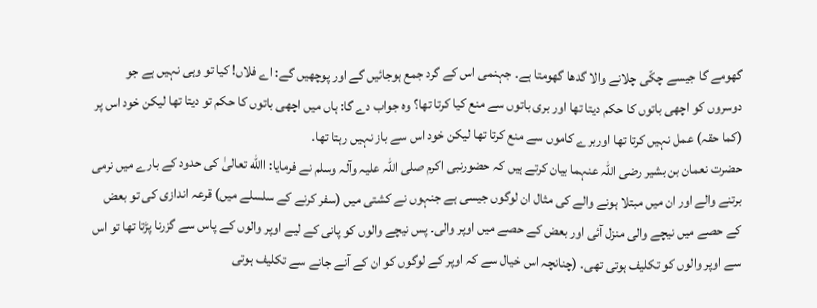گھومے گا جیسے چکّی چلانے والا گدھا گھومتا ہے۔ جہنمی اس کے گرد جمع ہوجائیں گے اور پوچھیں گے: اے فلاں! کیا تو وہی نہیں ہے جو دوسروں کو اچھی باتوں کا حکم دیتا تھا اور بری باتوں سے منع کیا کرتا تھا؟ وہ جواب دے گا: ہاں میں اچھی باتوں کا حکم تو دیتا تھا لیکن خود اس پر (کما حقہ) عمل نہیں کرتا تھا اوربرے کاموں سے منع کرتا تھا لیکن خود اس سے باز نہیں رہتا تھا۔
حضرت نعمان بن بشیر رضی اللہ عنہما بیان کرتے ہیں کہ حضورنبی اکرم صلی اللہ علیہ وآلہ وسلم نے فرمایا: االله تعالیٰ کی حدود کے بارے میں نرمی برتنے والے اور ان میں مبتلا ہونے والے کی مثال ان لوگوں جیسی ہے جنہوں نے کشتی میں (سفر کرنے کے سلسلے میں) قرعہ اندازی کی تو بعض کے حصے میں نیچے والی منزل آئی اور بعض کے حصے میں اوپر والی۔ پس نیچے والوں کو پانی کے لیے اوپر والوں کے پاس سے گزرنا پڑتا تھا تو اس سے اوپر والوں کو تکلیف ہوتی تھی۔ (چنانچہ اس خیال سے کہ اوپر کے لوگوں کو ان کے آنے جانے سے تکلیف ہوتی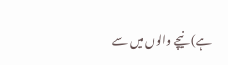ہے) نیچے والوں میں سے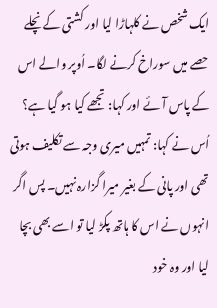ایک شخص نے کلہاڑا لیا اور کشتی کے نچلے حصے میں سوراخ کرنے لگا۔ اُوپر والے اس کے پاس آئے اور کہا: تجھے کیا ہو گیا ہے؟ اُس نے کہا: تمہیں میری وجہ سے تکلیف ہوتی تھی اور پانی کے بغیر میرا گزارہ نہیں۔ پس اگر انہوں نے اس کا ہاتھ پکڑ لیا تو اسے بھی بچا لیا اور وہ خود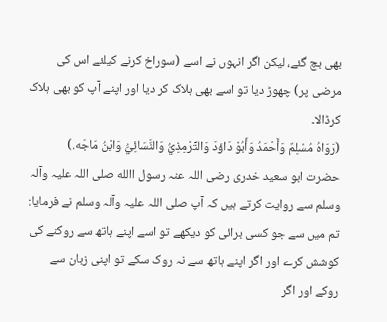بھی بچ گئے، لیکن اگر انہوں نے اسے (سوراخ کرنے کیلئے اس کی مرضی پر) چھوڑ دیا تو اسے بھی ہلاک کر دیا اور اپنے آپ کو بھی ہلاک کرڈالا۔
(رَوَاهُ مُسْلِمٌ وَأَحْمَدُ وَأَبُوْ دَاؤدَ وَالتِّرْمِذِيُّ وَالنَّسَائِيُّ وَابْنُ مَاجَه.)
حضرت ابو سعید خدری رضی اللہ عنہ رسول االله صلی اللہ علیہ وآلہ وسلم سے روایت کرتے ہیں کہ آپ صلی اللہ علیہ وآلہ وسلم نے فرمایا: تم میں سے جو کسی برائی کو دیکھے تو اسے اپنے ہاتھ سے روکنے کی کوشش کرے اور اگر اپنے ہاتھ سے نہ روک سکے تو اپنی زبان سے روکے اور اگر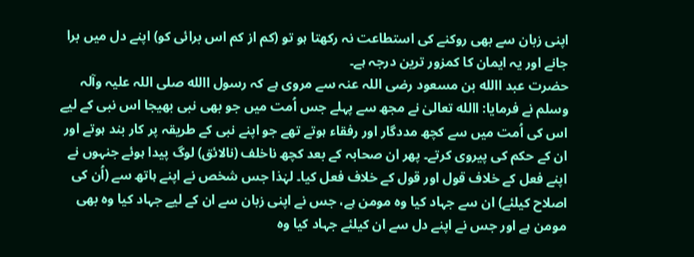اپنی زبان سے بھی روکنے کی استطاعت نہ رکھتا ہو تو (کم از کم اس برائی کو) اپنے دل میں برا جانے اور یہ ایمان کا کمزور ترین درجہ ہے۔
حضرت عبد االله بن مسعود رضی اللہ عنہ سے مروی ہے کہ رسول االله صلی اللہ علیہ وآلہ وسلم نے فرمایا: االله تعالیٰ نے مجھ سے پہلے جس اُمت میں جو بھی نبی بھیجا اس نبی کے لیے اس کی اُمت میں سے کچھ مددگار اور رفقاء ہوتے تھے جو اپنے نبی کے طریقہ پر کار بند ہوتے اور ان کے حکم کی پیروی کرتے۔ پھر ان صحابہ کے بعد کچھ ناخلف (نالائق) لوگ پیدا ہوئے جنہوں نے اپنے فعل کے خلاف قول اور قول کے خلاف فعل کیا۔ لہٰذا جس شخص نے اپنے ہاتھ سے (اُن کی اصلاح کیلئے) ان سے جہاد کیا وہ مومن ہے، جس نے اپنی زبان سے ان کے لیے جہاد کیا وہ بھی مومن ہے اور جس نے اپنے دل سے ان کیلئے جہاد کیا وہ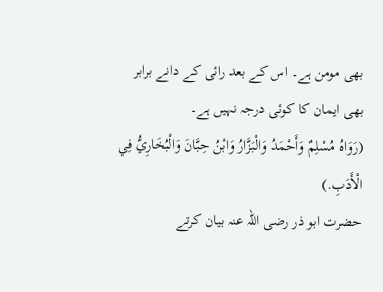بھی مومن ہے۔ اس کے بعد رائی کے دانے برابر بھی ایمان کا کوئی درجہ نہیں ہے۔
(رَوَاهُ مُسْلِمٌ وَأَحْمَدُ وَالْبَزَّارُ وَابْنُ حِبَّانَ وَالْبُخَارِيُّ فِي الْأَدَبِ.)
حضرت ابو ذر رضی اللہ عنہ بیان کرتے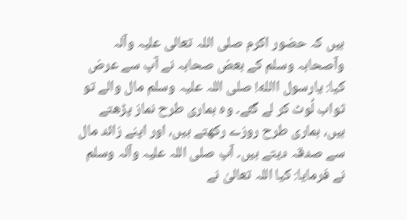ہیں کہ حضور اکرم صلی اللہ تعالی علیہ وآلہ وآصحابہ وسلم کے بعض صحابہ نے آپ سے عرض کیا: یارسول االله! صلی اللہ علیہ وسلم مال والے تو ثواب لُوٹ کر لے گئے۔ وہ ہماری طرح نماز پڑھتے ہیں، ہماری طرح روزے رکھتے ہیں، اور اپنے زائد مال سے صدقہ دیتے ہیں۔ آپ صلی اللہ علیہ وآلہ وسلم نے فرمایا: کیا اللہ تعالیٰ نے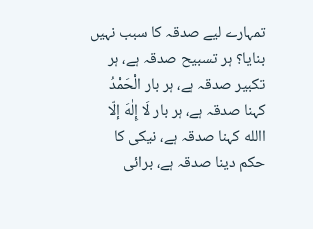تمہارے لیے صدقہ کا سبب نہیں بنایا؟ ہر تسبیح صدقہ ہے، ہر تکبیر صدقہ ہے، ہر بار الْحَمْدُ کہنا صدقہ ہے، ہر بار لَا إِلٰهَ إلّا االله کہنا صدقہ ہے، نیکی کا حکم دینا صدقہ ہے، برائی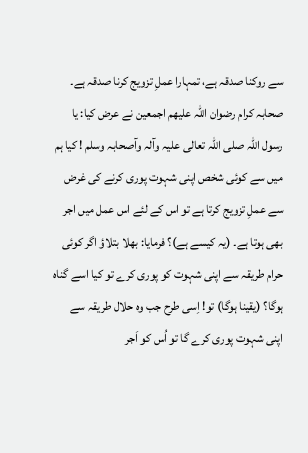سے روکنا صدقہ ہے، تمہارا عملِ تزویج کرنا صدقہ ہے۔ صحابہ کرام رضوان اللہ علیھم اجمعین نے عرض کیا: یا رسول اللہ صلی اللہ تعالی علیہ وآلہ وآصحابہ وسلم ! کیا ہم میں سے کوئی شخص اپنی شہوت پوری کرنے کی غرض سے عملِ تزویج کرتا ہے تو اس کے لئے اس عمل میں اجر بھی ہوتا ہے۔ (یہ کیسے ہے)؟ فرمایا: بھلا بتلاؤ اگر کوئی حرام طریقہ سے اپنی شہوت کو پوری کرے تو کیا اسے گناہ ہوگا؟ (یقینا ہوگا) تو! اِسی طرح جب وہ حلال طریقہ سے اپنی شہوت پوری کرے گا تو اُس کو اَجر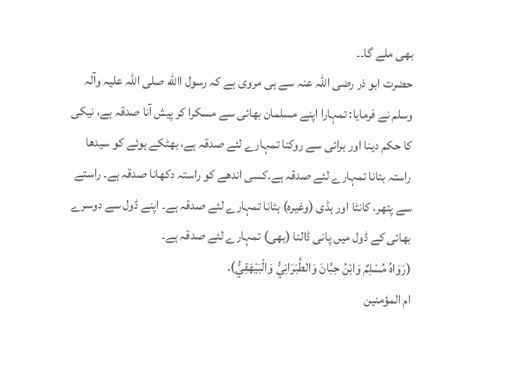بھی ملے گا۔۔
حضرت ابو ذر رضی اللہ عنہ سے ہی مروی ہے کہ رسول االله صلی اللہ علیہ وآلہ وسلم نے فرمایا: تمہارا اپنے مسلمان بھائی سے مسکرا کر پیش آنا صدقہ ہے، نیکی کا حکم دینا اور برائی سے روکنا تمہارے لئے صدقہ ہے، بھٹکے ہوئے کو سیدھا راستہ بتانا تمہارے لئے صدقہ ہے۔کسی اندھے کو راستہ دکھانا صدقہ ہے۔ راستے سے پتھر، کانٹا اور ہڈی (وغیرہ) ہٹانا تمہارے لئے صدقہ ہے۔ اپنے ڈول سے دوسرے بھائی کے ڈول میں پانی ڈالنا (بھی) تمہارے لئے صدقہ ہے۔
(رَوَاهُ مُسْلِمٌ وَابْنُ حِبَّانَ وَالطَّبَرَانِيُّ وَالْبَيْهَقِيُّ).
ام المؤمنین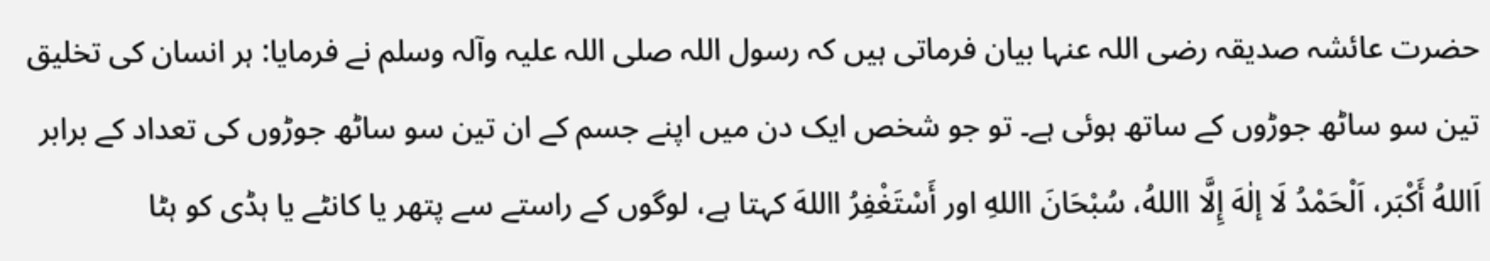حضرت عائشہ صدیقہ رضی اللہ عنہا بیان فرماتی ہیں کہ رسول اللہ صلی اللہ علیہ وآلہ وسلم نے فرمایا: ہر انسان کی تخلیق تین سو ساٹھ جوڑوں کے ساتھ ہوئی ہے۔ تو جو شخص ایک دن میں اپنے جسم کے ان تین سو ساٹھ جوڑوں کی تعداد کے برابر اَاللهُ أَکْبَر، اَلْحَمْدُ لَا إلٰهَ إِلَّا االلهُ، سُبْحَانَ االلهِ اور أَسْتَغْفِرُ االلهَ کہتا ہے، لوگوں کے راستے سے پتھر یا کانٹے یا ہڈی کو ہٹا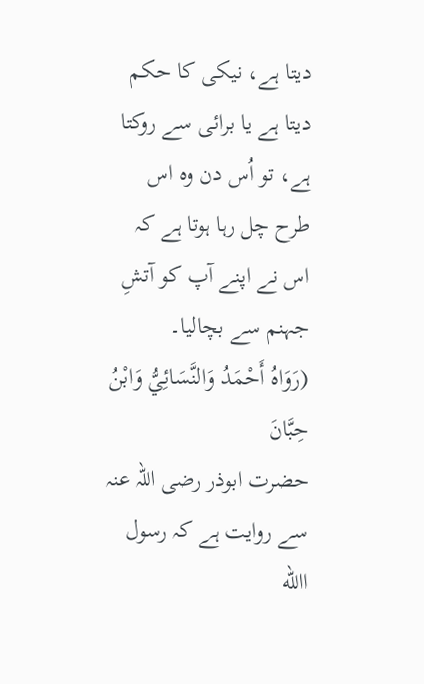دیتا ہے، نیکی کا حکم دیتا ہے یا برائی سے روکتا ہے، تو اُس دن وہ اس طرح چل رہا ہوتا ہے کہ اس نے اپنے آپ کو آتشِ جہنم سے بچالیا۔
(رَوَاهُ أَحْمَدُ وَالنَّسَائِيُّ وَابْنُ حِبَّانَ
حضرت ابوذر رضی اللہ عنہ سے روایت ہے کہ رسول االله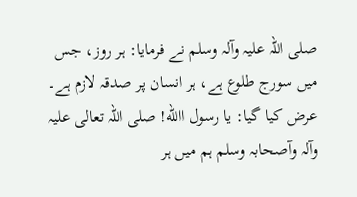صلی اللہ علیہ وآلہ وسلم نے فرمایا: ہر روز، جس میں سورج طلوع ہے، ہر انسان پر صدقہ لازم ہے۔ عرض کیا گیا: یا رسول االله! صلی اللہ تعالی علیہ وآلہ وآصحابہ وسلم ہم میں ہر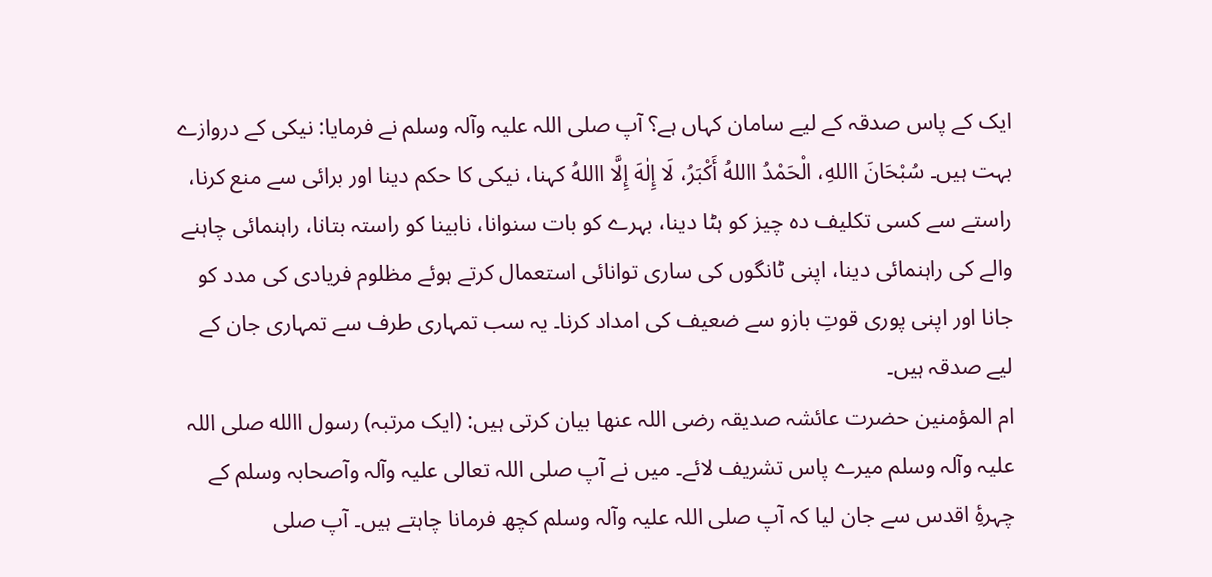ایک کے پاس صدقہ کے لیے سامان کہاں ہے؟ آپ صلی اللہ علیہ وآلہ وسلم نے فرمایا: نیکی کے دروازے بہت ہیں۔ سُبْحَانَ االلهِ، الْحَمْدُ االلهُ أَکْبَرُ، لَا إِلٰهَ إِلَّا االلهُ کہنا، نیکی کا حکم دینا اور برائی سے منع کرنا، راستے سے کسی تکلیف دہ چیز کو ہٹا دینا، بہرے کو بات سنوانا، نابینا کو راستہ بتانا، راہنمائی چاہنے والے کی راہنمائی دینا، اپنی ٹانگوں کی ساری توانائی استعمال کرتے ہوئے مظلوم فریادی کی مدد کو جانا اور اپنی پوری قوتِ بازو سے ضعیف کی امداد کرنا۔ یہ سب تمہاری طرف سے تمہاری جان کے لیے صدقہ ہیں۔
ام المؤمنین حضرت عائشہ صدیقہ رضی اللہ عنها بیان کرتی ہیں: (ایک مرتبہ) رسول االله صلی اللہ علیہ وآلہ وسلم میرے پاس تشریف لائے۔ میں نے آپ صلی اللہ تعالی علیہ وآلہ وآصحابہ وسلم کے چہرۂِ اقدس سے جان لیا کہ آپ صلی اللہ علیہ وآلہ وسلم کچھ فرمانا چاہتے ہیں۔ آپ صلی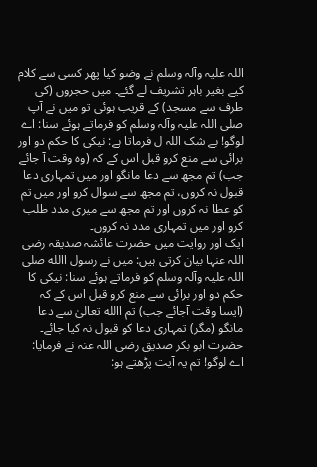اللہ علیہ وآلہ وسلم نے وضو کیا پھر کسی سے کلام کیے بغیر باہر تشریف لے گئے۔ میں حجروں (کی طرف سے مسجد) کے قریب ہوئی تو میں نے آپ صلی اللہ علیہ وآلہ وسلم کو فرماتے ہوئے سنا: اے لوگو! بے شک اللہ ل فرماتا ہے: نیکی کا حکم دو اور برائی سے منع کرو قبل اس کے کہ (وہ وقت آ جائے جب) تم مجھ سے دعا مانگو اور میں تمہاری دعا قبول نہ کروں، تم مجھ سے سوال کرو اور میں تم کو عطا نہ کروں اور تم مجھ سے میری مدد طلب کرو اور میں تمہاری مدد نہ کروں۔
ایک اور روایت میں حضرت عائشہ صدیقہ رضی اللہ عنہا بیان کرتی ہیں: میں نے رسول االله صلی اللہ علیہ وآلہ وسلم کو فرماتے ہوئے سنا: نیکی کا حکم دو اور برائی سے منع کرو قبل اس کے کہ (ایسا وقت آجائے جب) تم االله تعالیٰ سے دعا مانگو (مگر) تمہاری دعا کو قبول نہ کیا جائے۔
حضرت ابو بکر صدیق رضی اللہ عنہ نے فرمایا: اے لوگو! تم یہ آیت پڑھتے ہو: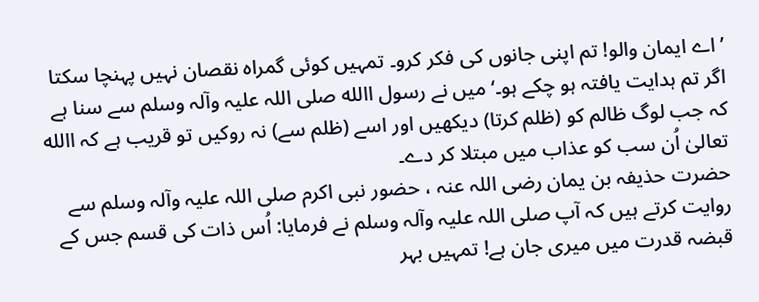’اے ایمان والو! تم اپنی جانوں کی فکر کرو۔ تمہیں کوئی گمراہ نقصان نہیں پہنچا سکتا اگر تم ہدایت یافتہ ہو چکے ہو۔‘ میں نے رسول االله صلی اللہ علیہ وآلہ وسلم سے سنا ہے کہ جب لوگ ظالم کو (ظلم کرتا) دیکھیں اور اسے (ظلم سے) نہ روکیں تو قریب ہے کہ االله تعالیٰ اُن سب کو عذاب میں مبتلا کر دے۔
حضرت حذیفہ بن یمان رضی اللہ عنہ ، حضور نبی اکرم صلی اللہ علیہ وآلہ وسلم سے روایت کرتے ہیں کہ آپ صلی اللہ علیہ وآلہ وسلم نے فرمایا: اُس ذات کی قسم جس کے قبضہ قدرت میں میری جان ہے! تمہیں بہر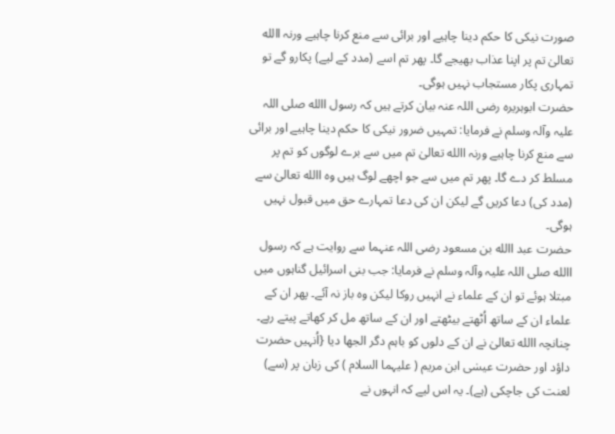صورت نیکی کا حکم دینا چاہیے اور برائی سے منع کرنا چاہیے ورنہ االله تعالیٰ تم پر اپنا عذاب بھیجے گا۔ پھر تم اسے (مدد کے لیے) پکارو گے تو تمہاری پکار مستجاب نہیں ہوگی۔
حضرت ابوہریرہ رضی اللہ عنہ بیان کرتے ہیں کہ رسول االله صلی اللہ علیہ وآلہ وسلم نے فرمایا: تمہیں ضرور نیکی کا حکم دینا چاہیے اور برائی سے منع کرنا چاہیے ورنہ االله تعالیٰ تم میں سے برے لوگوں کو تم پر مسلط کر دے گا۔ پھر تم میں سے جو اچھے لوگ ہیں وہ االله تعالیٰ سے (مدد کی) دعا کریں گے لیکن ان کی دعا تمہارے حق میں قبول نہیں ہوگی۔
حضرت عبد االله بن مسعود رضی اللہ عنہما سے روایت ہے کہ رسول االله صلی اللہ علیہ وآلہ وسلم نے فرمایا: جب بنی اسرائیل گناہوں میں مبتلا ہوئے تو ان کے علماء نے انہیں روکا لیکن وہ باز نہ آئے۔ پھر ان کے علماء ان کے ساتھ اُٹھتے بیٹھتے اور ان کے ساتھ مل کر کھاتے پیتے رہے۔ چنانچہ االله تعالیٰ نے ان کے دلوں کو باہم دگر الجھا دیا {اُنہیں حضرت داؤد اور حضرت عیسٰی ابن مریم ( علیہما السلام ) کی زبان پر (سے) لعنت کی جاچکی (ہے)۔ یہ اس لیے کہ انہوں نے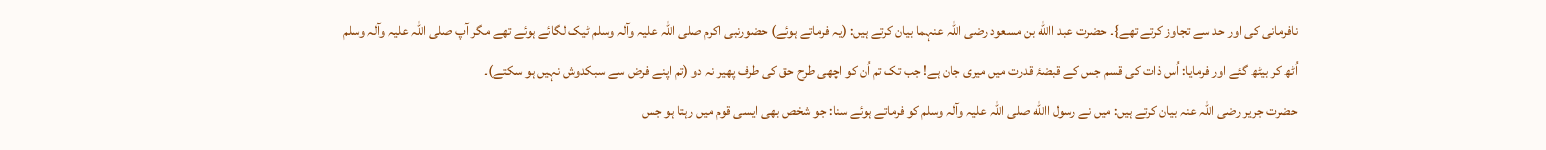نافرمانی کی اور حد سے تجاوز کرتے تھے}۔ حضرت عبد االله بن مسعود رضی اللہ عنہما بیان کرتے ہیں: (یہ فرماتے ہوئے) حضورنبی اکرم صلی اللہ علیہ وآلہ وسلم ٹیک لگائے ہوئے تھے مگر آپ صلی اللہ علیہ وآلہ وسلم اُٹھ کر بیٹھ گئے اور فرمایا: اُس ذات کی قسم جس کے قبضۂ قدرت میں میری جان ہے! جب تک تم اُن کو اچھی طرح حق کی طرف پھیر نہ دو (تم اپنے فرض سے سبکدوش نہیں ہو سکتے)۔
حضرت جریر رضی اللہ عنہ بیان کرتے ہیں: میں نے رسول االله صلی اللہ علیہ وآلہ وسلم کو فرماتے ہوئے سنا: جو شخص بھی ایسی قوم میں رہتا ہو جس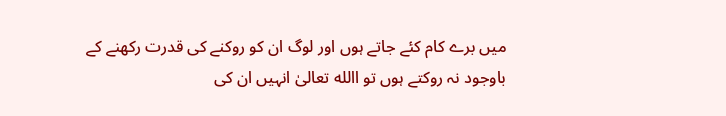میں برے کام کئے جاتے ہوں اور لوگ ان کو روکنے کی قدرت رکھنے کے باوجود نہ روکتے ہوں تو االله تعالیٰ انہیں ان کی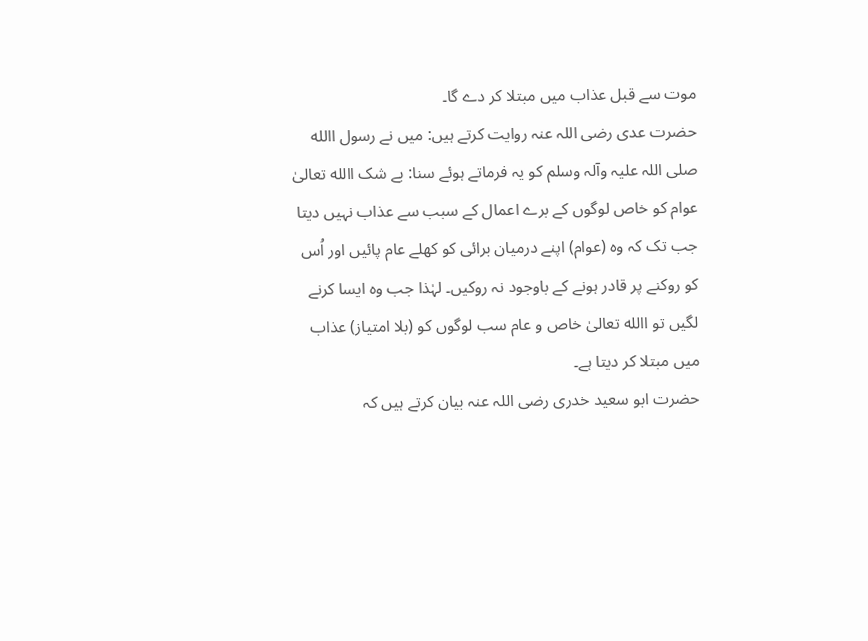موت سے قبل عذاب میں مبتلا کر دے گا۔
حضرت عدی رضی اللہ عنہ روایت کرتے ہیں: میں نے رسول االله صلی اللہ علیہ وآلہ وسلم کو یہ فرماتے ہوئے سنا: بے شک االله تعالیٰ عوام کو خاص لوگوں کے برے اعمال کے سبب سے عذاب نہیں دیتا جب تک کہ وہ (عوام) اپنے درمیان برائی کو کھلے عام پائیں اور اُس کو روکنے پر قادر ہونے کے باوجود نہ روکیں۔ لہٰذا جب وہ ایسا کرنے لگیں تو االله تعالیٰ خاص و عام سب لوگوں کو (بلا امتیاز) عذاب میں مبتلا کر دیتا ہے۔
حضرت ابو سعید خدری رضی اللہ عنہ بیان کرتے ہیں کہ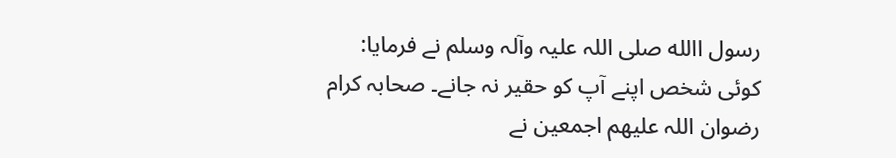رسول االله صلی اللہ علیہ وآلہ وسلم نے فرمایا: کوئی شخص اپنے آپ کو حقیر نہ جانے۔ صحابہ کرام رضوان اللہ علیھم اجمعین نے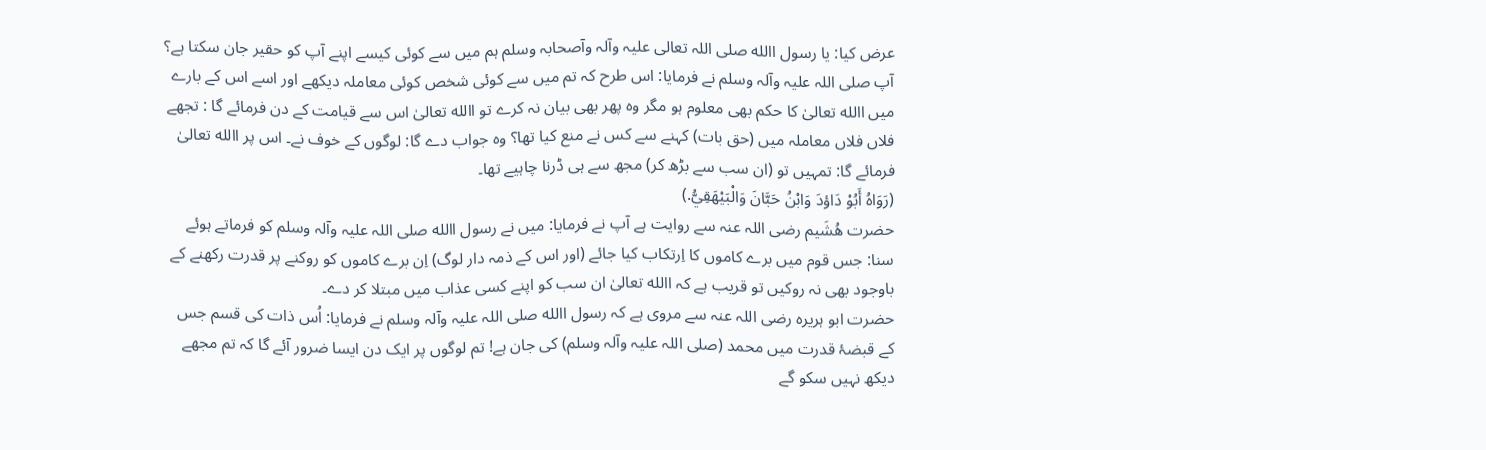عرض کیا: یا رسول االله صلی اللہ تعالی علیہ وآلہ وآصحابہ وسلم ہم میں سے کوئی کیسے اپنے آپ کو حقیر جان سکتا ہے؟ آپ صلی اللہ علیہ وآلہ وسلم نے فرمایا: اس طرح کہ تم میں سے کوئی شخص کوئی معاملہ دیکھے اور اسے اس کے بارے میں االله تعالیٰ کا حکم بھی معلوم ہو مگر وہ پھر بھی بیان نہ کرے تو االله تعالیٰ اس سے قیامت کے دن فرمائے گا : تجھے فلاں فلاں معاملہ میں (حق بات) کہنے سے کس نے منع کیا تھا؟ وہ جواب دے گا: لوگوں کے خوف نے۔ اس پر االله تعالیٰ فرمائے گا: تمہیں تو (ان سب سے بڑھ کر) مجھ سے ہی ڈرنا چاہیے تھا۔
(رَوَاهُ أَبُوْ دَاؤدَ وَابْنُ حَبَّانَ وَالْبَيْهَقِيُّ.)
حضرت ھُشَیم رضی اللہ عنہ سے روایت ہے آپ نے فرمایا: میں نے رسول االله صلی اللہ علیہ وآلہ وسلم کو فرماتے ہوئے سنا: جس قوم میں برے کاموں کا اِرتکاب کیا جائے (اور اس کے ذمہ دار لوگ) اِن برے کاموں کو روکنے پر قدرت رکھنے کے باوجود بھی نہ روکیں تو قریب ہے کہ االله تعالیٰ ان سب کو اپنے کسی عذاب میں مبتلا کر دے۔
حضرت ابو ہریرہ رضی اللہ عنہ سے مروی ہے کہ رسول االله صلی اللہ علیہ وآلہ وسلم نے فرمایا: اُس ذات کی قسم جس کے قبضۂ قدرت میں محمد (صلی اللہ علیہ وآلہ وسلم) کی جان ہے! تم لوگوں پر ایک دن ایسا ضرور آئے گا کہ تم مجھے دیکھ نہیں سکو گے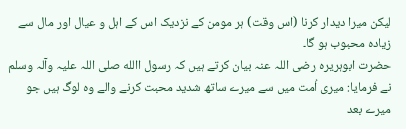لیکن میرا دیدار کرنا (اس وقت) ہر مومن کے نزدیک اس کے اہل و عیال اور مال سے زیادہ محبوب ہو گا۔
حضرت ابوہریرہ رضی اللہ عنہ بیان کرتے ہیں کہ رسول االله صلی اللہ علیہ وآلہ وسلم نے فرمایا: میری اُمت میں سے میرے ساتھ شدید محبت کرنے والے وہ لوگ ہیں جو میرے بعد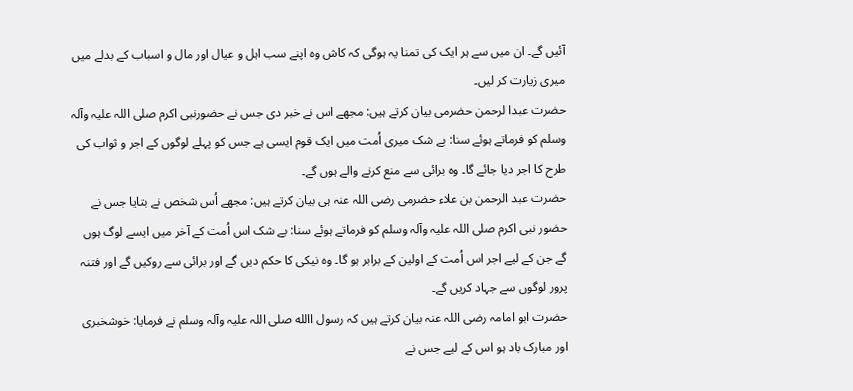آئیں گے۔ ان میں سے ہر ایک کی تمنا یہ ہوگی کہ کاش وہ اپنے سب اہل و عیال اور مال و اسباب کے بدلے میں میری زیارت کر لیں۔
حضرت عبدا لرحمن حضرمی بیان کرتے ہیں: مجھے اس نے خبر دی جس نے حضورنبی اکرم صلی اللہ علیہ وآلہ وسلم کو فرماتے ہوئے سنا: بے شک میری اُمت میں ایک قوم ایسی ہے جس کو پہلے لوگوں کے اجر و ثواب کی طرح کا اجر دیا جائے گا۔ وہ برائی سے منع کرنے والے ہوں گے۔
حضرت عبد الرحمن بن علاء حضرمی رضی اللہ عنہ ہی بیان کرتے ہیں: مجھے اُس شخص نے بتایا جس نے حضور نبی اکرم صلی اللہ علیہ وآلہ وسلم کو فرماتے ہوئے سنا: بے شک اس اُمت کے آخر میں ایسے لوگ ہوں گے جن کے لیے اجر اس اُمت کے اولین کے برابر ہو گا۔ وہ نیکی کا حکم دیں گے اور برائی سے روکیں گے اور فتنہ پرور لوگوں سے جہاد کریں گے۔
حضرت ابو امامہ رضی اللہ عنہ بیان کرتے ہیں کہ رسول االله صلی اللہ علیہ وآلہ وسلم نے فرمایا: خوشخبری اور مبارک باد ہو اس کے لیے جس نے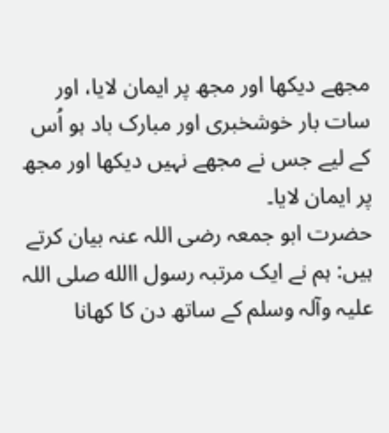مجھے دیکھا اور مجھ پر ایمان لایا، اور سات بار خوشخبری اور مبارک باد ہو اُس کے لیے جس نے مجھے نہیں دیکھا اور مجھ پر ایمان لایا۔
حضرت ابو جمعہ رضی اللہ عنہ بیان کرتے ہیں: ہم نے ایک مرتبہ رسول االله صلی اللہ علیہ وآلہ وسلم کے ساتھ دن کا کھانا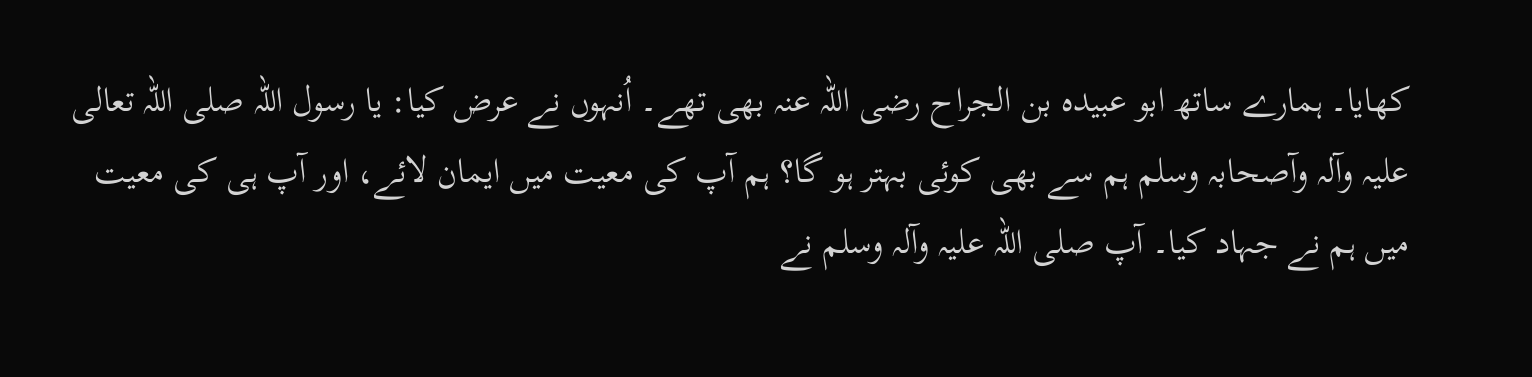کھایا۔ ہمارے ساتھ ابو عبیدہ بن الجراح رضی اللہ عنہ بھی تھے۔ اُنہوں نے عرض کیا: یا رسول اللہ صلی اللہ تعالی علیہ وآلہ وآصحابہ وسلم ہم سے بھی کوئی بہتر ہو گا؟ ہم آپ کی معیت میں ایمان لائے، اور آپ ہی کی معیت میں ہم نے جہاد کیا۔ آپ صلی اللہ علیہ وآلہ وسلم نے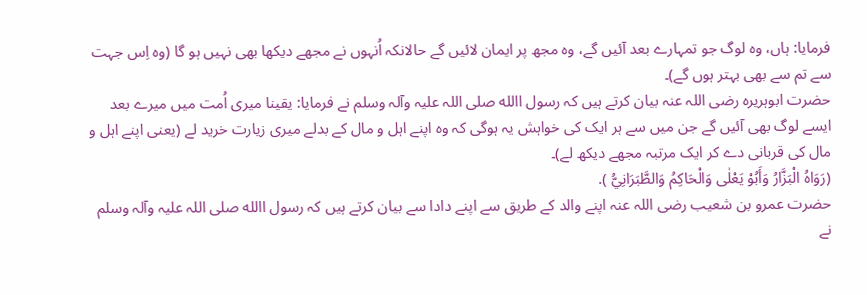فرمایا: ہاں، وہ لوگ جو تمہارے بعد آئیں گے، وہ مجھ پر ایمان لائیں گے حالانکہ اُنہوں نے مجھے دیکھا بھی نہیں ہو گا (وہ اِس جہت سے تم سے بھی بہتر ہوں گے)۔
حضرت ابوہریرہ رضی اللہ عنہ بیان کرتے ہیں کہ رسول االله صلی اللہ علیہ وآلہ وسلم نے فرمایا: یقینا میری اُمت میں میرے بعد ایسے لوگ بھی آئیں گے جن میں سے ہر ایک کی خواہش یہ ہوگی کہ وہ اپنے اہل و مال کے بدلے میری زیارت خرید لے (یعنی اپنے اہل و مال کی قربانی دے کر ایک مرتبہ مجھے دیکھ لے)۔
(رَوَاهُ الْبَزَّارُ وَأَبُوْ يَعْلٰی وَالْحَاکِمُ وَالطَّبَرَانِيُّ ).
حضرت عمرو بن شعیب رضی اللہ عنہ اپنے والد کے طریق سے اپنے دادا سے بیان کرتے ہیں کہ رسول االله صلی اللہ علیہ وآلہ وسلم نے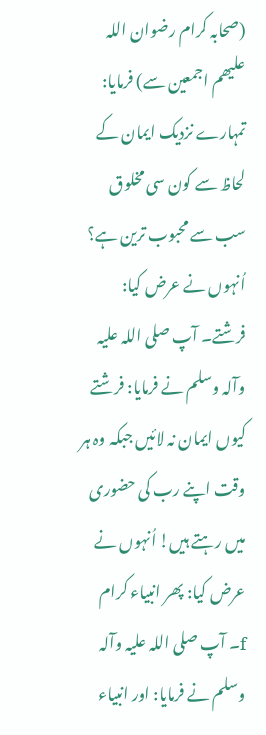(صحابہ کرام رضوان اللہ علیھم اجمعین سے) فرمایا: تمہارے نزدیک ایمان کے لحاظ سے کون سی مخلوق سب سے محبوب ترین ہے؟ اُنہوں نے عرض کیا: فرشتے۔ آپ صلی اللہ علیہ وآلہ وسلم نے فرمایا: فرشتے کیوں ایمان نہ لائیں جبکہ وہ ہر وقت اپنے رب کی حضوری میں رہتے ہیں! اُنہوں نے عرض کیا: پھر انبیاء کرام f۔ آپ صلی اللہ علیہ وآلہ وسلم نے فرمایا: اور انبیاء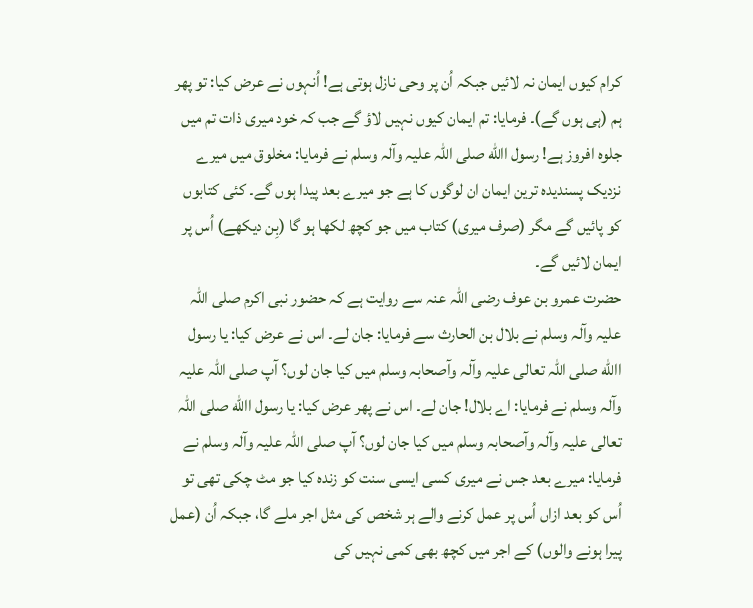کرام کیوں ایمان نہ لائیں جبکہ اُن پر وحی نازل ہوتی ہے! اُنہوں نے عرض کیا: تو پھر ہم (ہی ہوں گے)۔ فرمایا: تم ایمان کیوں نہیں لاؤ گے جب کہ خود میری ذات تم میں جلوہ افروز ہے! رسول االله صلی اللہ علیہ وآلہ وسلم نے فرمایا: مخلوق میں میرے نزدیک پسندیدہ ترین ایمان ان لوگوں کا ہے جو میرے بعد پیدا ہوں گے۔ کئی کتابوں کو پائیں گے مگر (صرف میری) کتاب میں جو کچھ لکھا ہو گا (بِن دیکھے) اُس پر ایمان لائیں گے۔
حضرت عمرو بن عوف رضی اللہ عنہ سے روایت ہے کہ حضور نبی اکرم صلی اللہ علیہ وآلہ وسلم نے بلال بن الحارث سے فرمایا: جان لے۔ اس نے عرض کیا: یا رسول االله صلی اللہ تعالی علیہ وآلہ وآصحابہ وسلم میں کیا جان لوں؟ آپ صلی اللہ علیہ وآلہ وسلم نے فرمایا: اے بلال! جان لے۔ اس نے پھر عرض کیا: یا رسول االله صلی اللہ تعالی علیہ وآلہ وآصحابہ وسلم میں کیا جان لوں؟ آپ صلی اللہ علیہ وآلہ وسلم نے فرمایا: میرے بعد جس نے میری کسی ایسی سنت کو زندہ کیا جو مٹ چکی تھی تو اُس کو بعد ازاں اُس پر عمل کرنے والے ہر شخص کی مثل اجر ملے گا، جبکہ اُن (عمل پیرا ہونے والوں) کے اجر میں کچھ بھی کمی نہیں کی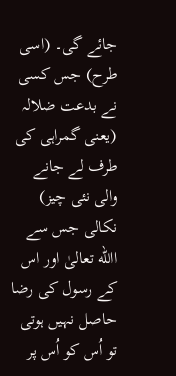جائے گی۔ (اسی طرح) جس کسی نے بدعت ضلالہ (یعنی گمراہی کی طرف لے جانے والی نئی چیز) نکالی جس سے االله تعالیٰ اور اس کے رسول کی رضا حاصل نہیں ہوتی تو اُس کو اُس پر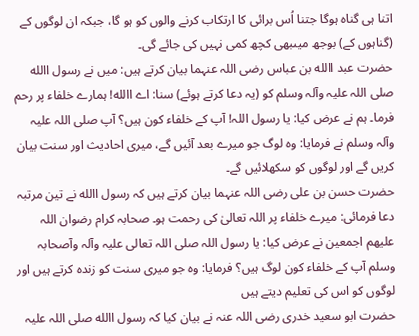اتنا ہی گناہ ہوگا جتنا اُس برائی کا ارتکاب کرنے والوں کو ہو گا، جبکہ ان لوگوں کے (گناہوں کے) بوجھ میںبھی کچھ کمی نہیں کی جائے گی۔
حضرت عبد االله بن عباس رضی اللہ عنہما بیان کرتے ہیں: میں نے رسول االله صلی اللہ علیہ وآلہ وسلم کو (یہ دعا کرتے ہوئے) سنا: اے االله! ہمارے خلفاء پر رحم فرما۔ ہم نے عرض کیا: یا رسول اللہ! آپ کے خلفاء کون ہیں؟ آپ صلی اللہ علیہ وآلہ وسلم نے فرمایا: وہ لوگ جو میرے بعد آئیں گے، میری احادیث اور سنت بیان کریں گے اور لوگوں کو سکھلائیں گے۔
حضرت حسن بن علی رضی اللہ عنہما بیان کرتے ہیں کہ رسول االله نے تین مرتبہ دعا فرمائی: میرے خلفاء پر اللہ تعالیٰ کی رحمت ہو۔ صحابہ کرام رضوان اللہ علیھم اجمعین نے عرض کیا: یا رسول اللہ صلی اللہ تعالی علیہ وآلہ وآصحابہ وسلم آپ کے خلفاء کون لوگ ہیں؟ فرمایا: وہ جو میری سنت کو زندہ کرتے ہیں اور لوگوں کو اس کی تعلیم دیتے ہیں
حضرت ابو سعید خدری رضی اللہ عنہ نے بیان کیا کہ رسول االله صلی اللہ علیہ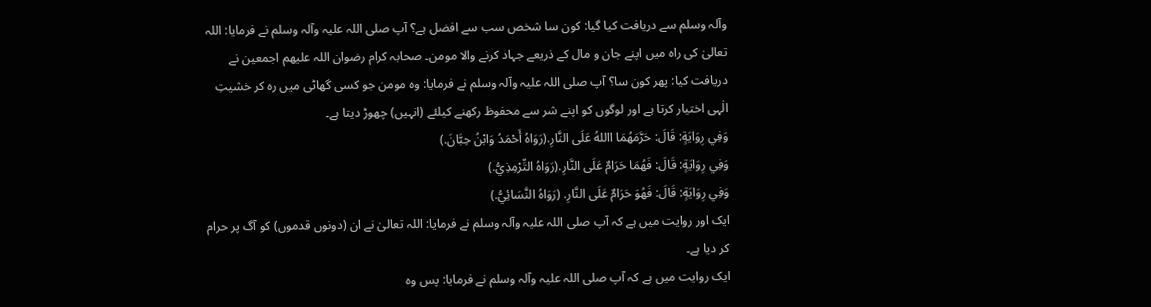وآلہ وسلم سے دریافت کیا گیا: کون سا شخص سب سے افضل ہے؟ آپ صلی اللہ علیہ وآلہ وسلم نے فرمایا: اللہ تعالیٰ کی راہ میں اپنے جان و مال کے ذریعے جہاد کرنے والا مومن۔ صحابہ کرام رضوان اللہ علیھم اجمعین نے دریافت کیا: پھر کون سا؟ آپ صلی اللہ علیہ وآلہ وسلم نے فرمایا: وہ مومن جو کسی گھاٹی میں رہ کر خشیتِ الٰہی اختیار کرتا ہے اور لوگوں کو اپنے شر سے محفوظ رکھنے کیلئے (انہیں) چھوڑ دیتا ہے۔
وَفِي رِوَايَةٍ: قَالَ: حَرَّمَهُمَا االلهُ عَلَی النَّارِ.(رَوَاهُ أَحْمَدُ وَابْنُ حِبَّانَ.)
وَفِي رِوَايَةٍ: قَالَ: فَهُمَا حَرَامٌ عَلَی النَّارِ.(رَوَاهُ التِّرْمِذِيُّ.)
وَفِي رِوَايَةٍ: قَالَ: فَهُوَ حَرَامٌ عَلَی النَّارِ. (رَوَاهُ النَّسَائِيُّ.)
ایک اور روایت میں ہے کہ آپ صلی اللہ علیہ وآلہ وسلم نے فرمایا: اللہ تعالیٰ نے ان (دونوں قدموں) کو آگ پر حرام کر دیا ہے۔
ایک روایت میں ہے کہ آپ صلی اللہ علیہ وآلہ وسلم نے فرمایا: پس وہ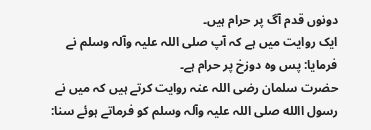دونوں قدم آگ پر حرام ہیں۔
ایک روایت میں ہے کہ آپ صلی اللہ علیہ وآلہ وسلم نے فرمایا: پس وہ دوزخ پر حرام ہے۔
حضرت سلمان رضی اللہ عنہ روايت کرتے ہیں کہ میں نے رسول االله صلی اللہ علیہ وآلہ وسلم کو فرماتے ہوئے سنا: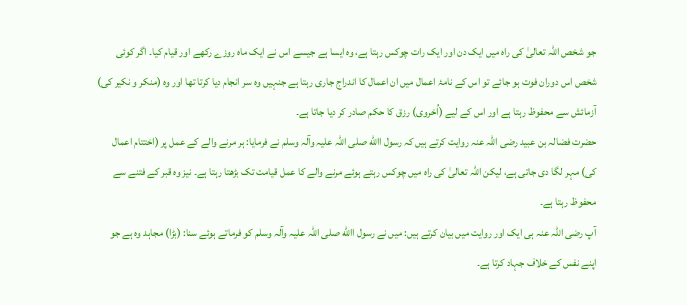جو شخص اللہ تعالیٰ کی راہ میں ایک دن اور ایک رات چوکس رہتا ہے، وہ ایسا ہے جیسے اس نے ایک ماہ روزے رکھے اور قیام کیا۔ اگر کوئی شخص اس دوران فوت ہو جائے تو اس کے نامۂ اعمال میں ان اعمال کا اندراج جاری رہتا ہے جنہیں وہ سر انجام دیا کرتا تھا اور وہ (منکر و نکیر کی) آزمائش سے محفوظ رہتا ہے اور اس کے لیے (اُخروی) رزق کا حکم صادر کر دیا جاتا ہے۔
حضرت فضالہ بن عبید رضی اللہ عنہ روايت کرتے ہیں کہ رسول االله صلی اللہ علیہ وآلہ وسلم نے فرمایا: ہر مرنے والے کے عمل پر (اختتام اعمال کی) مہر لگا دی جاتی ہے، لیکن اللہ تعالیٰ کی راہ میں چوکس رہتے ہوئے مرنے والے کا عمل قیامت تک بڑھتا رہتا ہے۔ نیز وہ قبر کے فتنے سے محفوظ رہتا ہے۔
آپ رضی اللہ عنہ ہی ایک اور روایت میں بیان کرتے ہیں: میں نے رسول االله صلی اللہ علیہ وآلہ وسلم کو فرماتے ہوئے سنا: (بڑا) مجاہد وہ ہے جو اپنے نفس کے خلاف جہاد کرتا ہے۔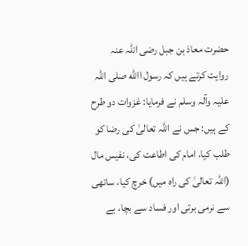حضرت معاذ بن جبل رضی اللہ عنہ روايت کرتے ہیں کہ رسول االله صلی اللہ علیہ وآلہ وسلم نے فرمایا: غزوات دو طرح کے ہیں: جس نے اللہ تعالیٰ کی رضا کو طلب کیا، امام کی اطاعت کی، نفیس مال (اللہ تعالیٰ کی راہ میں) خرچ کیا، ساتھی سے نرمی برتی اور فساد سے بچا، بے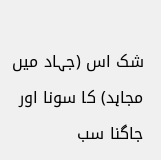شک اس (جہاد میں مجاہد) کا سونا اور جاگنا سب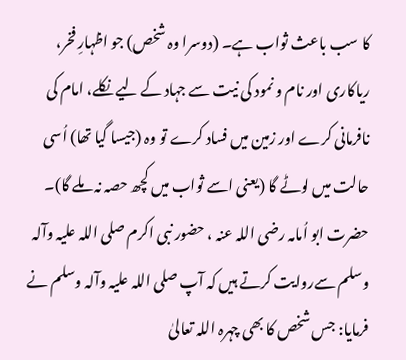کا سب باعث ثواب ہے۔ (دوسرا وہ شخص) جو اظہارِ فخر، ریاکاری اور نام و نمود کی نیت سے جہاد کے لیے نکلے، امام کی نافرمانی کرے اور زمین میں فساد کرے تو وہ (جیسا گیا تھا) اُسی حالت میں لوٹے گا (یعنی اسے ثواب میں کچھ حصہ نہ ملے گا)۔
حضرت ابو اُمامہ رضی اللہ عنہ ، حضور نبی اکرم صلی اللہ علیہ وآلہ وسلم سےروايت کرتے ہیں کہ آپ صلی اللہ علیہ وآلہ وسلم نے فرمایا: جس شخص کا بھی چہرہ اللہ تعالیٰ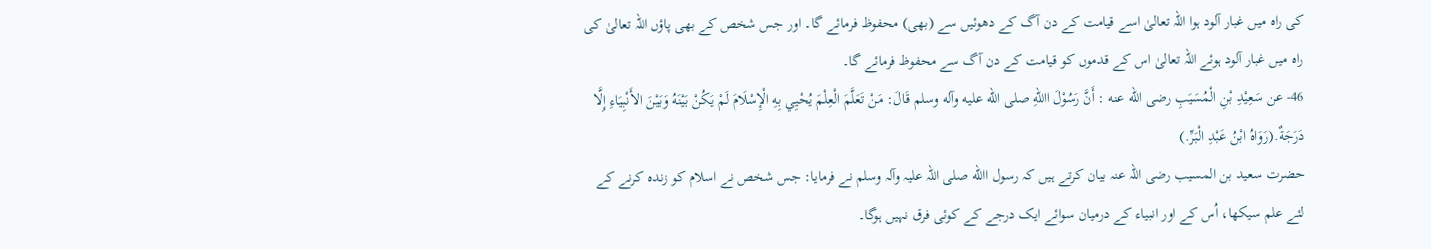کی راہ میں غبار آلود ہوا اللہ تعالیٰ اسے قیامت کے دن آگ کے دھوئیں سے (بھی) محفوظ فرمائے گا۔ اور جس شخص کے بھی پاؤں اللہ تعالیٰ کی راہ میں غبار آلود ہوئے اللہ تعالیٰ اس کے قدموں کو قیامت کے دن آگ سے محفوظ فرمائے گا۔
46- عن سَعِيْدِ بْنِ الْمُسَيَبِ رضی الله عنه : أَنَّ رَسُوْلَ االلهِ صلی الله عليه وآله وسلم قَالَ: مَنْ تَعَلَّمَ الْعِلْمَ يُحْیِي بِهِ الْإِسْلَامَ لَمْ يَکُنْ بَيْنَهُ وَبَيْنَ الأَنْبِيَاءِ إِلَّا دَرَجَةٌ.(رَوَاهُ ابْنُ عَبْدِ الْبَرِّ.)
حضرت سعید بن المسیب رضی اللہ عنہ بیان کرتے ہیں کہ رسول االله صلی اللہ علیہ وآلہ وسلم نے فرمایا: جس شخص نے اسلام کو زندہ کرنے کے لئے علم سیکھا، اُس کے اور انبیاء کے درمیان سوائے ایک درجے کے کوئی فرق نہیں ہوگا۔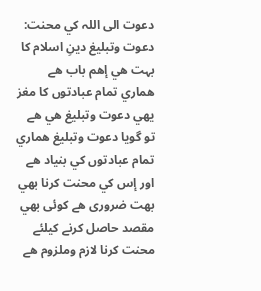دعوت الی اللہ كي محنت:
دعوت وتبليغ دینِ اسلام کا بہت هي إهم باب هے هماري تمام عبادتوں كا مغز يهي دعوت وتبليغ هي هے تو گويا دعوت وتبليغ هماري تمام عبادتوں كي بنياد هے اور إس كي محنت كرنا بهي بهت ضرورى هے كوئى بهي مقصد حاصل كرنے كيلئے محنت كرنا لازم وملزوم هے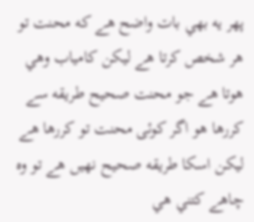پهر يه بهي بات واضح هے كه محنت تو هر شخص كرتا هے ليكن كامياب وهي هوتا هے جو محنت صحيح طريقه سے كررها هو اگر كوئى محنت تو كررها هے ليكن اسكا طريقه صحيح نهيں هے تو وه چاهے كتني هي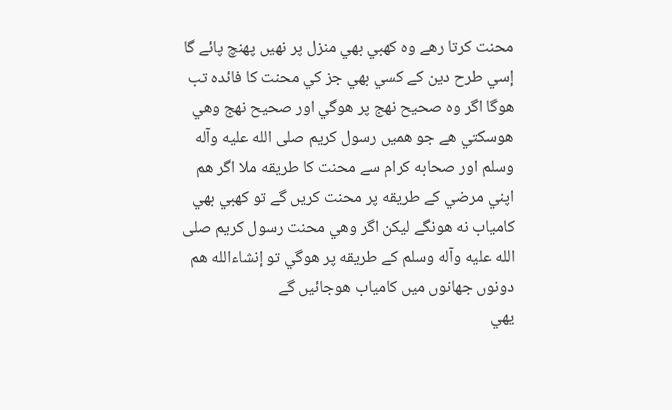محنت كرتا رهے وه كهبي بهي منزل پر نهيں پهنچ پائے گا
إسي طرح دين كے كسي بهي جز كي محنت كا فائده تب هوگا اگر وه صحيح نهج پر هوگي اور صحيح نهج وهي هوسكتي هے جو هميں رسول كريم صلى الله عليه وآله وسلم اور صحابه كرام سے محنت كا طريقه ملا اگر هم اپني مرضي كے طريقه پر محنت كريں گے تو كهبي بهي كامياب نه هونگے ليكن اگر وهي محنت رسول كريم صلى الله عليه وآله وسلم كے طريقه پر هوگي تو إنشاءالله هم دونوں جهانوں ميں كامياب هوجائيں گے
يهي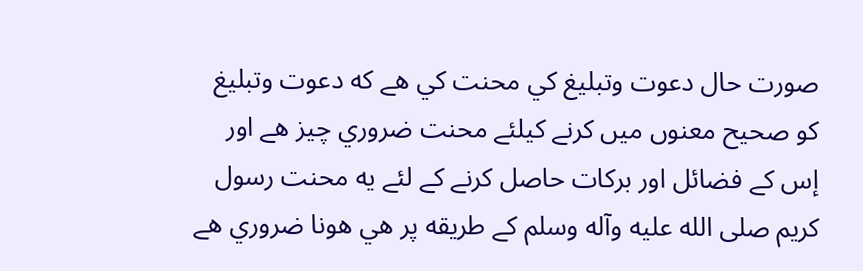صورت حال دعوت وتبليغ كي محنت كي هے كه دعوت وتبليغ كو صحيح معنوں ميں كرنے كيلئے محنت ضروري چيز هے اور إس كے فضائل اور بركات حاصل كرنے كے لئے يه محنت رسول كريم صلى الله عليه وآله وسلم كے طريقه پر هي هونا ضروري هے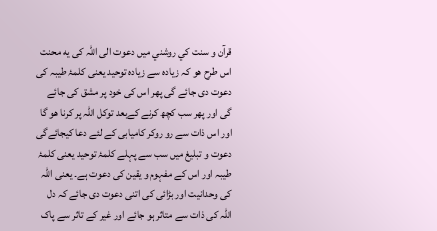قرآن و سنت كي روشني ميں دعوت الی اللہ کی يه محنت اس طرح ھو کہ زیادہ سے زیادہ توحید یعنی کلمۂ طیبہ کی دعوت دی جائے گی پھر اس کی خود پر مشق کی جائے گی اور پھر سب کچھ کرنے کےبعد توکل اللہ پر کرنا ھو گا اور اس ذات سے رو روکر کامیابی کے لئے دعا کیجائےگی
دعوت و تبلیغ میں سب سے پہلے کلمۂ توحید یعنی کلمۂ طیبہ اور اس کے مفہوم و یقین کی دعوت ہے۔ یعنی اللہ کی وحدانیت اور بڑائی کی اتنی دعوت دی جائے کہ دل اللہ کی ذات سے متاثر ہو جائے اور غیر کے تاثر سے پاک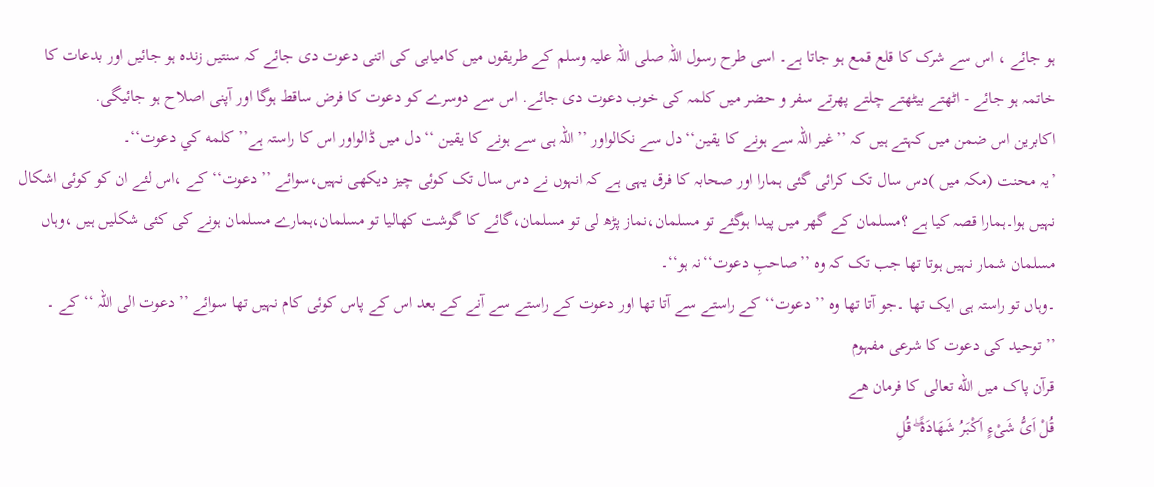ہو جائے ، اس سے شرک کا قلع قمع ہو جاتا ہے۔ اسی طرح رسول اللہ صلی اللہ علیہ وسلم کے طریقوں میں کامیابی کی اتنی دعوت دی جائے کہ سنتیں زندہ ہو جائیں اور بدعات کا خاتمہ ہو جائے - اٹھتے بیٹھتے چلتے پھرتے سفر و حضر میں کلمہ کی خوب دعوت دی جائے. اس سے دوسرے کو دعوت کا فرض ساقط ہوگا اور آپنی اصلاح ہو جائیگی.
اکابرين اس ضمن میں کہتے ہیں کہ ’’غیر اللہ سے ہونے کا یقین‘‘دل سے نکالواور ’’اللہ ہی سے ہونے کا یقین ‘‘دل میں ڈالواور اس کا راستہ ہے’’ كلمه كي دعوت‘‘۔
’یہ محنت (مکہ میں )دس سال تک کرائی گئی ہمارا اور صحابہ کا فرق یہی ہے کہ انہوں نے دس سال تک کوئی چیز دیکھی نہیں،سوائے ’’دعوت‘‘کے ،اس لئے ان کو کوئی اشکال نہیں ہوا۔ہمارا قصہ کیا ہے ؟مسلمان کے گھر میں پیدا ہوگئے تو مسلمان،نماز پڑھ لی تو مسلمان،گائے کا گوشت کھالیا تو مسلمان،ہمارے مسلمان ہونے کی کئی شکلیں ہیں ،وہاں مسلمان شمار نہیں ہوتا تھا جب تک کہ وہ ’’صاحبِ دعوت‘‘نہ ہو‘‘۔
۔وہاں تو راستہ ہی ایک تھا ۔جو آتا تھا وہ ’’دعوت‘‘کے راستے سے آتا تھا اور دعوت کے راستے سے آنے کے بعد اس کے پاس کوئی کام نہیں تھا سوائے ’’دعوت الی اللہ ‘‘کے ۔
’’توحيد کی دعوت کا شرعی مفہوم
قرآن پاک ميں الله تعالى كا فرمان هے
قُلْ اَىُّ شَىْءٍ اَكْبَـرُ شَهَادَةً ۖ قُلِ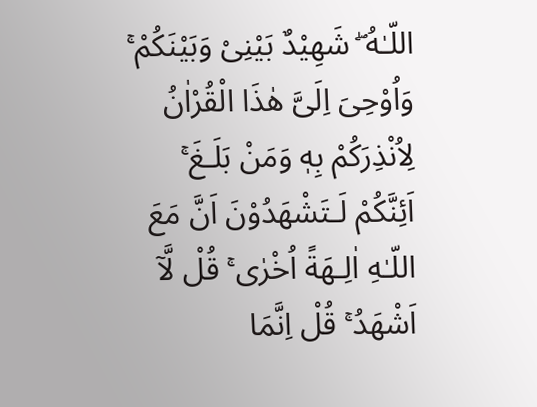اللّـٰهُ ۖ شَهِيْدٌ بَيْنِىْ وَبَيْنَكُمْ ۚ وَاُوْحِىَ اِلَىَّ هٰذَا الْقُرْاٰنُ لِاُنْذِرَكُمْ بِهٖ وَمَنْ بَلَـغَ ۚ اَئِنَّكُمْ لَـتَشْهَدُوْنَ اَنَّ مَعَ اللّـٰهِ اٰلِـهَةً اُخْرٰى ۚ قُلْ لَّآ اَشْهَدُ ۚ قُلْ اِنَّمَا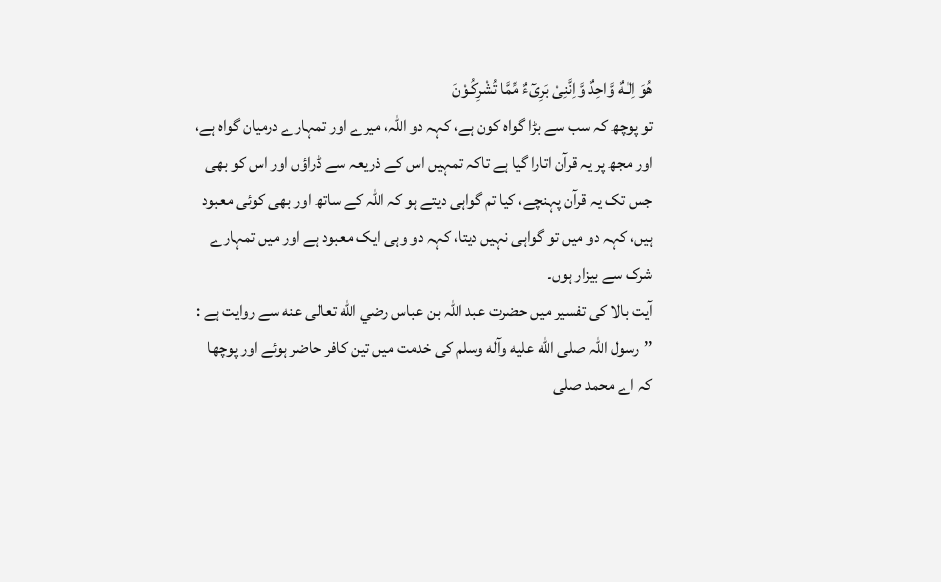هُوَ اِلٰـهٌ وَّاحِدٌ وَّاِنَّنِىْ بَرِىٓءٌ مِّمَّا تُشْرِكُـوْنَ
تو پوچھ کہ سب سے بڑا گواہ کون ہے، کہہ دو اللہ، میرے اور تمہارے درمیان گواہ ہے، اور مجھ پر یہ قرآن اتارا گیا ہے تاکہ تمہیں اس کے ذریعہ سے ڈراؤں اور اس کو بھی جس تک یہ قرآن پہنچے، کیا تم گواہی دیتے ہو کہ اللہ کے ساتھ اور بھی کوئی معبود ہیں، کہہ دو میں تو گواہی نہیں دیتا، کہہ دو وہی ایک معبود ہے اور میں تمہارے شرک سے بیزار ہوں۔
آيت بالا کی تفسیر میں حضرت عبد اللہ بن عباس رضي الله تعالى عنه سے روایت ہے :
’’رسول اللہ صلى الله عليه وآله وسلم کی خدمت میں تین کافر حاضر ہوئے اور پوچھا کہ اے محمد صلى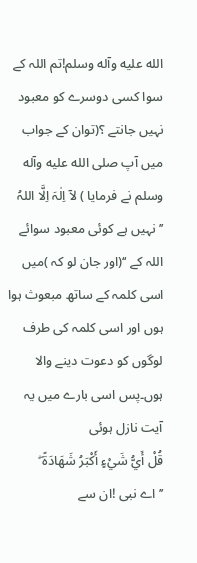الله عليه وآله وسلم!تم اللہ کے سوا کسی دوسرے کو معبود نہیں جانتے ؟(توان کے جواب میں آپ صلى الله عليه وآله وسلم نے فرمایا ) لآ اِلٰہَ اِلَّا اللہُ ’’نہیں ہے کوئی معبود سوائے اللہ کے ‘‘(اور جان لو کہ )میں اسی کلمہ کے ساتھ مبعوث ہوا ہوں اور اسی کلمہ کی طرف لوگوں کو دعوت دینے والا ہوں۔پس اسی بارے میں یہ آیت نازل ہوئی
قُلْ أَيُّ شَيْءٍ أَكْبَرُ شَهَادَةً ۖ
’’اے نبی !ان سے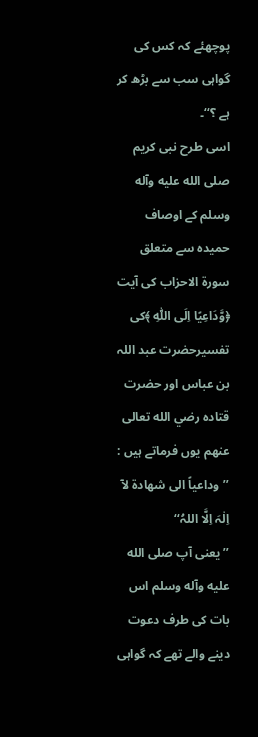پوچھئے کہ کس کی گواہی سب سے بڑھ کر ہے ؟‘‘۔
اسی طرح نبی کریم صلى الله عليه وآله وسلم کے اوصاف حمیدہ سے متعلق سورۃ الاحزاب کی آیت ﴿وَّدَاعِیًا اِلَی اللّٰہِ ﴾کی تفسیرحضرت عبد اللہ بن عباس اور حضرت قتادہ رضي الله تعالى عنهم یوں فرماتے ہیں :
’’وداعیاً الی شھادة لآ اِلٰہَ اِلَّا اللہُ‘‘
’’یعنی آپ صلى الله عليه وآله وسلم اس بات کی طرف دعوت دینے والے تھے کہ گواہی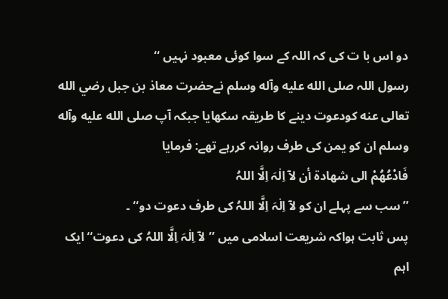دو اس با ت کی کہ اللہ کے سوا کوئی معبود نہیں ‘‘
رسول اللہ صلى الله عليه وآله وسلم نےحضرت معاذ بن جبل رضي الله تعالى عنه کودعوت دینے کا طریقہ سکھایا جبکہ آپ صلى الله عليه وآله وسلم ان کو یمن کی طرف روانہ کررہے تھے: فرمايا
فَادْعُھُمْ الی شھادة أن لآ اِلٰہَ اِلَّا اللہُ
’’سب سے پہلے ان کو لآ اِلٰہَ اِلَّا اللہُ کی طرف دعوت دو‘‘ ۔
پس ثابت ہواکہ شریعت اسلامی میں ’’ لآ اِلٰہَ اِلَّا اللہُ کی دعوت‘‘ایک اہم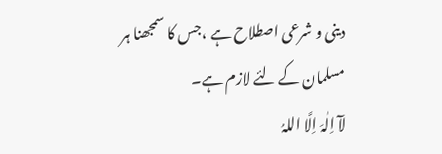دینی و شرعی اصطلاح ہے ،جس کا سمجھنا ہر مسلمان کے لئے لازم ہے۔
لآ اِلٰہَ اِلَّا اللہُ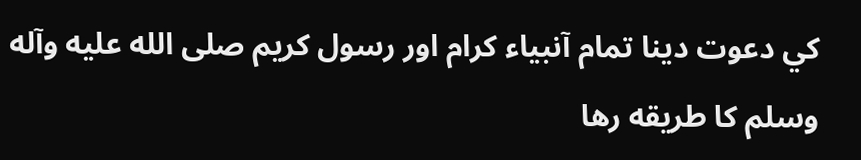كي دعوت دينا تمام آنبياء كرام اور رسول كريم صلى الله عليه وآله وسلم كا طريقه رها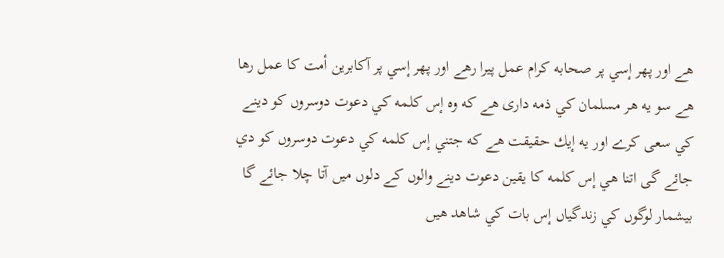هے اور پهر إسي پر صحابه كرام عمل پيرا رهے اور پهر إسي پر آكابرين أمت كا عمل رها هے سو يه هر مسلمان كي ذمه دارى هے كه وه إس كلمه كي دعوت دوسروں كو دينے كي سعى كرے اور يه إيك حقيقت هے كه جتني إس كلمه كي دعوت دوسروں كو دي جائے گى اتنا هي إس كلمه كا يقين دعوت دينے والوں كے دلوں ميں آتا چلا جائے گا بيشمار لوگوں كي زندگياں إس بات كي شاهد هيں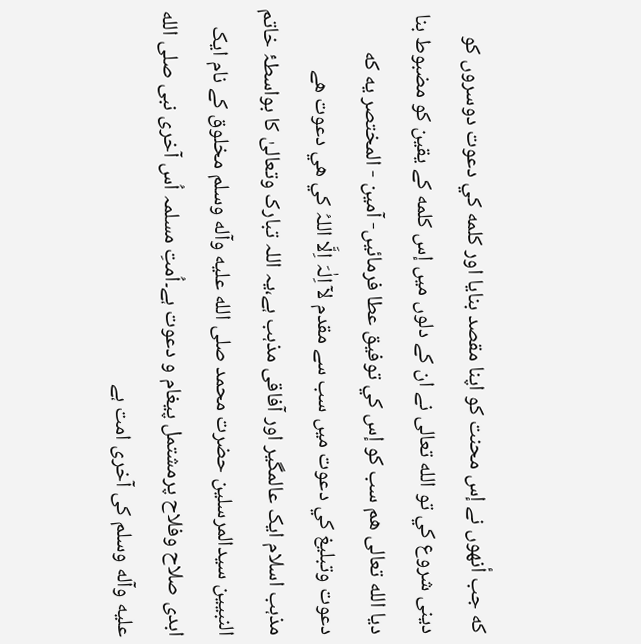كه جب أنهوں نے إس محنت كو اپنا مقصد بنايا اور كلمه كي دعوت دوسروں كو دينى شروع كي تو الله تعالى نے ان كے دلوں ميں إس كلمه كے يقين كو مضبوط بنا ديا الله تعالى هم سب كو إس كي توفيق عطا فرمائيں- آمين - المختصر يه كه دعوت وتبليغ كي دعوت ميں سب سے مقدم لآ اِلٰہَ اِلَّا اللہُ كي هي دعوت هے
مذہب اسلام ایک عالمگیر اور آفاقی مذہب ہے،یہ اللہ تبارک وتعالیٰ کا بواسطۂ خاتم النبیین سیدالمرسلین حضرت محمد صلى الله عليه وآله وسلم مخلوق کے نام ایک ابدی صلاح وفلاح پرمشتمل پیغام و دعوت ہے۔اُمتِ مسلمہ اُس آخری نبی صلى الله عليه وآله وسلم کی آخری امت ہے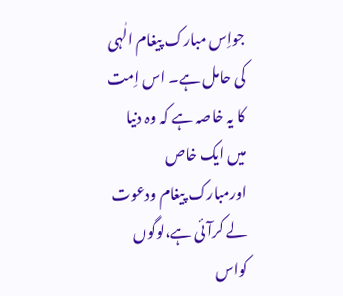جواِس مبارک پیغام الٰہی کی حامل ہے۔ اس اِمت کا یہ خاصہ ہے کہ وہ دنیا میں ایک خاص اورمبارک پیغام ودعوت لے کرآئی ہے،لوگوں کواس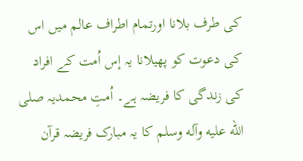کی طرف بلانا اورتمام اطراف عالم میں اس کی دعوت کو پھیلانا یہ إس اُمت کے افراد کی زندگی کا فریضہ ہے۔ اُمتِ محمدیہ صلى الله عليه وآله وسلم كا یہ مبارک فریضہ قرآن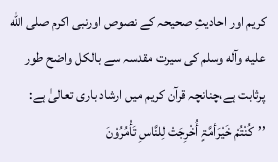کریم اور احادیثِ صحیحہ کے نصوص اورنبی اکرم صلى الله عليه وآله وسلم کی سیرت مقدسہ سے بالکل واضح طور پرثابت ہے،چنانچہ قرآن کریم میں ارشاد باری تعالیٰ ہے:
’’کُنْتُمْ خَیْرَأمَّۃٍ أُخْرِجَتْ لِلنَّاسِ تَأْمُرُوْنَ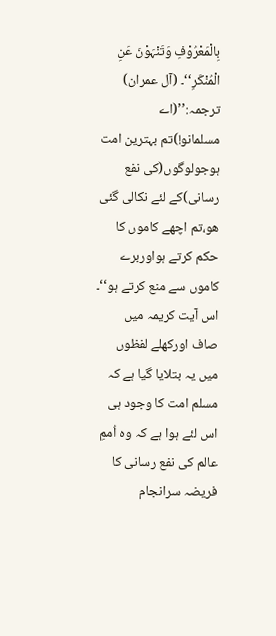بِالْمَعْرُوْفِ وَتَنْہَوْنَ عَنِ الْمُنْکَرِ‘‘۔ (آل عمران)
ترجمہ:’’(اے مسلمانو!)تم بہترین امت ہوجولوگوں(کی نفع رسانی)کے لئے نکالی گئی هو،تم اچھے کاموں کا حکم کرتے ہواوربرے کاموں سے منع کرتے ہو‘‘۔
اس آیت کریمہ میں صاف اورکھلے لفظوں میں یہ بتلایا گیا ہے کہ مسلم امت کا وجود ہی اس لئے ہوا ہے کہ وہ اُممِ عالم کی نفع رسانی کا فریضہ سرانجام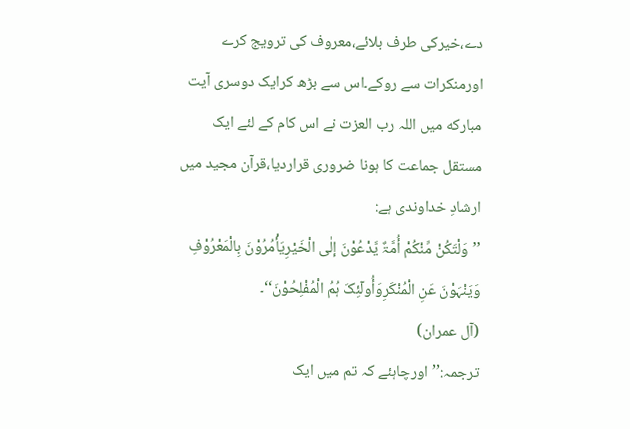دے،خیرکی طرف بلائے،معروف کی ترویج کرے اورمنکرات سے روکے۔اس سے بڑھ کرایک دوسری آیت مباركه میں اللہ رب العزت نے اس کام کے لئے ایک مستقل جماعت کا ہونا ضروری قراردیا،قرآن مجید میں ارشادِ خداوندی ہے:
’’وَلْتَکُنْ مِّنْکُمْ أُمَّۃٌ یَّدْعُوْنَ إلٰی الْخَیْرِیَأْمُرُوْنَ بِالْمَعْرُوْفِ وَیَنْہَوْنَ عَنِ الْمُنْکَرِوَأُولٓئِکَ ہُمُ الْمُفْلِحُوْنَ‘‘۔
(آل عمران)
ترجمہ:’’اورچاہئے کہ تم میں ایک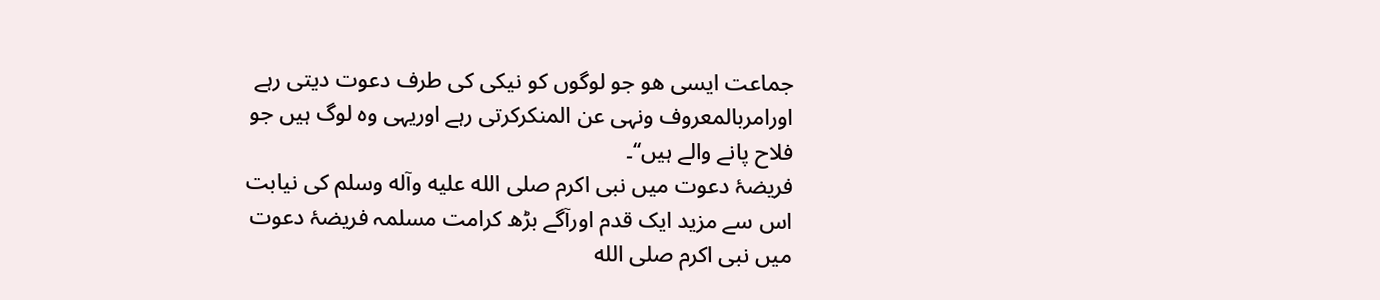جماعت ایسی ھو جو لوگوں کو نیکی کی طرف دعوت دیتی رہے اورامربالمعروف ونہی عن المنکرکرتی رہے اوریہی وہ لوگ ہیں جو فلاح پانے والے ہیں‘‘۔
فریضۂ دعوت میں نبی اکرم صلى الله عليه وآله وسلم کی نیابت اس سے مزید ایک قدم اورآگے بڑھ کرامت مسلمہ فریضۂ دعوت میں نبی اکرم صلى الله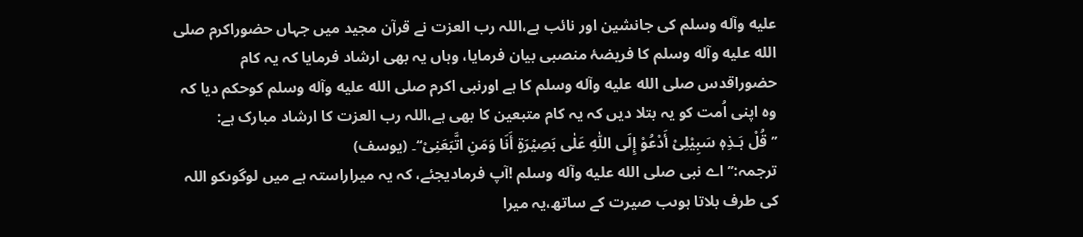عليه وآله وسلم کی جانشین اور نائب ہے،اللہ رب العزت نے قرآن مجید میں جہاں حضوراکرم صلى الله عليه وآله وسلم کا فریضۂ منصبی بیان فرمایا، وہاں یہ بھی ارشاد فرمایا کہ یہ کام حضوراقدس صلى الله عليه وآله وسلم کا ہے اورنبی اکرم صلى الله عليه وآله وسلم کوحکم دیا کہ وہ اپنی اُمت کو یہ بتلا دیں کہ یہ کام متبعین کا بھی ہے،اللہ رب العزت کا ارشاد مبارک ہے:
’’قُلْ ہَـذِہٖ سَبِیْلِیْ أَدْعُوْ إِلَی اللّٰہِ عَلٰی بَصِیْرَۃٍ أَنَا وَمَنِ اتَّبَعَنِیْ‘‘۔ (یوسف)
ترجمہ:’’اے نبی صلى الله عليه وآله وسلم !آپ فرمادیجئے، کہ یہ میراراستہ ہے میں لوگوںکو اللہ کی طرف بلاتا ہوںب صیرت کے ساتھ،یہ میرا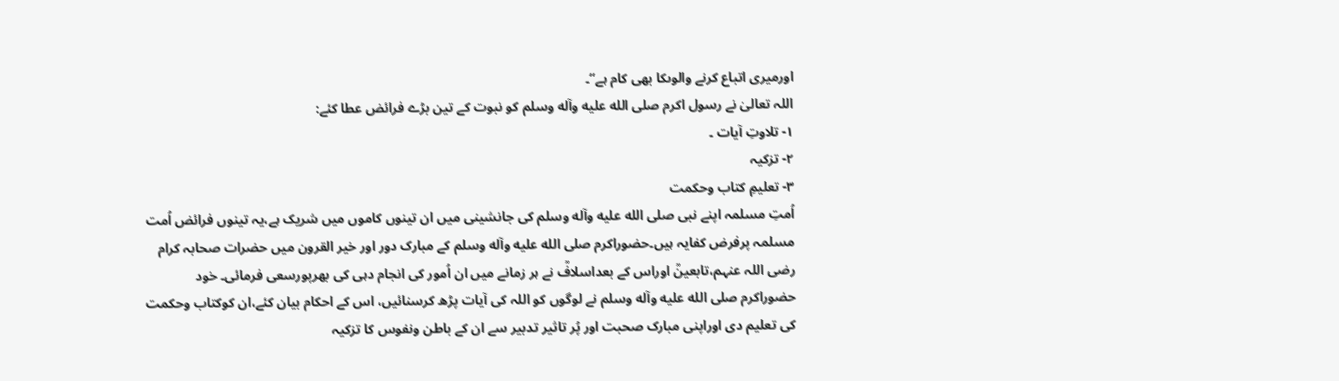اورمیری اتباع کرنے والوںکا بھی کام ہے‘‘۔
اللہ تعالیٰ نے رسول اکرم صلى الله عليه وآله وسلم کو نبوت کے تین بڑے فرائض عطا کئے:
۱- تلاوتِ آیات ۔
۲- تزکیہ
۳- تعلیمِ کتاب وحکمت
اُمتِ مسلمہ اپنے نبی صلى الله عليه وآله وسلم کی جانشینی میں ان تینوں کاموں میں شریک ہے،یہ تینوں فرائض اُمت مسلمہ پرفرض کفایہ ہیں۔حضوراکرم صلى الله عليه وآله وسلم کے مبارک دور اور خیر القرون میں حضرات صحابہ کرام رضی اللہ عنہم،تابعینؒ اوراس کے بعداسلافؒ نے ہر زمانے میں ان اُمور کی انجام دہی کی بھرپورسعی فرمائی۔ خود حضوراکرم صلى الله عليه وآله وسلم نے لوگوں کو اللہ کی آیات پڑھ کرسنائیں، اس کے احکام بیان کئے،ان کوکتاب وحکمت کی تعلیم دی اوراپنی مبارک صحبت اور پُر تاثیر تدبیر سے ان کے باطن ونفوس کا تزکیہ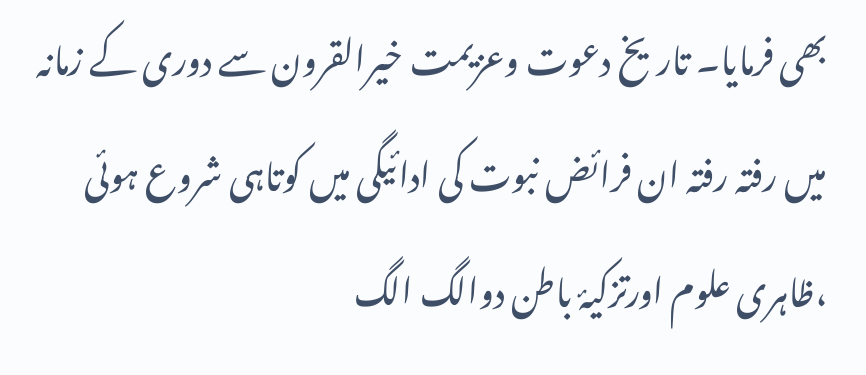بھی فرمایا۔ تاریخ دعوت وعزیمت خیرالقرون سے دوری کے زمانہ میں رفتہ رفتہ ان فرائض نبوت کی ادائیگی میں کوتاہی شروع ہوئی ،ظاہری علوم اورتزکیۂ باطن دوالگ الگ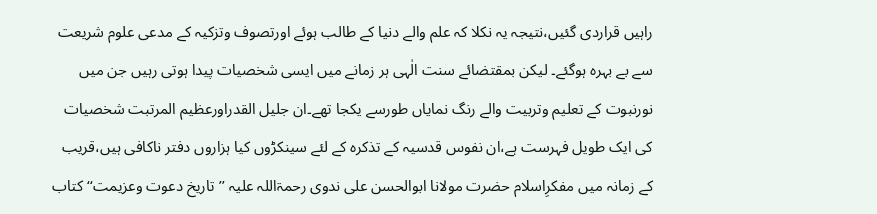راہیں قراردی گئیں،نتیجہ یہ نکلا کہ علم والے دنیا کے طالب ہوئے اورتصوف وتزکیہ کے مدعی علوم شریعت سے بے بہرہ ہوگئے۔ لیکن بمقتضائے سنت الٰہی ہر زمانے میں ایسی شخصیات پیدا ہوتی رہیں جن میں نورنبوت کے تعلیم وتربیت والے رنگ نمایاں طورسے یکجا تھے۔ان جلیل القدراورعظیم المرتبت شخصیات کی ایک طویل فہرست ہے،ان نفوس قدسیہ کے تذکرہ کے لئے سینکڑوں کیا ہزاروں دفتر ناکافی ہیں،قریب کے زمانہ میں مفکرِاسلام حضرت مولانا ابوالحسن علی ندوی رحمۃاللہ علیہ ’’تاریخ دعوت وعزیمت‘‘ كتاب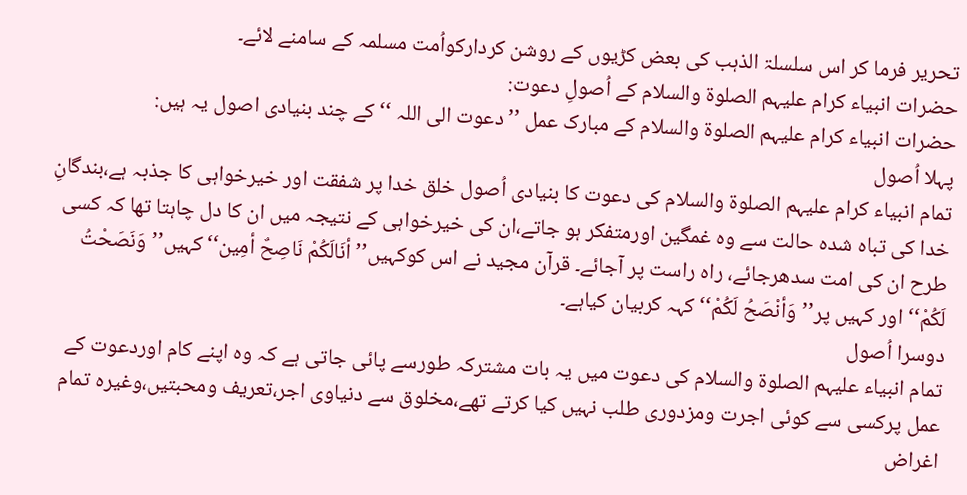تحریر فرما کر اس سلسلۃ الذہب کی بعض کڑیوں کے روشن کردارکواُمت مسلمہ کے سامنے لائے۔
حضرات انبیاء کرام علیہم الصلوۃ والسلام کے اُصولِ دعوت:
حضرات انبیاء کرام علیہم الصلوۃ والسلام کے مبارک عمل ’’دعوت الی اللہ ‘‘ کے چند بنیادی اصول یہ ہیں:
پہلا اُصول
تمام انبیاء کرام علیہم الصلوۃ والسلام کی دعوت کا بنیادی اُصول خلق خدا پر شفقت اور خیرخواہی کا جذبہ ہے،بندگانِ خدا کی تباہ شدہ حالت سے وہ غمگین اورمتفکر ہو جاتے،ان کی خیرخواہی کے نتیجہ میں ان کا دل چاہتا تھا کہ کسی طرح ان کی امت سدھرجائے، راہ راست پر آجائے۔ قرآن مجید نے اس کوکہیں’’أنَالَکُمْ نَاصِحٌ أمِین‘‘کہیں’’وَنَصَحْتُ لَکُمْ‘‘ اور کہیں پر’’وَأنْصَحُ لَکُمْ‘‘کہہ کربیان کیاہے۔
دوسرا اُصول
تمام انبیاء علیہم الصلوۃ والسلام کی دعوت میں یہ بات مشترکہ طورسے پائی جاتی ہے کہ وہ اپنے کام اوردعوت کے عمل پرکسی سے کوئی اجرت ومزدوری طلب نہیں کیا کرتے تھے،مخلوق سے دنیاوی اجر،تعریف ومحبتیں،وغیرہ تمام اغراض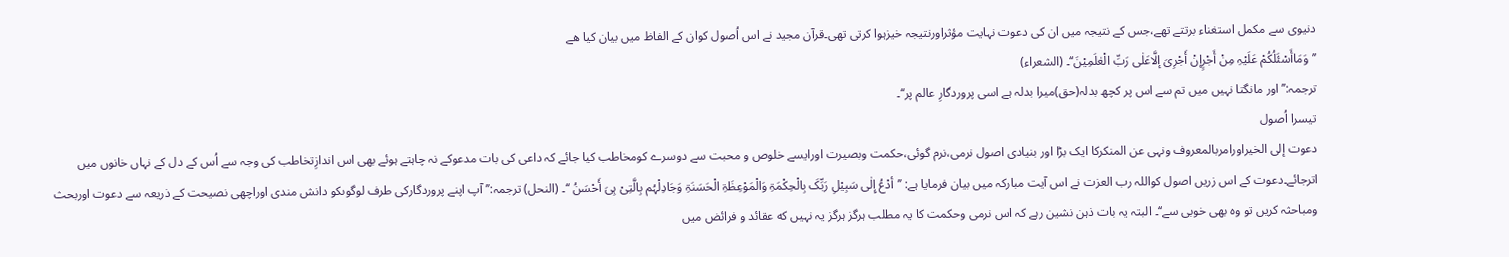دنیوی سے مکمل استغناء برتتے تھے،جس کے نتیجہ میں ان کی دعوت نہایت مؤثراورنتیجہ خیزہوا کرتی تھی۔قرآن مجید نے اس اُصول کوان کے الفاظ میں بیان کیا هے
’’وَمَاأَسْئَلُکُمْ عَلَیْہِ مِنْ أَجْرٍإنْ أَجْرِیَ إلَّاعَلٰی رَبِّ الْعٰلَمِیْنَ‘‘۔ (الشعراء)
ترجمہ:’’اور مانگتا نہیں میں تم سے اس پر کچھ بدلہ(حق)میرا بدلہ ہے اسی پروردگارِ عالم پر‘‘۔
تیسرا اُصول
دعوت إلی الخیراورامربالمعروف ونہی عن المنکرکا ایک بڑا اور بنیادی اصول نرمی،نرم گوئی،حکمت وبصیرت اورایسے خلوص و محبت سے دوسرے کومخاطب کیا جائے کہ داعی کی بات مدعوکے نہ چاہتے ہوئے بھی اس اندازِتخاطب کی وجہ سے اُس کے دل کے نہاں خانوں میں اترجائے۔دعوت کے اس زریں اصول کواللہ رب العزت نے اس آیت مبارکہ میں بیان فرمایا ہے: ’’أدْعُ إِلٰی سَبِیْلِ رَبِّکَ بِالْحِکْمَۃِ وَالْمَوْعِظَۃِ الْحَسَنَۃِ وَجَادِلْہُم بِالَّتِیْ ہِیَ أَحْسَنُ ‘‘۔ (النحل) ترجمہ:’’ آپ اپنے پروردگارکی طرف لوگوںکو دانش مندی اوراچھی نصیحت کے ذریعہ سے دعوت اوربحث ومباحثہ کریں تو وہ بھی خوبی سے‘‘۔ البتہ یہ بات ذہن نشین رہے کہ اس نرمی وحکمت کا یہ مطلب ہرگز ہرگز یہ نہیں كه عقائد و فرائض میں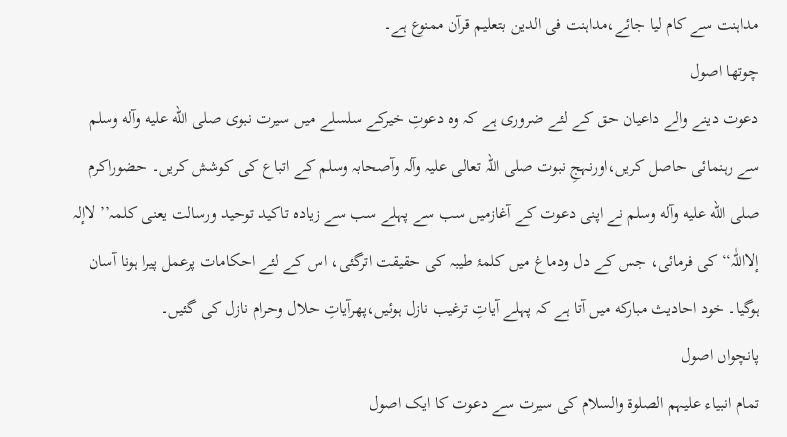مداہنت سے کام لیا جائے،مداہنت فی الدین بتعلیم قرآن ممنوع ہے۔
چوتھا اصول
دعوت دینے والے داعیان حق کے لئے ضروری ہے کہ وہ دعوتِ خیرکے سلسلے میں سیرت نبوی صلى الله عليه وآله وسلم سے رہنمائی حاصل کریں،اورنہجِ نبوت صلی اللہ تعالی علیہ وآلہ وآصحابہ وسلم کے اتباع کی کوشش کریں۔ حضوراکرم صلى الله عليه وآله وسلم نے اپنی دعوت کے آغازمیں سب سے پہلے سب سے زیادہ تاکید توحید ورسالت یعنی کلمہ’’ لاإلہ إلااللّٰہ‘‘کی فرمائی، جس کے دل ودماغ میں کلمۂ طیبہ کی حقیقت اترگئی، اس کے لئے احکامات پرعمل پیرا ہونا آسان ہوگیا۔ خود احادیث مباركه میں آتا ہے کہ پہلے آیاتِ ترغیب نازل ہوئیں،پھرآیاتِ حلال وحرام نازل کی گئیں۔
پانچواں اصول
تمام انبیاء علیہم الصلوۃ والسلام کی سیرت سے دعوت کا ایک اصول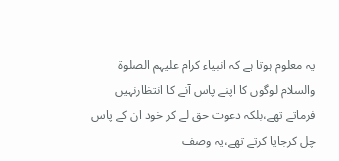یہ معلوم ہوتا ہے کہ انبیاء کرام علیہم الصلوۃ والسلام لوگوں کا اپنے پاس آنے کا انتظارنہیں فرماتے تھے،بلکہ دعوت حق لے کر خود ان کے پاس چل کرجایا کرتے تھے،یہ وصف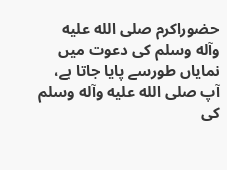حضوراکرم صلى الله عليه وآله وسلم کی دعوت میں نمایاں طورسے پایا جاتا ہے، آپ صلى الله عليه وآله وسلم کی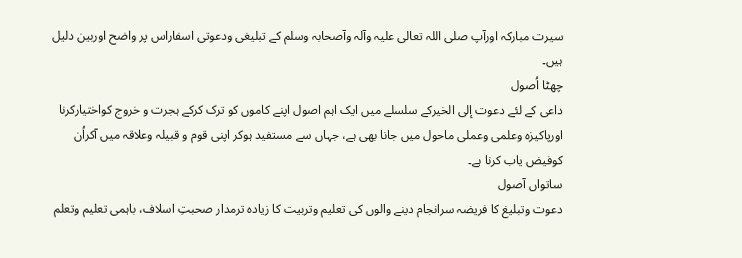سیرت مبارکہ اورآپ صلی اللہ تعالی علیہ وآلہ وآصحابہ وسلم کے تبلیغی ودعوتی اسفاراس پر واضح اوربین دلیل ہیں۔
چھٹا اُصول
داعی کے لئے دعوت إلی الخیرکے سلسلے میں ایک اہم اصول اپنے کاموں کو ترک کرکے ہجرت و خروج کواختیارکرنا اورپاکیزہ وعلمی وعملی ماحول میں جانا بھی ہے، جہاں سے مستفید ہوکر اپنی قوم و قبیلہ وعلاقہ میں آکراُن کوفیض یاب کرنا ہے۔
ساتواں آصول
دعوت وتبلیغ کا فریضہ سرانجام دینے والوں کی تعلیم وتربیت کا زیادہ ترمدار صحبتِ اسلاف، باہمی تعلیم وتعلم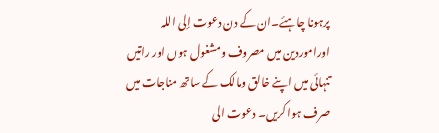پرہونا چاہئے۔ان کے دن دعوت إلی اللہ اوراموردین میں مصروف ومشغول ہوں اور راتیں تنہائی میں اپنے خالق ومالک کے ساتھ مناجات میں صرف ہوا کریں۔ دعوت الی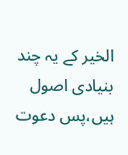الخیر کے یہ چند بنیادی اصول ہیں،پس دعوت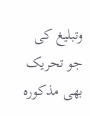وتبلیغ کی جو تحریک بھی مذکورہ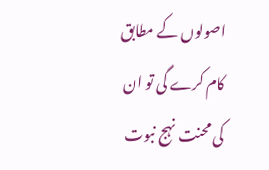اصولوں کے مطابق کام کرے گی تو ان کی محنت نہج نبوت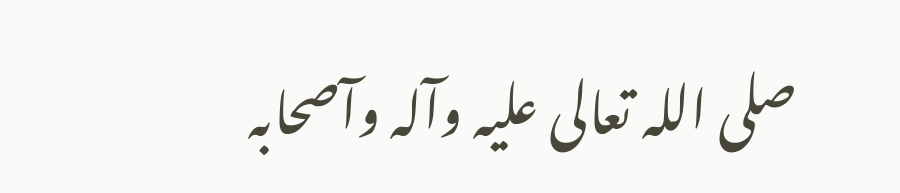صلی اللہ تعالی علیہ وآلہ وآصحابہ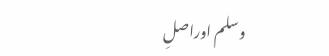وسلم اوراصلِ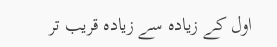اول کے زیادہ سے زیادہ قریب تر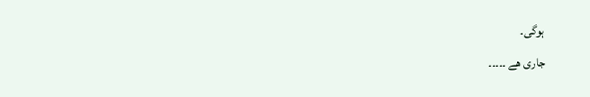ہوگی۔
جاری ھے ۔۔۔۔۔